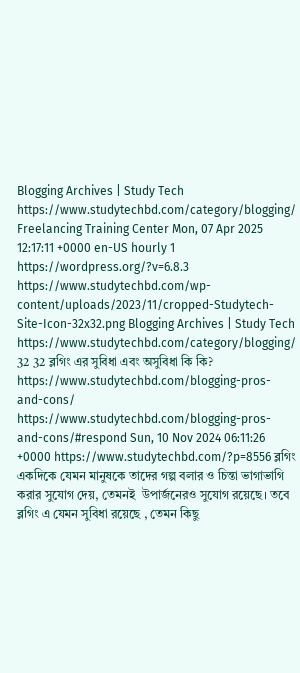Blogging Archives | Study Tech https://www.studytechbd.com/category/blogging/ Freelancing Training Center Mon, 07 Apr 2025 12:17:11 +0000 en-US hourly 1 https://wordpress.org/?v=6.8.3 https://www.studytechbd.com/wp-content/uploads/2023/11/cropped-Studytech-Site-Icon-32x32.png Blogging Archives | Study Tech https://www.studytechbd.com/category/blogging/ 32 32 ব্লগিং এর সুবিধা এবং অসুবিধা কি কি? https://www.studytechbd.com/blogging-pros-and-cons/ https://www.studytechbd.com/blogging-pros-and-cons/#respond Sun, 10 Nov 2024 06:11:26 +0000 https://www.studytechbd.com/?p=8556 ব্লগিং একদিকে যেমন মানুষকে তাদের গল্প বলার ও চিন্তা ভাগাভাগি করার সুযোগ দেয়, তেমনই  উপার্জনেরও সুযোগ রয়েছে। তবে ব্লগিং এ যেমন সুবিধা রয়েছে , তেমন কিছু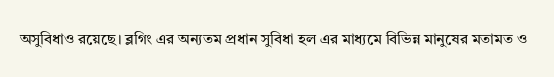অসুবিধাও রয়েছে। ব্লগিং এর অন্যতম প্রধান সুবিধা হল এর মাধ্যমে বিভিন্ন মানুষের মতামত ও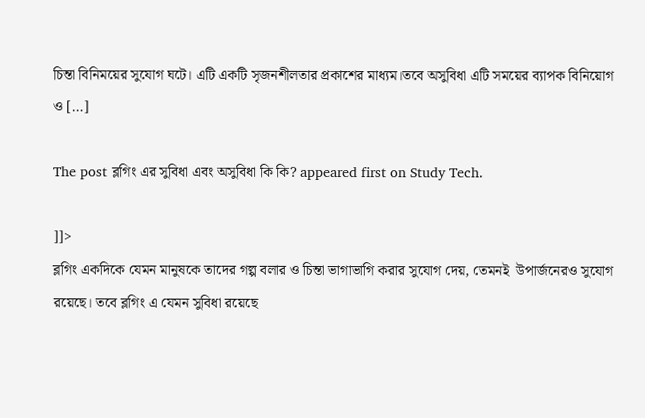চিন্তা বিনিময়ের সুযোগ ঘটে। এটি একটি সৃজনশীলতার প্রকাশের মাধ্যম।তবে অসুবিধা এটি সময়ের ব্যাপক বিনিয়োগ ও […]

The post ব্লগিং এর সুবিধা এবং অসুবিধা কি কি? appeared first on Study Tech.

]]>
ব্লগিং একদিকে যেমন মানুষকে তাদের গল্প বলার ও চিন্তা ভাগাভাগি করার সুযোগ দেয়, তেমনই  উপার্জনেরও সুযোগ রয়েছে। তবে ব্লগিং এ যেমন সুবিধা রয়েছে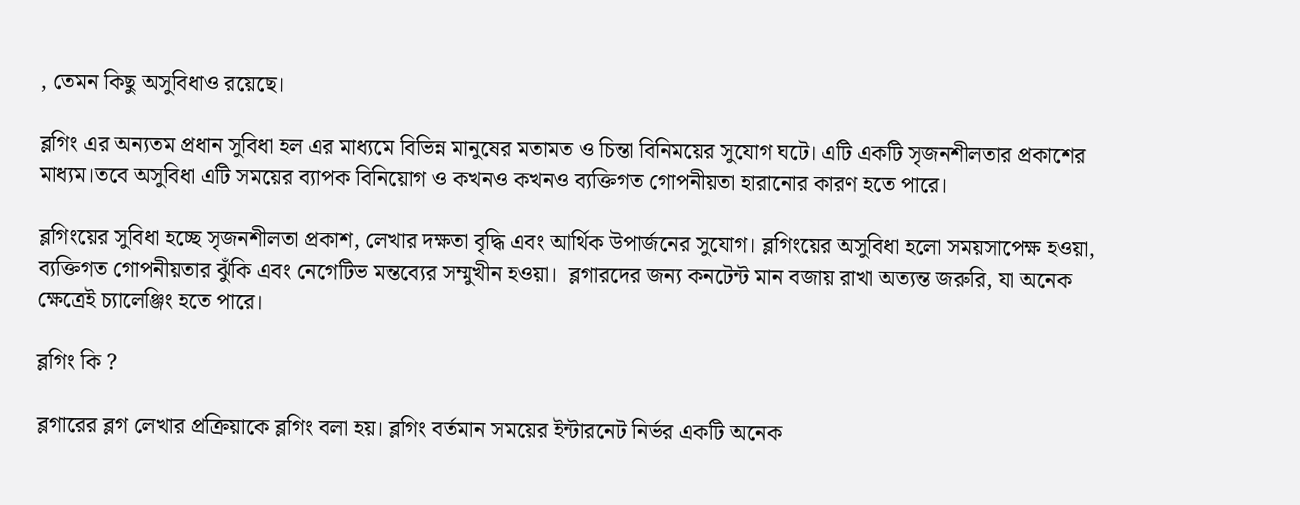, তেমন কিছু অসুবিধাও রয়েছে।

ব্লগিং এর অন্যতম প্রধান সুবিধা হল এর মাধ্যমে বিভিন্ন মানুষের মতামত ও চিন্তা বিনিময়ের সুযোগ ঘটে। এটি একটি সৃজনশীলতার প্রকাশের মাধ্যম।তবে অসুবিধা এটি সময়ের ব্যাপক বিনিয়োগ ও কখনও কখনও ব্যক্তিগত গোপনীয়তা হারানোর কারণ হতে পারে।

ব্লগিংয়ের সুবিধা হচ্ছে সৃজনশীলতা প্রকাশ, লেখার দক্ষতা বৃদ্ধি এবং আর্থিক উপার্জনের সুযোগ। ব্লগিংয়ের অসুবিধা হলো সময়সাপেক্ষ হওয়া, ব্যক্তিগত গোপনীয়তার ঝুঁকি এবং নেগেটিভ মন্তব্যের সম্মুখীন হওয়া।  ব্লগারদের জন্য কনটেন্ট মান বজায় রাখা অত্যন্ত জরুরি, যা অনেক ক্ষেত্রেই চ্যালেঞ্জিং হতে পারে।

ব্লগিং কি ?

ব্লগারের ব্লগ লেখার প্রক্রিয়াকে ব্লগিং বলা হয়। ব্লগিং বর্তমান সময়ের ইন্টারনেট নির্ভর একটি অনেক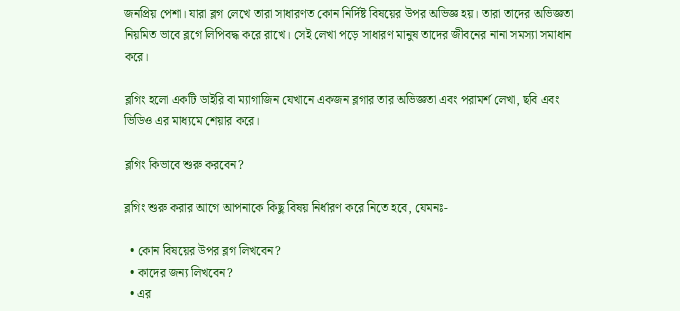জনপ্রিয় পেশা। যারা ব্লগ লেখে তারা সাধারণত কোন নির্দিষ্ট বিষয়ের উপর অভিজ্ঞ হয়। তারা তাদের অভিজ্ঞতা নিয়মিত ভাবে ব্লগে লিপিবদ্ধ করে রাখে। সেই লেখা পড়ে সাধারণ মানুষ তাদের জীবনের নানা সমস্যা সমাধান করে।

ব্লগিং হলো একটি ডাইরি বা ম্যাগাজিন যেখানে একজন ব্লগার তার অভিজ্ঞতা এবং পরামর্শ লেখা, ছবি এবং ভিডিও এর মাধ্যমে শেয়ার করে।

ব্লগিং কিভাবে শুরু করবেন?

ব্লগিং শুরু করার আগে আপনাকে কিছু বিষয় নির্ধারণ করে নিতে হবে, যেমনঃ-

  • কোন বিষয়ের উপর ব্লগ লিখবেন?
  • কাদের জন্য লিখবেন?
  • এর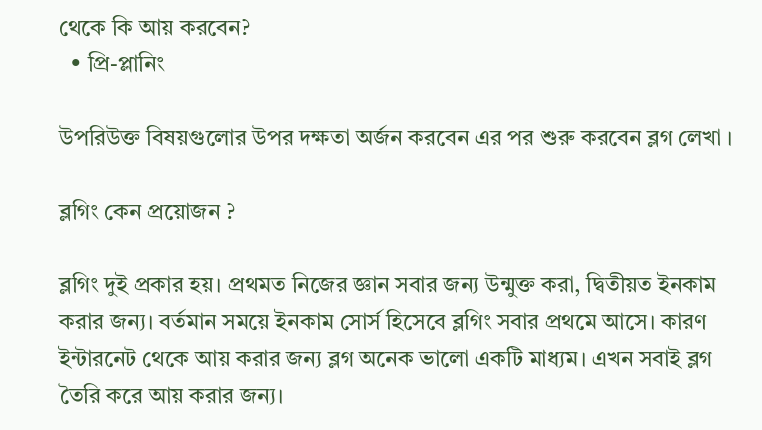থেকে কি আয় করবেন?
  • প্রি-প্লানিং

উপরিউক্ত বিষয়গুলোর উপর দক্ষতা অর্জন করবেন এর পর শুরু করবেন ব্লগ লেখা ।

ব্লগিং কেন প্রয়োজন ?

ব্লগিং দুই প্রকার হয়। প্রথমত নিজের জ্ঞান সবার জন্য উন্মুক্ত করা, দ্বিতীয়ত ইনকাম করার জন্য। বর্তমান সময়ে ইনকাম সোর্স হিসেবে ব্লগিং সবার প্রথমে আসে। কারণ ইন্টারনেট থেকে আয় করার জন্য ব্লগ অনেক ভালো একটি মাধ্যম। এখন সবাই ব্লগ তৈরি করে আয় করার জন্য।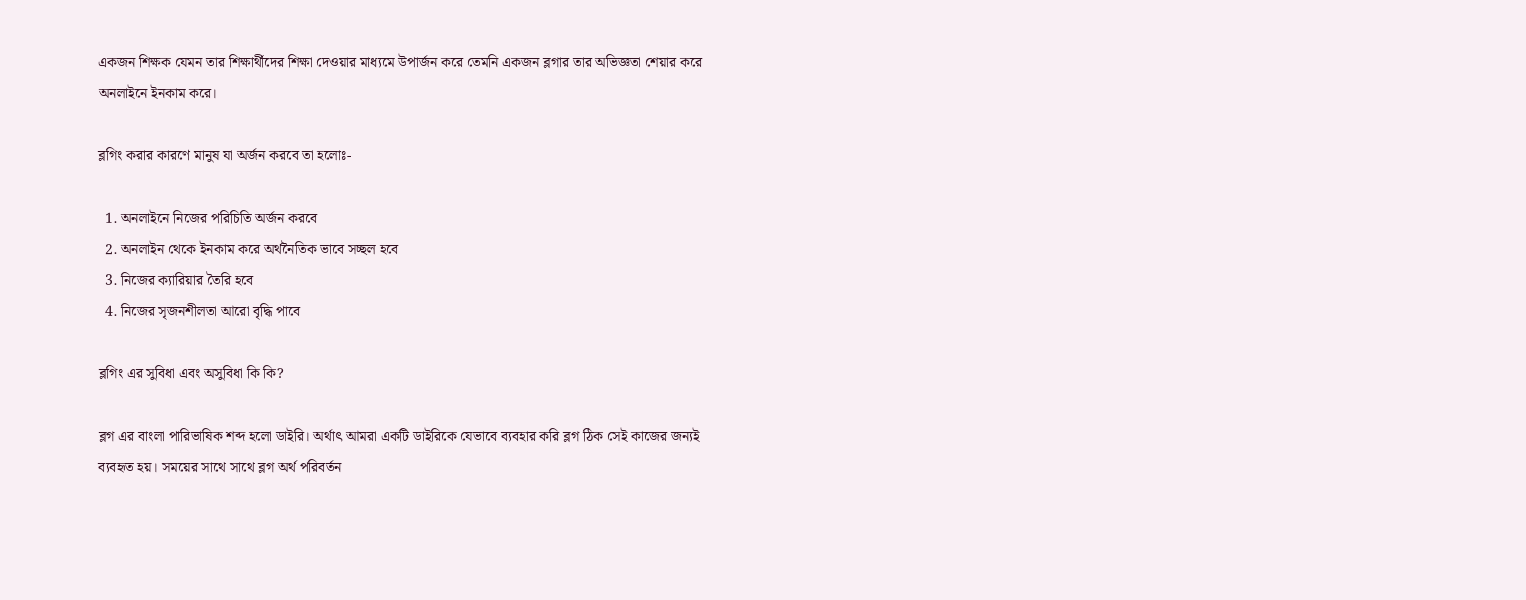একজন শিক্ষক যেমন তার শিক্ষার্থীদের শিক্ষা দেওয়ার মাধ্যমে উপার্জন করে তেমনি একজন ব্লগার তার অভিজ্ঞতা শেয়ার করে অনলাইনে ইনকাম করে।

ব্লগিং করার কারণে মানুষ যা অর্জন করবে তা হলোঃ-

  1. অনলাইনে নিজের পরিচিতি অর্জন করবে
  2. অনলাইন থেকে ইনকাম করে অর্থনৈতিক ভাবে সচ্ছল হবে
  3. নিজের ক্যারিয়ার তৈরি হবে
  4. নিজের সৃজনশীলতা আরো বৃদ্ধি পাবে

ব্লগিং এর সুবিধা এবং অসুবিধা কি কি?

ব্লগ এর বাংলা পারিভাষিক শব্দ হলো ডাইরি। অর্থাৎ আমরা একটি ডাইরিকে যেভাবে ব্যবহার করি ব্লগ ঠিক সেই কাজের জন্যই ব্যবহৃত হয়। সময়ের সাথে সাথে ব্লগ অর্থ পরিবর্তন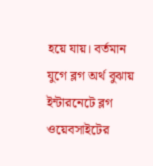হয়ে যায়। বর্তমান যুগে ব্লগ অর্থ বুঝায় ইন্টারনেটে ব্লগ ওয়েবসাইটের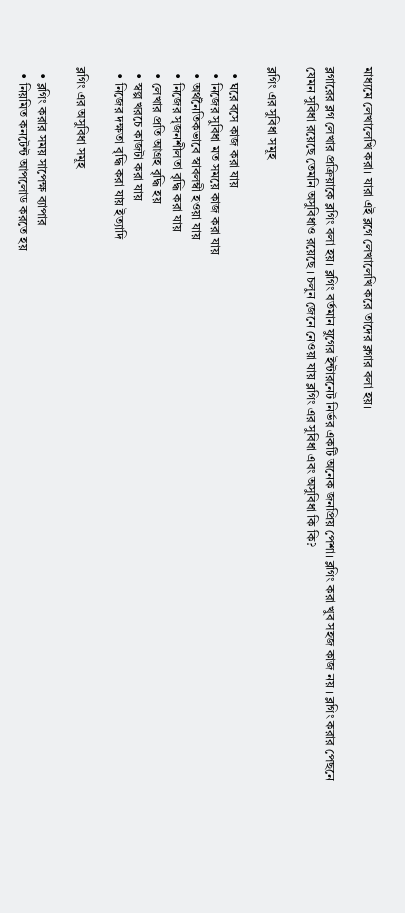মাধ্যমে লেখালেখি করা। যারা এই ব্লগে লেখালেখি করে তাদের ব্লগার বলা হয়।

ব্লগারের ব্লগ লেখার প্রক্রিয়াকে ব্লগিং বলা হয়। ব্লগিং বর্তমান যুগের ইন্টারনেট নির্ভর একটি অনেক জনপ্রিয় পেশা। ব্লগিং করা খুব সহজ কাজ নয় । ব্লগিং করার পেছনে যেমন সুবিধা রয়েছে তেমনি অসুবিধাও রয়েছে । চলুন জেনে নেওয়া যায় ব্লগিং এর সুবিধা এবং অসুবিধা কি কি?

ব্লগিং এর সুবিধা সমূহ

  • ঘরে বসে কাজ করা যায়
  • নিজের সুবিধা মত সময়ে কাজ করা যায়
  • অর্থনৈতিকভাবে স্বাবলম্বী হওয়া যায়
  • নিজের সৃজনশীলতা বৃদ্ধি করা যায়
  • লেখার প্রতি আগ্রহ বৃদ্ধি হয়
  • স্বল্প খরচে কাজটা করা যায়
  • নিজের দক্ষতা বৃদ্ধি করা যায় ইত্যাদি

ব্লগিং এর অসুবিধা সমূহ

  • ব্লগিং করার সময় সাপেক্ষ ব্যাপার
  • নিয়মিত কনটেন্ট আপলোড করতে হয়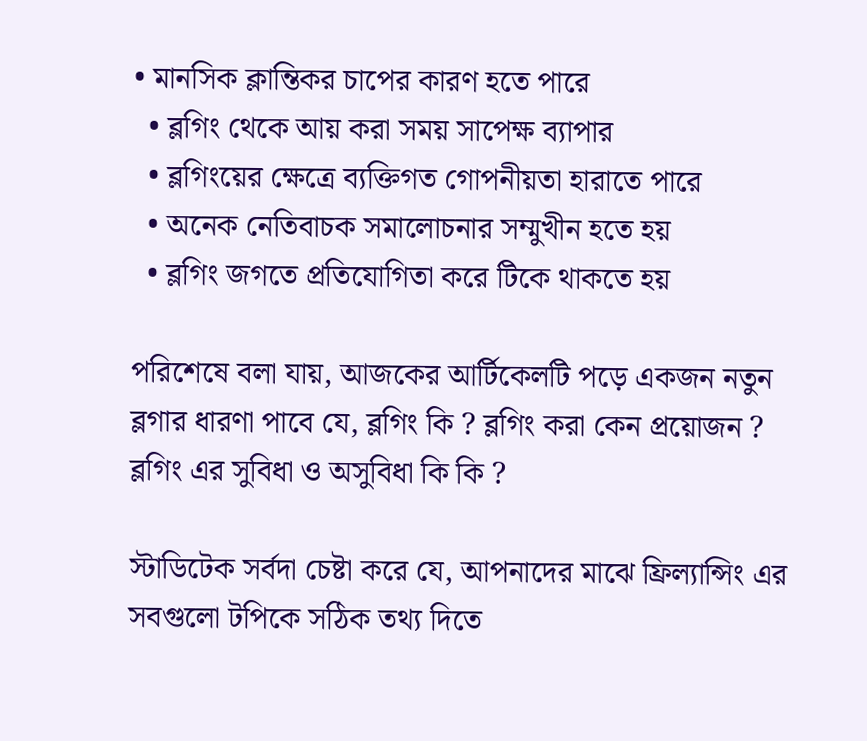• মানসিক ক্লান্তিকর চাপের কারণ হতে পারে
  • ব্লগিং থেকে আয় করা সময় সাপেক্ষ ব্যাপার
  • ব্লগিংয়ের ক্ষেত্রে ব্যক্তিগত গোপনীয়তা হারাতে পারে
  • অনেক নেতিবাচক সমালোচনার সম্মুখীন হতে হয়
  • ব্লগিং জগতে প্রতিযোগিতা করে টিকে থাকতে হয়

পরিশেষে বলা যায়, আজকের আর্টিকেলটি পড়ে একজন নতুন ব্লগার ধারণা পাবে যে, ব্লগিং কি ? ব্লগিং করা কেন প্রয়োজন ? ব্লগিং এর সুবিধা ও অসুবিধা কি কি ?

স্টাডিটেক সর্বদা চেষ্টা করে যে, আপনাদের মাঝে ফ্রিল্যান্সিং এর সবগুলো টপিকে সঠিক তথ্য দিতে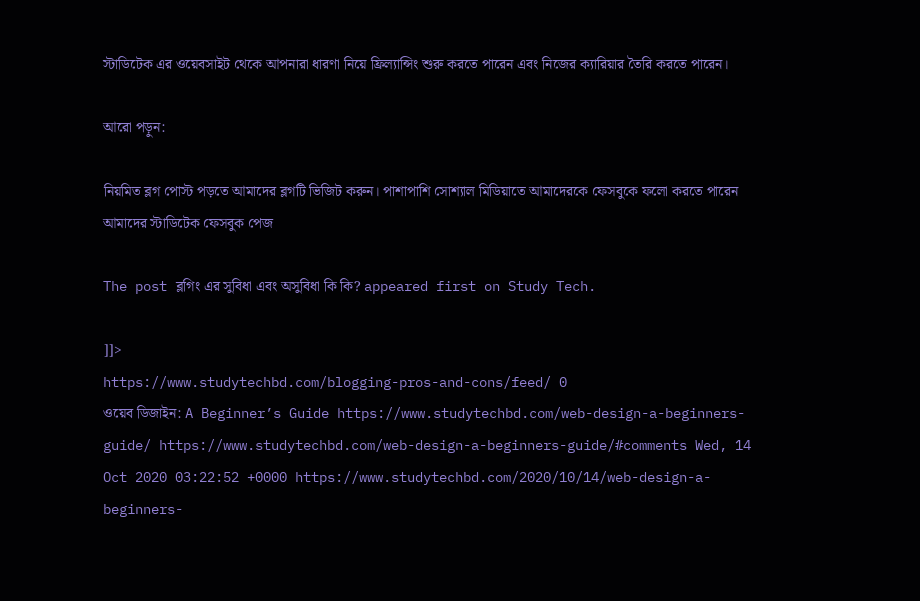স্টাডিটেক এর ওয়েবসাইট থেকে আপনারা ধারণা নিয়ে ফ্রিল্যান্সিং শুরু করতে পারেন এবং নিজের ক্যারিয়ার তৈরি করতে পারেন।

আরো পড়ুন:

নিয়মিত ব্লগ পোস্ট পড়তে আমাদের ব্লগটি ভিজিট করুন। পাশাপাশি সোশ্যাল মিডিয়াতে আমাদেরকে ফেসবুকে ফলো করতে পারেন আমাদের স্টাডিটেক ফেসবুক পেজ

The post ব্লগিং এর সুবিধা এবং অসুবিধা কি কি? appeared first on Study Tech.

]]>
https://www.studytechbd.com/blogging-pros-and-cons/feed/ 0
ওয়েব ডিজাইন: A Beginner’s Guide https://www.studytechbd.com/web-design-a-beginners-guide/ https://www.studytechbd.com/web-design-a-beginners-guide/#comments Wed, 14 Oct 2020 03:22:52 +0000 https://www.studytechbd.com/2020/10/14/web-design-a-beginners-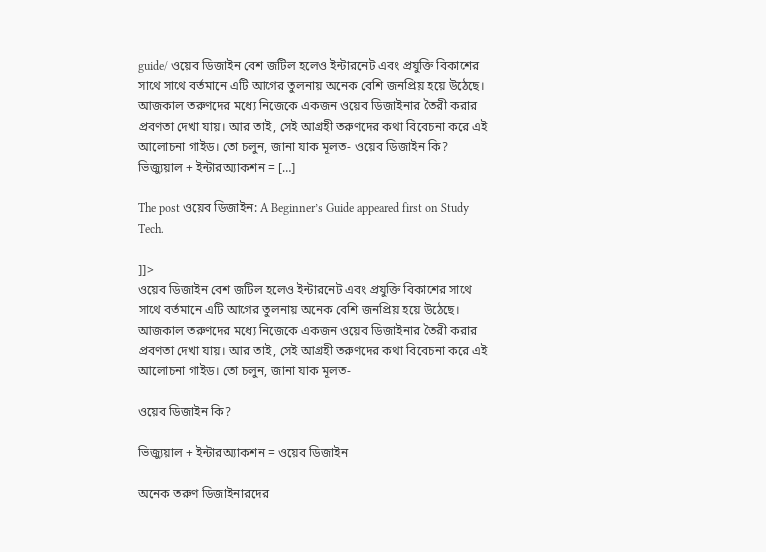guide/ ওয়েব ডিজাইন বেশ জটিল হলেও ইন্টারনেট এবং প্রযুক্তি বিকাশের সাথে সাথে বর্তমানে এটি আগের তুলনায় অনেক বেশি জনপ্রিয় হয়ে উঠেছে। আজকাল তরুণদের মধ্যে নিজেকে একজন ওয়েব ডিজাইনার তৈরী করার প্রবণতা দেখা যায়। আর তাই, সেই আগ্রহী তরুণদের কথা বিবেচনা করে এই আলোচনা গাইড। তো চলুন, জানা যাক মূলত- ওয়েব ডিজাইন কি? ভিজ্যুয়াল + ইন্টারঅ্যাকশন = […]

The post ওয়েব ডিজাইন: A Beginner’s Guide appeared first on Study Tech.

]]>
ওয়েব ডিজাইন বেশ জটিল হলেও ইন্টারনেট এবং প্রযুক্তি বিকাশের সাথে সাথে বর্তমানে এটি আগের তুলনায় অনেক বেশি জনপ্রিয় হয়ে উঠেছে। আজকাল তরুণদের মধ্যে নিজেকে একজন ওয়েব ডিজাইনার তৈরী করার প্রবণতা দেখা যায়। আর তাই, সেই আগ্রহী তরুণদের কথা বিবেচনা করে এই আলোচনা গাইড। তো চলুন, জানা যাক মূলত-

ওয়েব ডিজাইন কি?

ভিজ্যুয়াল + ইন্টারঅ্যাকশন = ওয়েব ডিজাইন

অনেক তরুণ ডিজাইনারদের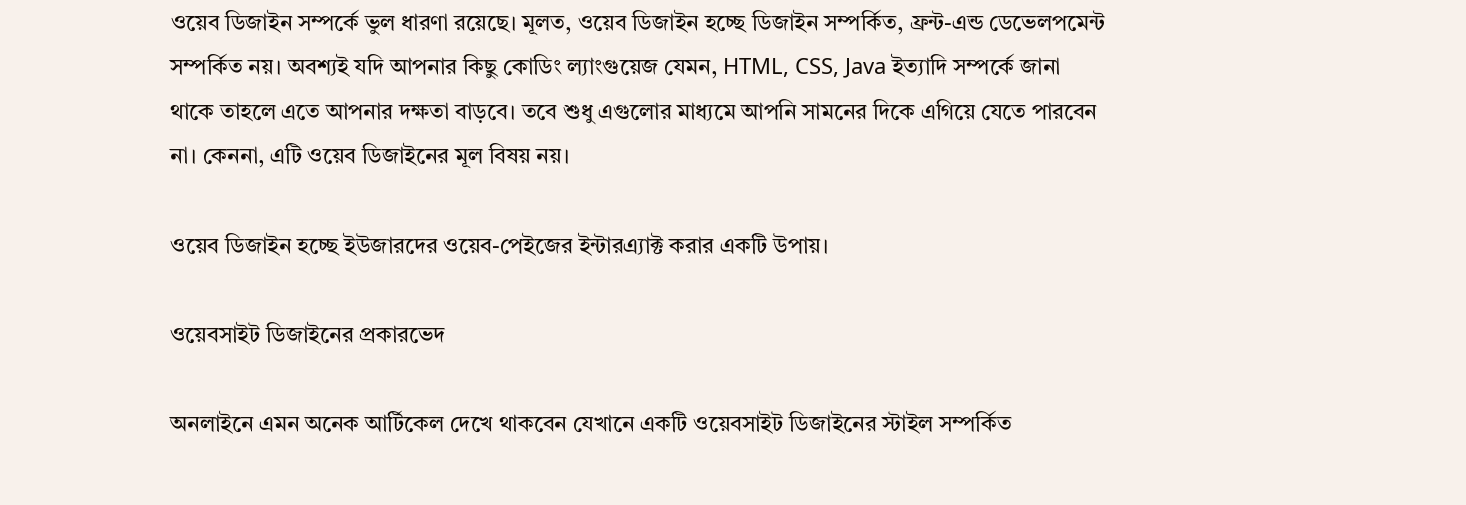ওয়েব ডিজাইন সম্পর্কে ভুল ধারণা রয়েছে। মূলত, ওয়েব ডিজাইন হচ্ছে ডিজাইন সম্পর্কিত, ফ্রন্ট-এন্ড ডেভেলপমেন্ট সম্পর্কিত নয়। অবশ্যই যদি আপনার কিছু কোডিং ল্যাংগুয়েজ যেমন, HTML, CSS, Java ইত্যাদি সম্পর্কে জানা থাকে তাহলে এতে আপনার দক্ষতা বাড়বে। তবে শুধু এগুলোর মাধ্যমে আপনি সামনের দিকে এগিয়ে যেতে পারবেন না। কেননা, এটি ওয়েব ডিজাইনের মূল বিষয় নয়।

ওয়েব ডিজাইন হচ্ছে ইউজারদের ওয়েব-পেইজের ইন্টারএ্যাক্ট করার একটি উপায়।

ওয়েবসাইট ডিজাইনের প্রকারভেদ

অনলাইনে এমন অনেক আর্টিকেল দেখে থাকবেন যেখানে একটি ওয়েবসাইট ডিজাইনের স্টাইল সম্পর্কিত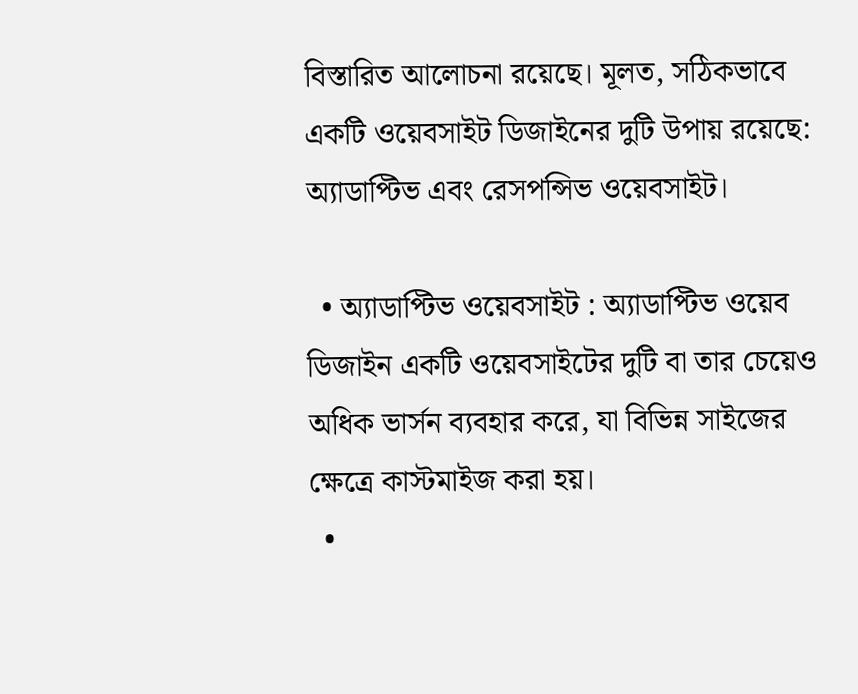বিস্তারিত আলোচনা রয়েছে। মূলত, সঠিকভাবে একটি ওয়েবসাইট ডিজাইনের দুটি উপায় রয়েছে: অ্যাডাপ্টিভ এবং রেসপন্সিভ ওয়েবসাইট।

  • অ্যাডাপ্টিভ ওয়েবসাইট : অ্যাডাপ্টিভ ওয়েব ডিজাইন একটি ওয়েবসাইটের দুটি বা তার চেয়েও অধিক ভার্সন ব্যবহার করে, যা বিভিন্ন সাইজের ক্ষেত্রে কাস্টমাইজ করা হয়।
  •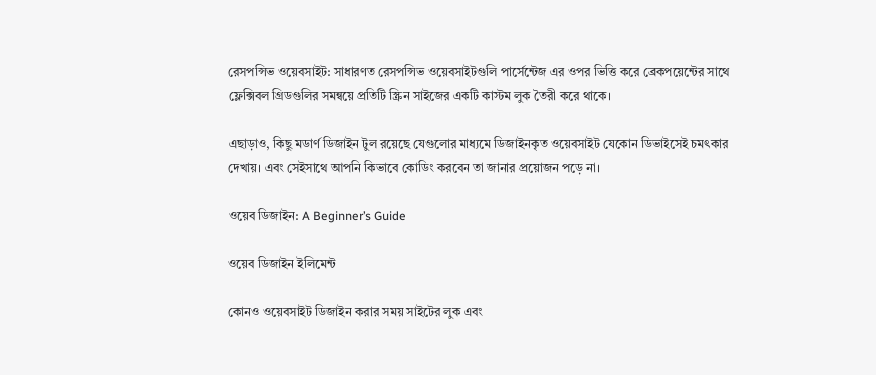রেসপন্সিভ ওয়েবসাইট: সাধারণত রেসপন্সিভ ওয়েবসাইটগুলি পার্সেন্টেজ এর ওপর ভিত্তি করে ব্রেকপয়েন্টের সাথে ফ্লেক্সিবল গ্রিডগুলির সমন্বয়ে প্রতিটি স্ক্রিন সাইজের একটি কাস্টম লুক তৈরী করে থাকে।

এছাড়াও, কিছু মডার্ণ ডিজাইন টুল রয়েছে যেগুলোর মাধ্যমে ডিজাইনকৃত ওয়েবসাইট যেকোন ডিভাইসেই চমৎকার দেখায়। এবং সেইসাথে আপনি কিভাবে কোডিং করবেন তা জানার প্রয়োজন পড়ে না।

ওয়েব ডিজাইন: A Beginner’s Guide

ওয়েব ডিজাইন ইলিমেন্ট

কোনও ওয়েবসাইট ডিজাইন করার সময় সাইটের লুক এবং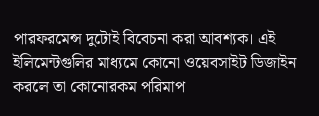পারফরমেন্স দুটোই বিবেচনা করা আবশ্যক। এই ইলিমেন্টগুলির মাধ্যমে কোনো ওয়েবসাইট ডিজাইন করলে তা কোনোরকম পরিমাপ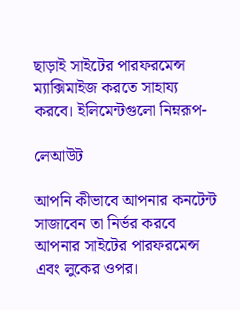ছাড়াই সাইটের পারফরমেন্স ম্যাক্সিমাইজ করতে সাহায্য করবে। ইলিমেন্টগুলো নিম্নরূপ-

লেআউট

আপনি কীভাবে আপনার কনটেন্ট সাজাবেন তা নির্ভর করবে আপনার সাইটের পারফরমেন্স এবং লুকের ওপর।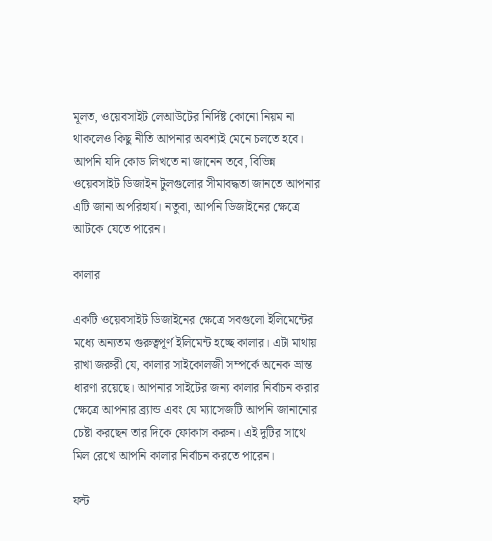মূলত, ওয়েবসাইট লেআউটের নির্দিষ্ট কোনো নিয়ম না থাকলেও কিছু নীতি আপনার অবশ্যই মেনে চলতে হবে। আপনি যদি কোড লিখতে না জানেন তবে, বিভিন্ন ওয়েবসাইট ডিজাইন টুলগুলোর সীমাবদ্ধতা জানতে আপনার এটি জানা অপরিহার্য। নতুবা, আপনি ডিজাইনের ক্ষেত্রে আটকে যেতে পারেন।

কালার

একটি ওয়েবসাইট ডিজাইনের ক্ষেত্রে সবগুলো ইলিমেন্টের মধ্যে অন্যতম গুরুত্বপূর্ণ ইলিমেন্ট হচ্ছে কালার। এটা মাথায় রাখা জরুরী যে, কালার সাইকোলজী সম্পর্কে অনেক ভ্রান্ত ধারণা রয়েছে। আপনার সাইটের জন্য কালার নির্বাচন করার ক্ষেত্রে আপনার ব্র্যান্ড এবং যে ম্যাসেজটি আপনি জানানোর চেষ্টা করছেন তার দিকে ফোকাস করুন। এই দুটির সাথে মিল রেখে আপনি কালার নির্বাচন করতে পারেন।

ফন্ট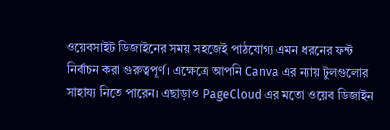ওয়েবসাইট ডিজাইনের সময় সহজেই পাঠযোগ্য এমন ধরনের ফন্ট নির্বাচন করা গুরুত্বপূর্ণ। এক্ষেত্রে আপনি Canva এর ন্যায় টুলগুলোর সাহায্য নিতে পারেন। এছাড়াও PageCloud এর মতো ওয়েব ডিজাইন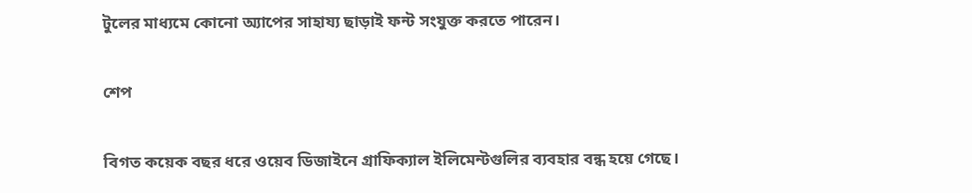টুলের মাধ্যমে কোনো অ্যাপের সাহায্য ছাড়াই ফন্ট সংযুক্ত করতে পারেন।

শেপ

বিগত কয়েক বছর ধরে ওয়েব ডিজাইনে গ্রাফিক্যাল ইলিমেন্টগুলির ব্যবহার বন্ধ হয়ে গেছে।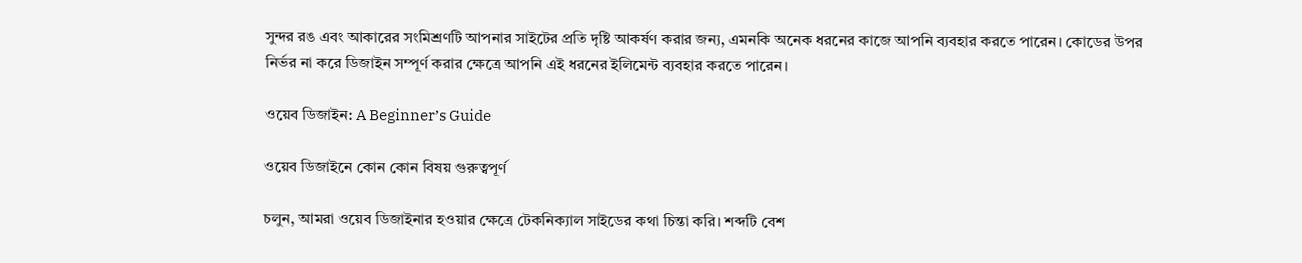সুন্দর রঙ এবং আকারের সংমিশ্রণটি আপনার সাইটের প্রতি দৃষ্টি আকর্ষণ করার জন্য, এমনকি অনেক ধরনের কাজে আপনি ব্যবহার করতে পারেন। কোডের উপর নির্ভর না করে ডিজাইন সম্পূর্ণ করার ক্ষেত্রে আপনি এই ধরনের ইলিমেন্ট ব্যবহার করতে পারেন।

ওয়েব ডিজাইন: A Beginner’s Guide

ওয়েব ডিজাইনে কোন কোন বিষয় গুরুত্বপূর্ণ

চলুন, আমরা ওয়েব ডিজাইনার হওয়ার ক্ষেত্রে টেকনিক্যাল সাইডের কথা চিন্তা করি। শব্দটি বেশ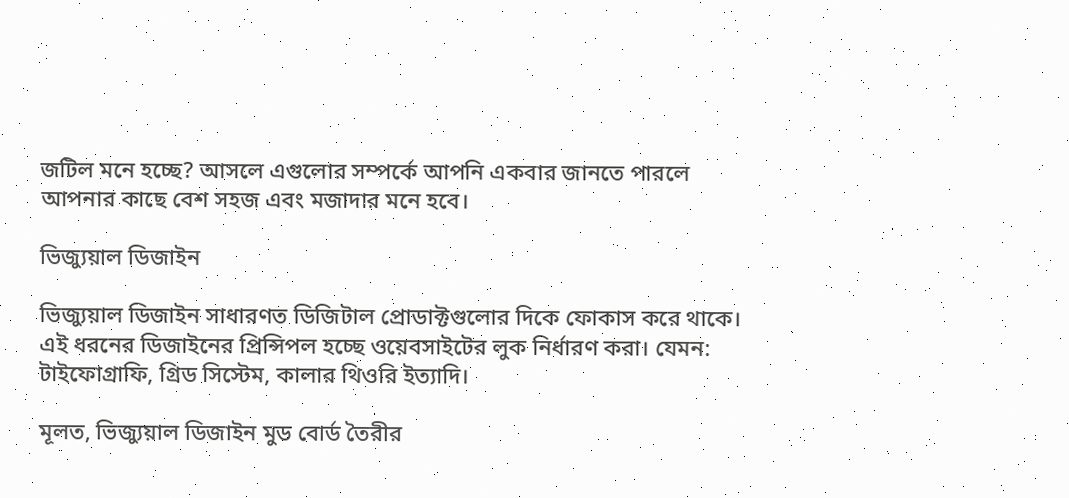জটিল মনে হচ্ছে? আসলে এগুলোর সম্পর্কে আপনি একবার জানতে পারলে আপনার কাছে বেশ সহজ এবং মজাদার মনে হবে।

ভিজ্যুয়াল ডিজাইন

ভিজ্যুয়াল ডিজাইন সাধারণত ডিজিটাল প্রোডাক্টগুলোর দিকে ফোকাস করে থাকে। এই ধরনের ডিজাইনের প্রিন্সিপল হচ্ছে ওয়েবসাইটের লুক নির্ধারণ করা। যেমন: টাইফোগ্রাফি, গ্রিড সিস্টেম, কালার থিওরি ইত্যাদি।

মূলত, ভিজ্যুয়াল ডিজাইন মুড বোর্ড তৈরীর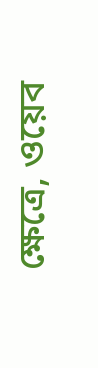ক্ষেত্রে, ওয়েব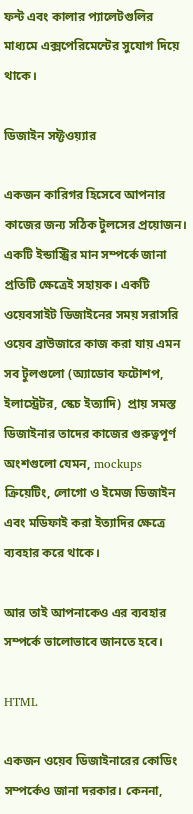ফন্ট এবং কালার প্যালেটগুলির মাধ্যমে এক্সপেরিমেন্টের সুযোগ দিয়ে থাকে।

ডিজাইন সফ্টওয়্যার

একজন কারিগর হিসেবে আপনার কাজের জন্য সঠিক টুলসের প্রয়োজন। একটি ইন্ডাস্ট্রির মান সম্পর্কে জানা প্রতিটি ক্ষেত্রেই সহায়ক। একটি ওয়েবসাইট ডিজাইনের সময় সরাসরি ওয়েব ব্রাউজারে কাজ করা যায় এমন সব টুলগুলো (অ্যাডোব ফটোশপ, ইলাস্ট্রেটর, স্কেচ ইত্যাদি)  প্রায় সমস্ত ডিজাইনার তাদের কাজের গুরুত্বপূর্ণ অংশগুলো যেমন, mockups ক্রিয়েটিং, লোগো ও ইমেজ ডিজাইন এবং মডিফাই করা ইত্যাদির ক্ষেত্রে ব্যবহার করে থাকে।

আর তাই আপনাকেও এর ব্যবহার সম্পর্কে ভালোভাবে জানতে হবে।

HTML

একজন ওয়েব ডিজাইনারের কোডিং সম্পর্কেও জানা দরকার। কেননা,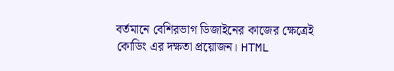বর্তমানে বেশিরভাগ ডিজাইনের কাজের ক্ষেত্রেই কোডিং এর দক্ষতা প্রয়োজন। HTML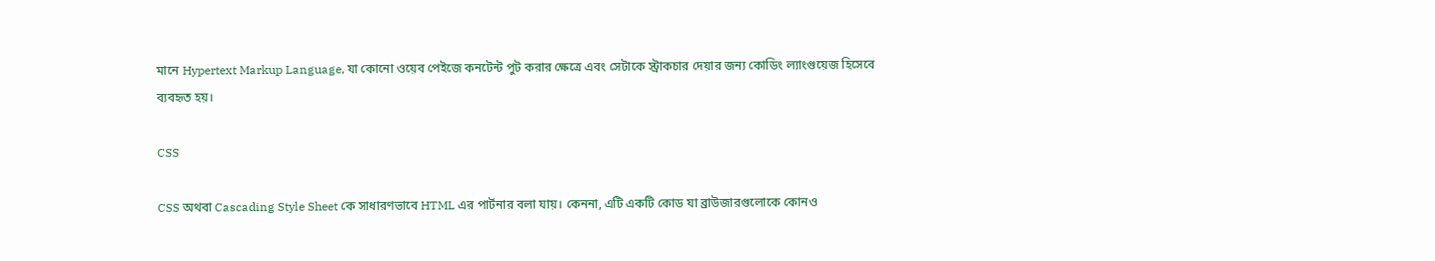মানে Hypertext Markup Language, যা কোনো ওয়েব পেইজে কনটেন্ট পুট করার ক্ষেত্রে এবং সেটাকে ‍স্ট্রাকচার দেয়ার জন্য কোডিং ল্যাংগুয়েজ হিসেবে ব্যবহৃত হয়।

CSS

CSS অথবা Cascading Style Sheet কে সাধারণভাবে HTML এর পার্টনার বলা যায়। কেননা, এটি একটি কোড যা ব্রাউজারগুলোকে কোনও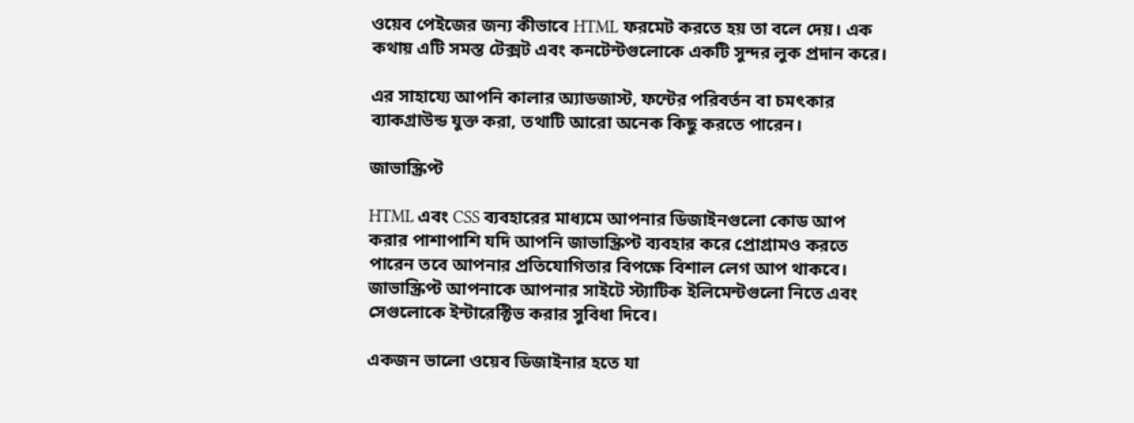ওয়েব পেইজের জন্য কীভাবে HTML ফরমেট করতে হয় তা বলে দেয়। এক কথায় এটি সমস্ত টেক্সট এবং কনটেন্টগুলোকে একটি সুন্দর লুক প্রদান করে।

এর সাহায্যে আপনি কালার অ্যাডজাস্ট, ফন্টের পরিবর্তন বা চমৎকার ব্যাকগ্রাউন্ড যুক্ত করা, তথাটি আরো অনেক কিছু করতে পারেন।

জাভাস্ক্রিপ্ট

HTML এবং CSS ব্যবহারের মাধ্যমে আপনার ডিজাইনগুলো কোড আপ করার পাশাপাশি যদি আপনি জাভাস্ক্রিপ্ট ব্যবহার করে প্রোগ্রামও করতে পারেন তবে আপনার প্রতিযোগিতার বিপক্ষে বিশাল লেগ আপ থাকবে। জাভাস্ক্রিপ্ট আপনাকে আপনার সাইটে স্ট্যাটিক ইলিমেন্টগুলো নিতে এবং সেগুলোকে ইন্টারেক্টিভ করার সুবিধা দিবে।

একজন ভালো ওয়েব ডিজাইনার হতে যা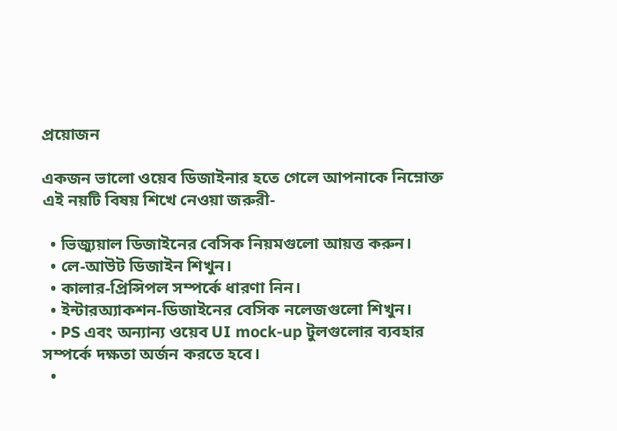প্রয়োজন

একজন ভালো ওয়েব ডিজাইনার হতে গেলে আপনাকে নিম্নোক্ত এই নয়টি বিষয় শিখে নেওয়া জরুরী-

  • ভিজ্যুয়াল ডিজাইনের বেসিক নিয়মগুলো আয়ত্ত করুন।
  • লে-আউট ডিজাইন শিখুন।
  • কালার-প্রিন্সিপল সম্পর্কে ধারণা নিন।
  • ইন্টারঅ্যাকশন-ডিজাইনের বেসিক নলেজগুলো শিখুন।
  • PS এবং অন্যান্য ওয়েব UI mock-up টুলগুলোর ব্যবহার সম্পর্কে দক্ষতা অর্জন করতে হবে।
  •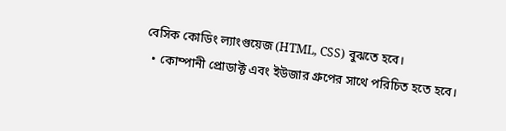বেসিক কোডিং ল্যাংগুয়েজ (HTML, CSS) বুঝতে হবে।
  • কোম্পানী প্রোডাক্ট এবং ইউজার গ্রুপের সাথে পরিচিত হতে হবে।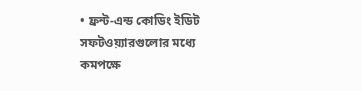• ফ্রন্ট-এন্ড কোডিং ইডিট সফটওয়্যারগুলোর মধ্যে কমপক্ষে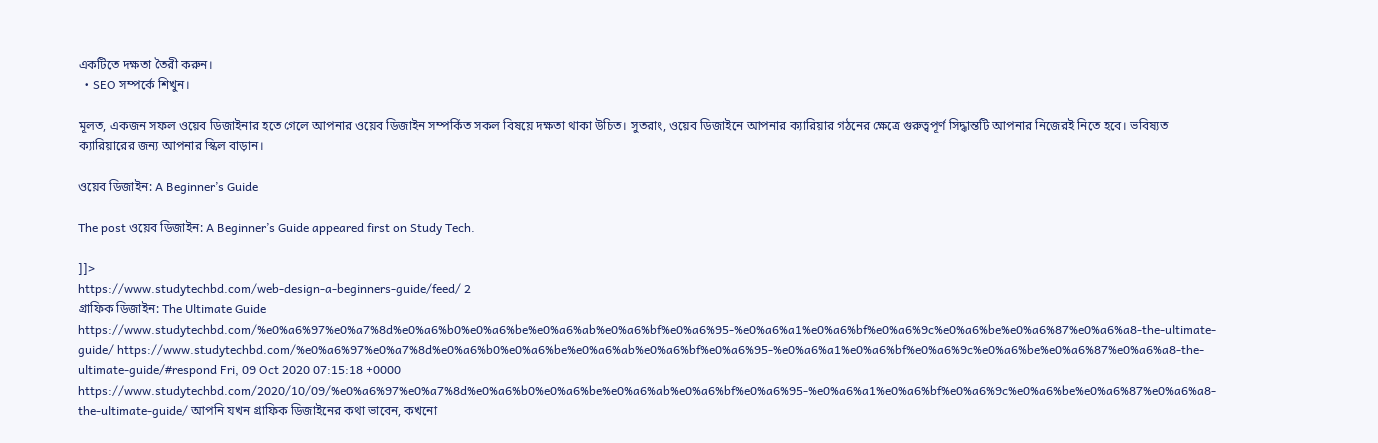একটিতে দক্ষতা তৈরী করুন।
  • SEO সম্পর্কে শিখুন।

মূলত, একজন সফল ওয়েব ডিজাইনার হতে গেলে আপনার ওয়েব ডিজাইন সম্পর্কিত সকল বিষয়ে দক্ষতা থাকা উচিত। সুতরাং, ওয়েব ডিজাইনে আপনার ক্যারিয়ার গঠনের ক্ষেত্রে গুরুত্বপূর্ণ সিদ্ধান্তটি আপনার নিজেরই নিতে হবে। ভবিষ্যত ক্যারিয়ারের জন্য আপনার স্কিল বাড়ান।

ওয়েব ডিজাইন: A Beginner’s Guide

The post ওয়েব ডিজাইন: A Beginner’s Guide appeared first on Study Tech.

]]>
https://www.studytechbd.com/web-design-a-beginners-guide/feed/ 2
গ্রাফিক ডিজাইন: The Ultimate Guide https://www.studytechbd.com/%e0%a6%97%e0%a7%8d%e0%a6%b0%e0%a6%be%e0%a6%ab%e0%a6%bf%e0%a6%95-%e0%a6%a1%e0%a6%bf%e0%a6%9c%e0%a6%be%e0%a6%87%e0%a6%a8-the-ultimate-guide/ https://www.studytechbd.com/%e0%a6%97%e0%a7%8d%e0%a6%b0%e0%a6%be%e0%a6%ab%e0%a6%bf%e0%a6%95-%e0%a6%a1%e0%a6%bf%e0%a6%9c%e0%a6%be%e0%a6%87%e0%a6%a8-the-ultimate-guide/#respond Fri, 09 Oct 2020 07:15:18 +0000 https://www.studytechbd.com/2020/10/09/%e0%a6%97%e0%a7%8d%e0%a6%b0%e0%a6%be%e0%a6%ab%e0%a6%bf%e0%a6%95-%e0%a6%a1%e0%a6%bf%e0%a6%9c%e0%a6%be%e0%a6%87%e0%a6%a8-the-ultimate-guide/ আপনি যখন গ্রাফিক ডিজাইনের কথা ভাবেন, কখনো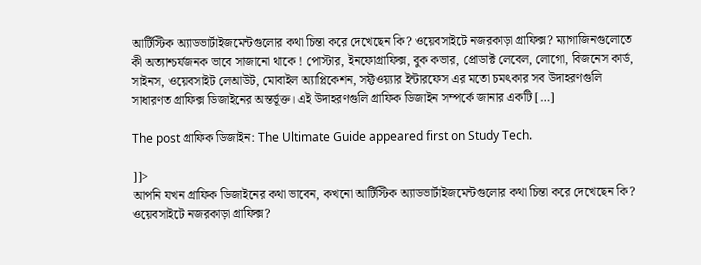আর্টিস্টিক অ্যাডভার্টাইজমেন্টগুলোর কথা চিন্তা করে দেখেছেন কি? ওয়েবসাইটে নজরকাড়া গ্রাফিক্স? ম্যাগাজিনগুলোতে কী অত্যাশ্চর্যজনক ভাবে সাজানো থাকে ! পোস্টার, ইনফোগ্রাফিক্স, বুক কভার, প্রোডাক্ট লেবেল, লোগো, বিজনেস কার্ড, সাইনস, ওয়েবসাইট লেআউট, মোবাইল অ্যাপ্লিকেশন, সফ্টওয়্যার ইন্টারফেস এর মতো চমৎকার সব উদাহরণগুলি সাধারণত গ্রাফিক্স ডিজাইনের অন্তর্ভূক্ত। এই উদাহরণগুলি গ্রাফিক ডিজাইন সম্পর্কে জানার একটি […]

The post গ্রাফিক ডিজাইন: The Ultimate Guide appeared first on Study Tech.

]]>
আপনি যখন গ্রাফিক ডিজাইনের কথা ভাবেন, কখনো আর্টিস্টিক অ্যাডভার্টাইজমেন্টগুলোর কথা চিন্তা করে দেখেছেন কি? ওয়েবসাইটে নজরকাড়া গ্রাফিক্স?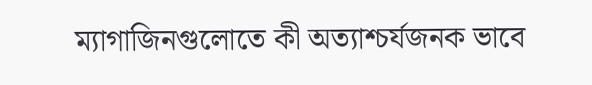ম্যাগাজিনগুলোতে কী অত্যাশ্চর্যজনক ভাবে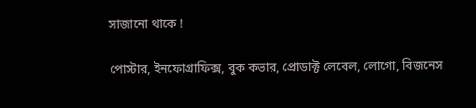সাজানো থাকে !

পোস্টার, ইনফোগ্রাফিক্স, বুক কভার, প্রোডাক্ট লেবেল, লোগো, বিজনেস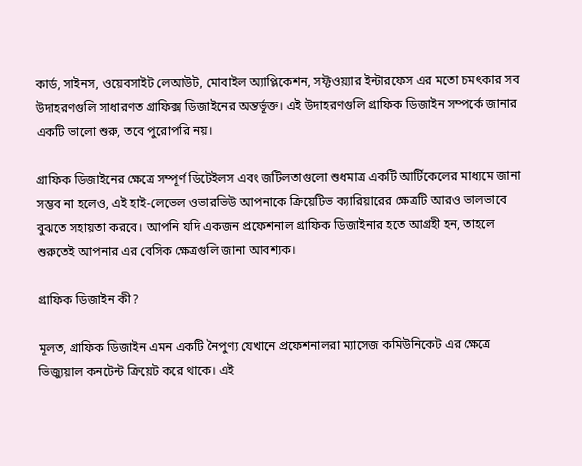কার্ড, সাইনস, ওয়েবসাইট লেআউট, মোবাইল অ্যাপ্লিকেশন, সফ্টওয়্যার ইন্টারফেস এর মতো চমৎকার সব উদাহরণগুলি সাধারণত গ্রাফিক্স ডিজাইনের অন্তর্ভূক্ত। এই উদাহরণগুলি গ্রাফিক ডিজাইন সম্পর্কে জানার একটি ভালো শুরু, তবে পুরোপরি নয়।

গ্রাফিক ডিজাইনের ক্ষেত্রে সম্পূর্ণ ডিটেইলস এবং জটিলতাগুলো শুধমাত্র একটি আর্টিকেলের মাধ্যমে জানা সম্ভব না হলেও, এই হাই-লেভেল ওভারভিউ আপনাকে ক্রিয়েটিভ ক্যারিয়ারের ক্ষেত্রটি আরও ভালভাবে বুঝতে সহায়তা করবে। আপনি যদি একজন প্রফেশনাল গ্রাফিক ডিজাইনার হতে আগ্রহী হন, তাহলে শুরুতেই আপনার এর বেসিক ক্ষেত্রগুলি জানা আবশ্যক।

গ্রাফিক ডিজাইন কী?

মূলত, গ্রাফিক ডিজাইন এমন একটি নৈপুণ্য যেখানে প্রফেশনালরা ম্যাসেজ কমিউনিকেট এর ক্ষেত্রে ভিজ্যুয়াল কনটেন্ট ক্রিয়েট করে থাকে। এই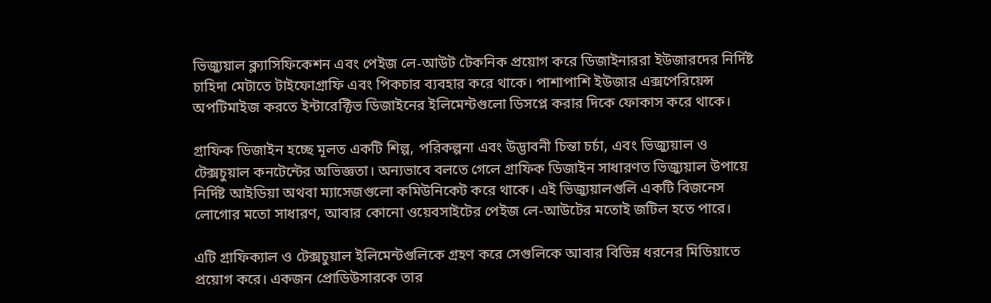ভিজ্যুয়াল ক্ল্যাসিফিকেশন এবং পেইজ লে-আউট টেকনিক প্রয়োগ করে ডিজাইনাররা ইউজারদের নির্দিষ্ট চাহিদা মেটাতে টাইফোগ্রাফি এবং পিকচার ব্যবহার করে থাকে। পাশাপাশি ইউজার এক্সপেরিয়েন্স অপটিমাইজ করতে ইন্টারেক্টিভ ডিজাইনের ইলিমেন্টগুলো ডিসপ্লে করার দিকে ফোকাস করে থাকে।

গ্রাফিক ডিজাইন হচ্ছে মূলত একটি শিল্প, পরিকল্পনা এবং উদ্ভাবনী চিন্তা চর্চা, এবং ভিজ্যুয়াল ও টেক্সচুয়াল কনটেন্টের অভিজ্ঞতা। অন্যভাবে বলতে গেলে গ্রাফিক ডিজাইন সাধারণত ভিজ্যুয়াল উপায়ে নির্দিষ্ট আইডিয়া অথবা ম্যাসেজগুলো কমিউনিকেট করে থাকে। এই ভিজ্যুয়ালগুলি একটি বিজনেস লোগোর মতো সাধারণ, আবার কোনো ওয়েবসাইটের পেইজ লে-আউটের মতোই জটিল হতে পারে।

এটি গ্রাফিক্যাল ও টেক্সচুয়াল ইলিমেন্টগুলিকে গ্রহণ করে সেগুলিকে আবার বিভিন্ন ধরনের মিডিয়াতে প্রয়োগ করে। একজন প্রোডিউসারকে তার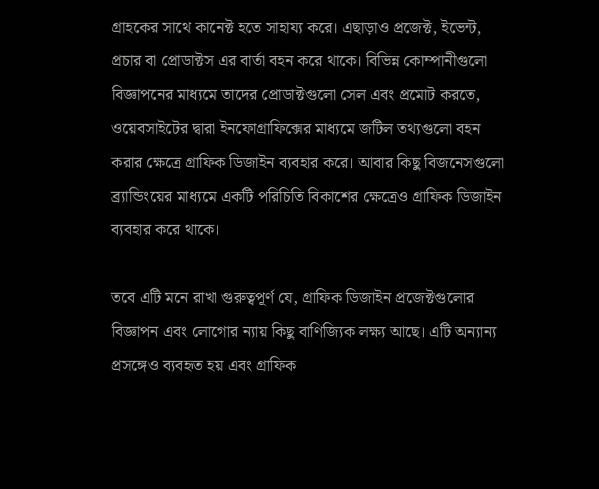গ্রাহকের সাথে কানেক্ট হতে সাহায্য করে। এছাড়াও প্রজেক্ট, ইভেন্ট, প্রচার বা প্রোডাক্টস এর বার্তা বহন করে থাকে। বিভিন্ন কোম্পানীগুলো বিজ্ঞাপনের মাধ্যমে তাদের প্রোডাক্টগুলো সেল এবং প্রমোট করতে, ওয়েবসাইটের দ্বারা ইনফোগ্রাফিক্সের মাধ্যমে জটিল তথ্যগুলো বহন করার ক্ষেত্রে গ্রাফিক ডিজাইন ব্যবহার করে। আবার কিছু বিজনেসগুলো ব্র্যান্ডিংয়ের মাধ্যমে একটি পরিচিতি বিকাশের ক্ষেত্রেও গ্রাফিক ডিজাইন ব্যবহার করে থাকে।

তবে এটি মনে রাখা গুরুত্বপূর্ণ যে, গ্রাফিক ডিজাইন প্রজেক্টগুলোর বিজ্ঞাপন এবং লোগোর ন্যায় কিছু বাণিজ্যিক লক্ষ্য আছে। এটি অন্যান্য প্রসঙ্গেও ব্যবহৃত হয় এবং গ্রাফিক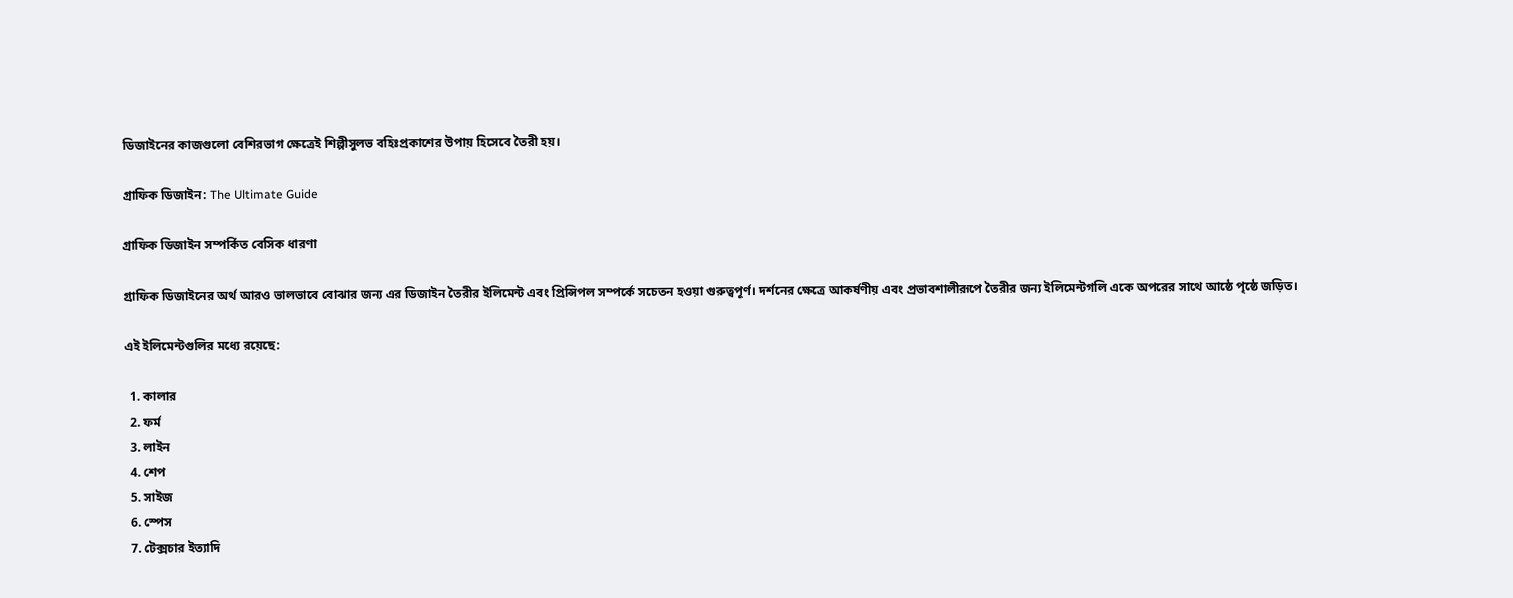ডিজাইনের কাজগুলো বেশিরভাগ ক্ষেত্রেই শিল্পীসুলভ বহিঃপ্রকাশের উপায় হিসেবে তৈরী হয়।

গ্রাফিক ডিজাইন: The Ultimate Guide

গ্রাফিক ডিজাইন সম্পর্কিত বেসিক ধারণা

গ্রাফিক ডিজাইনের অর্থ আরও ভালভাবে বোঝার জন্য এর ডিজাইন তৈরীর ইলিমেন্ট এবং প্রিন্সিপল সম্পর্কে সচেতন হওয়া গুরুত্বপূর্ণ। দর্শনের ক্ষেত্রে আকর্ষণীয় এবং প্রভাবশালীরূপে তৈরীর জন্য ইলিমেন্টগলি একে অপরের সাথে আষ্ঠে পৃষ্ঠে জড়িত।

এই ইলিমেন্টগুলির মধ্যে রয়েছে:

  1. কালার
  2. ফর্ম
  3. লাইন
  4. শেপ
  5. সাইজ
  6. স্পেস
  7. টেক্সচার ইত্যাদি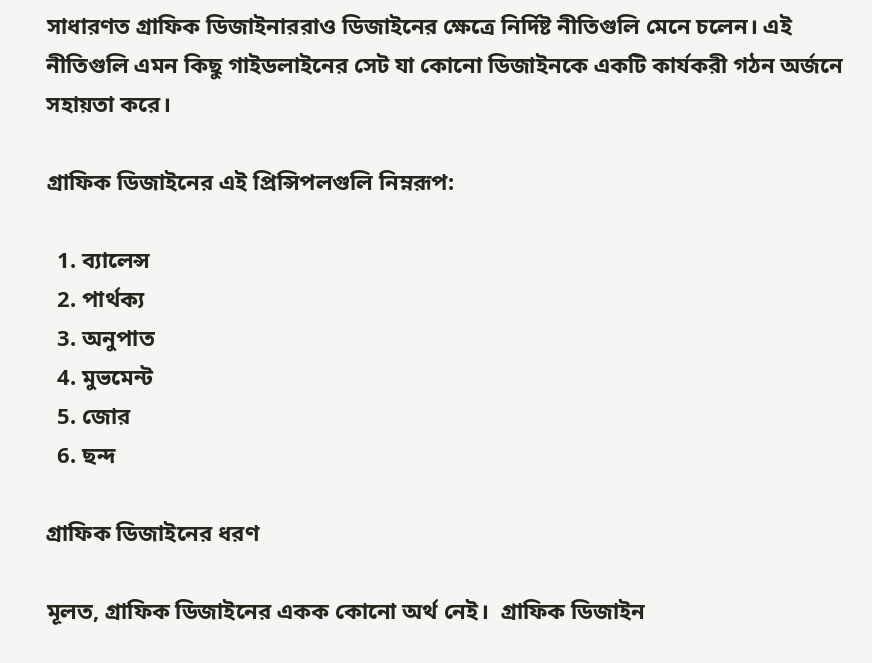সাধারণত গ্রাফিক ডিজাইনাররাও ডিজাইনের ক্ষেত্রে নির্দিষ্ট নীতিগুলি মেনে চলেন। এই নীতিগুলি এমন কিছু গাইডলাইনের সেট যা কোনো ডিজাইনকে একটি কার্যকরী গঠন অর্জনে সহায়তা করে।

গ্রাফিক ডিজাইনের এই প্রিন্সিপলগুলি নিম্নরূপ:

  1. ব্যালেন্স
  2. পার্থক্য
  3. অনুপাত
  4. মুভমেন্ট
  5. জোর
  6. ছন্দ

গ্রাফিক ডিজাইনের ধরণ

মূলত, গ্রাফিক ডিজাইনের একক কোনো অর্থ নেই।  গ্রাফিক ডিজাইন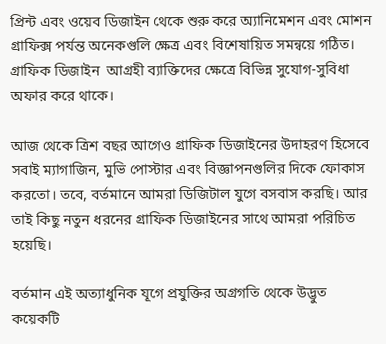প্রিন্ট এবং ওয়েব ডিজাইন থেকে শুরু করে অ্যানিমেশন এবং মোশন গ্রাফিক্স পর্যন্ত অনেকগুলি ক্ষেত্র এবং বিশেষায়িত সমন্বয়ে গঠিত। গ্রাফিক ডিজাইন  আগ্রহী ব্যাক্তিদের ক্ষেত্রে বিভিন্ন সুযোগ-সুবিধা অফার করে থাকে।

আজ থেকে ত্রিশ বছর আগেও গ্রাফিক ডিজাইনের উদাহরণ হিসেবে সবাই ম্যাগাজিন, মুভি পোস্টার এবং বিজ্ঞাপনগুলির দিকে ফোকাস করতো। তবে, বর্তমানে আমরা ডিজিটাল যুগে বসবাস করছি। আর তাই কিছু নতুন ধরনের গ্রাফিক ডিজাইনের সাথে আমরা পরিচিত হয়েছি।

বর্তমান এই অত্যাধুনিক যূগে প্রযুক্তির অগ্রগতি থেকে উদ্ভুত কয়েকটি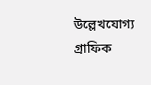উল্লেখযোগ্য গ্রাফিক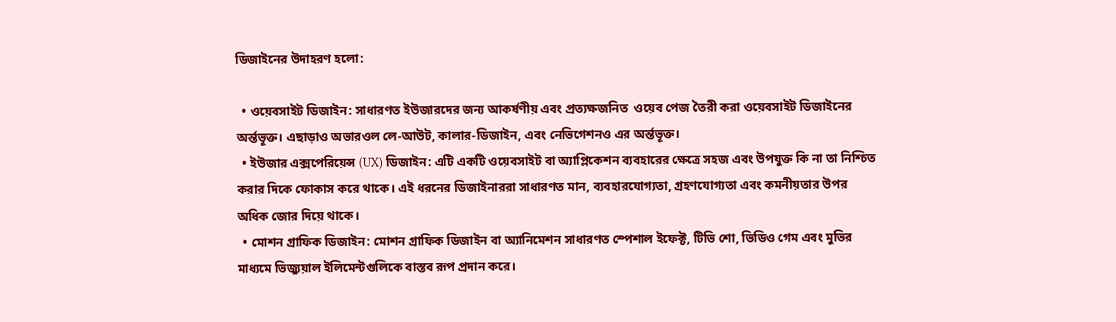ডিজাইনের উদাহরণ হলো:

  • ওয়েবসাইট ডিজাইন: সাধারণত ইউজারদের জন্য আকর্ষণীয় এবং প্রত্যক্ষজনিত  ওয়েব পেজ তৈরী করা ওয়েবসাইট ডিজাইনের অর্ন্তভূক্ত। এছাড়াও অভারওল লে-আউট, কালার-ডিজাইন, এবং নেভিগেশনও এর অর্ন্তভূক্ত।
  • ইউজার এক্সপেরিয়েন্স (UX) ডিজাইন: এটি একটি ওয়েবসাইট বা অ্যাপ্লিকেশন ব্যবহারের ক্ষেত্রে সহজ এবং উপযুক্ত কি না তা নিশ্চিত করার দিকে ফোকাস করে থাকে। এই ধরনের ডিজাইনাররা সাধারণত মান, ব্যবহারযোগ্যতা, গ্রহণযোগ্যতা এবং কমনীয়তার উপর অধিক জোর দিয়ে থাকে।
  • মোশন গ্রাফিক ডিজাইন: মোশন গ্রাফিক ডিজাইন বা অ্যানিমেশন সাধারণত স্পেশাল ইফেক্ট, টিভি শো, ভিডিও গেম এবং মুভির মাধ্যমে ভিজ্যুয়াল ইলিমেন্টগুলিকে বাস্তব রূপ প্রদান করে।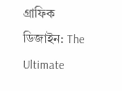গ্রাফিক ডিজাইন: The Ultimate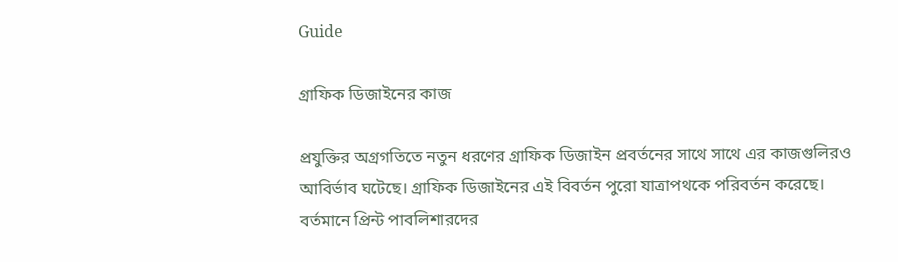Guide

গ্রাফিক ডিজাইনের কাজ

প্রযুক্তির অগ্রগতিতে নতুন ধরণের গ্রাফিক ডিজাইন প্রবর্তনের সাথে সাথে এর কাজগুলিরও আবির্ভাব ঘটেছে। গ্রাফিক ডিজাইনের এই বিবর্তন পুরো যাত্রাপথকে পরিবর্তন করেছে। বর্তমানে প্রিন্ট পাবলিশারদের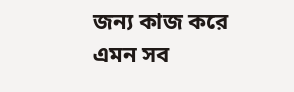জন্য কাজ করে এমন সব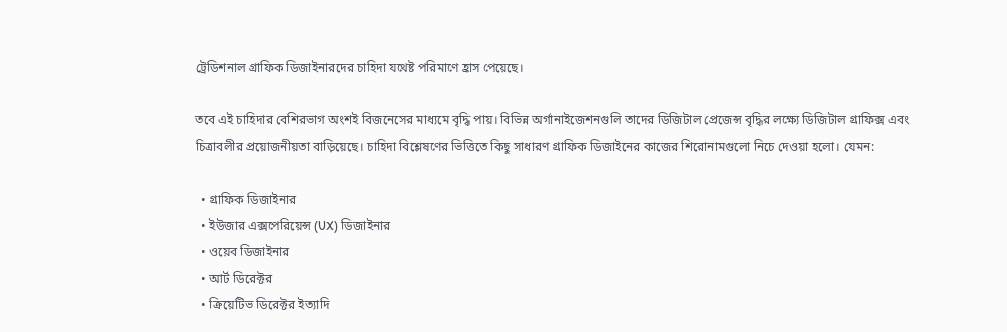ট্রেডিশনাল গ্রাফিক ডিজাইনারদের চাহিদা যথেষ্ট পরিমাণে হ্রাস পেয়েছে।

তবে এই চাহিদার বেশিরভাগ অংশই বিজনেসের মাধ্যমে বৃদ্ধি পায়। বিভিন্ন অর্গানাইজেশনগুলি তাদের ডিজিটাল প্রেজেন্স বৃদ্ধির লক্ষ্যে ডিজিটাল গ্রাফিক্স এবং চিত্রাবলীর প্রয়োজনীয়তা বাড়িয়েছে। চাহিদা বিশ্লেষণের ভিত্তিতে কিছু সাধারণ গ্রাফিক ডিজাইনের কাজের শিরোনামগুলো নিচে দেওয়া হলো। যেমন:

  • গ্রাফিক ডিজাইনার
  • ইউজার এক্সপেরিয়েন্স (UX) ডিজাইনার
  • ওয়েব ডিজাইনার
  • আর্ট ডিরেক্টর
  • ক্রিয়েটিভ ডিরেক্টর ইত্যাদি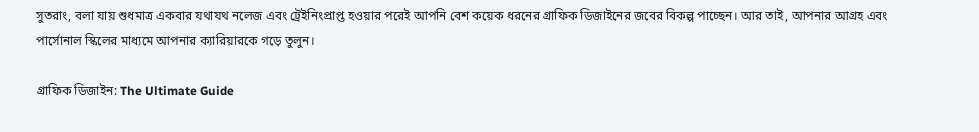সুতরাং, বলা যায় শুধমাত্র একবার যথাযথ নলেজ এবং ট্রেইনিংপ্রাপ্ত হওয়ার পরেই আপনি বেশ কয়েক ধরনের গ্রাফিক ডিজাইনের জবের বিকল্প পাচ্ছেন। আর তাই, আপনার আগ্রহ এবং পার্সোনাল স্কিলের মাধ্যমে আপনার ক্যারিয়ারকে গড়ে তুলুন।

গ্রাফিক ডিজাইন: The Ultimate Guide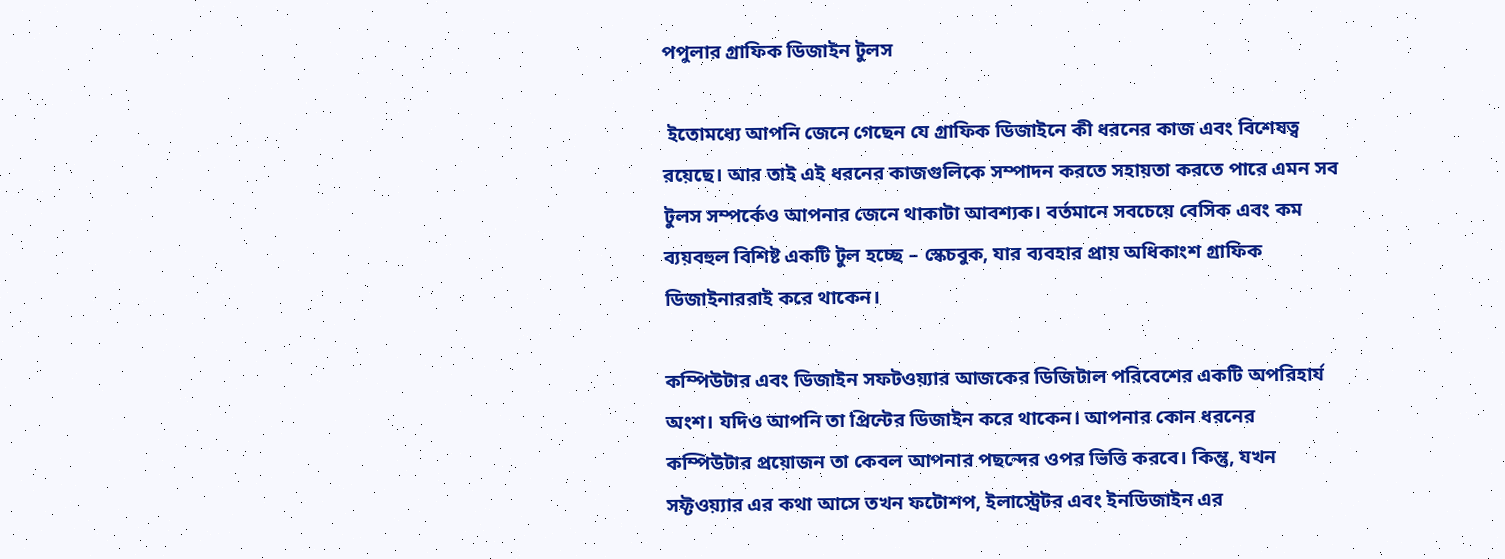পপুলার গ্রাফিক ডিজাইন টুলস

 ইতোমধ্যে আপনি জেনে গেছেন যে গ্রাফিক ডিজাইনে কী ধরনের কাজ এবং বিশেষত্ব রয়েছে। আর তাই এই ধরনের কাজগুলিকে সম্পাদন করতে সহায়তা করতে পারে এমন সব টুলস সম্পর্কেও আপনার জেনে থাকাটা আবশ্যক। বর্তমানে সবচেয়ে বেসিক এবং কম ব্যয়বহুল বিশিষ্ট একটি টুল হচ্ছে – স্কেচবুক, যার ব্যবহার প্রায় অধিকাংশ গ্রাফিক ডিজাইনাররাই করে থাকেন।

কম্পিউটার এবং ডিজাইন সফটওয়্যার আজকের ডিজিটাল পরিবেশের একটি অপরিহার্য অংশ। যদিও আপনি তা প্রিন্টের ডিজাইন করে থাকেন। আপনার কোন ধরনের কম্পিউটার প্রয়োজন তা কেবল আপনার পছন্দের ওপর ভিত্তি করবে। কিন্তু, যখন সফ্টওয়্যার এর কথা আসে তখন ফটোশপ, ইলাস্ট্রেটর এবং ইনডিজাইন এর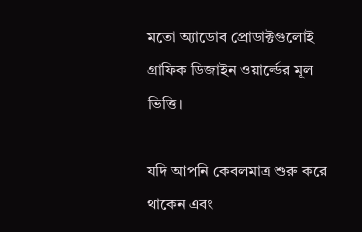মতো অ্যাডোব প্রোডাক্টগুলোই গ্রাফিক ডিজাইন ওয়ার্ল্ডের মূল ভিত্তি।

যদি আপনি কেবলমাত্র শুরু করে থাকেন এবং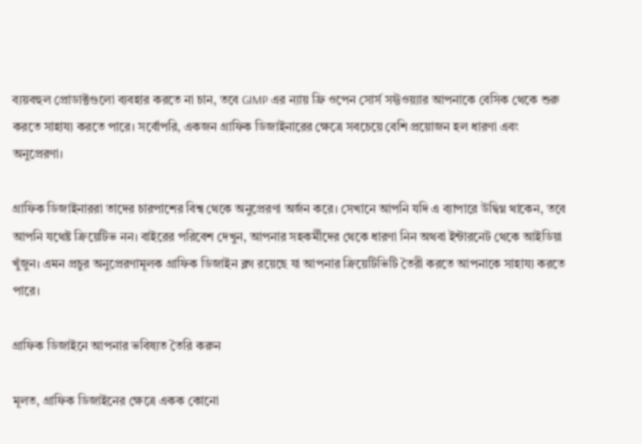ব্যয়বহুল প্রোডাক্টগুলো ব্যবহার করতে না চান, তবে GIMP এর ন্যায় ফ্রি ওপেন সোর্স সফ্টওয়্যার আপনাকে বেসিক থেকে শুরু করতে সাহায্য করতে পারে। সর্বোপরি, একজন গ্রাফিক ডিজাইনারের ক্ষেত্রে সবচেয়ে বেশি প্রয়োজন হল ধারণা এবং অনুপ্রেরণা।

গ্রাফিক ডিজাইনাররা তাদের চারপাশের বিশ্ব থেকে অনুপ্রেরণা অর্জন করে। সেখানে আপনি যদি এ ব্যাপারে উদ্বিগ্ন থাকেন, তবে আপনি যথেষ্ট ক্রিয়েটিভ নন। বাইরের পরিবেশ দেখুন, আপনার সহকর্মীদের থেকে ধারণা নিন অথবা ইন্টারনেট থেকে আইডিয়া খুঁজুন। এমন প্রচুর অনুপ্রেরণামূলক গ্রাফিক ডিজাইন ব্লগ রয়েছে যা আপনার ক্রিয়েটিভিটি তৈরী করতে আপনাকে সাহায্য করতে পারে।

গ্রাফিক ডিজাইনে আপনার ভবিষ্যত তৈরি করুন

মূলত, গ্রাফিক ডিজাইনের ক্ষেত্রে একক কোনো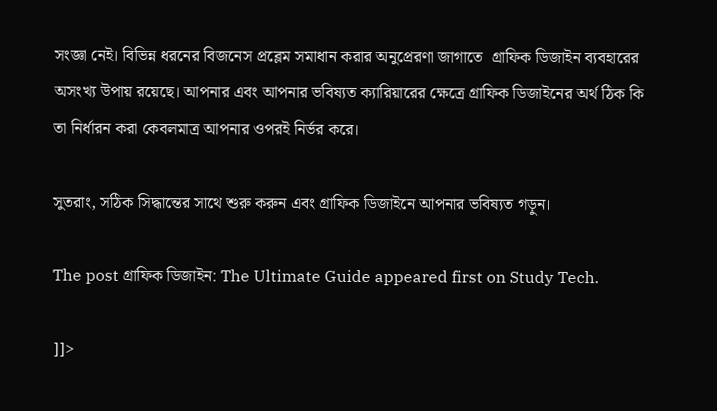সংজ্ঞা নেই। বিভিন্ন ধরনের বিজনেস প্রব্লেম সমাধান করার অনুপ্রেরণা জাগাতে  গ্রাফিক ডিজাইন ব্যবহারের অসংখ্য উপায় রয়েছে। আপনার এবং আপনার ভবিষ্যত ক্যারিয়ারের ক্ষেত্রে গ্রাফিক ডিজাইনের অর্থ ঠিক কি তা নির্ধারন করা কেবলমাত্র আপনার ওপরই নির্ভর করে।

সুতরাং, সঠিক সিদ্ধান্তের সাথে শুরু করুন এবং গ্রাফিক ডিজাইনে আপনার ভবিষ্যত গড়ুন।

The post গ্রাফিক ডিজাইন: The Ultimate Guide appeared first on Study Tech.

]]>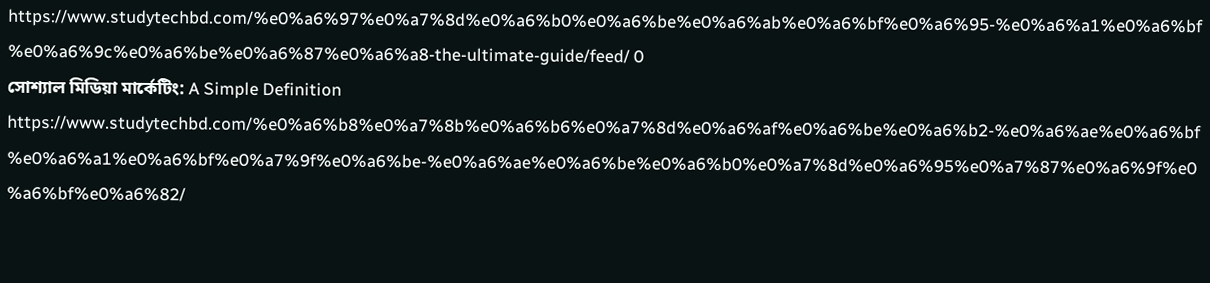https://www.studytechbd.com/%e0%a6%97%e0%a7%8d%e0%a6%b0%e0%a6%be%e0%a6%ab%e0%a6%bf%e0%a6%95-%e0%a6%a1%e0%a6%bf%e0%a6%9c%e0%a6%be%e0%a6%87%e0%a6%a8-the-ultimate-guide/feed/ 0
সোশ্যাল মিডিয়া মার্কেটিং: A Simple Definition https://www.studytechbd.com/%e0%a6%b8%e0%a7%8b%e0%a6%b6%e0%a7%8d%e0%a6%af%e0%a6%be%e0%a6%b2-%e0%a6%ae%e0%a6%bf%e0%a6%a1%e0%a6%bf%e0%a7%9f%e0%a6%be-%e0%a6%ae%e0%a6%be%e0%a6%b0%e0%a7%8d%e0%a6%95%e0%a7%87%e0%a6%9f%e0%a6%bf%e0%a6%82/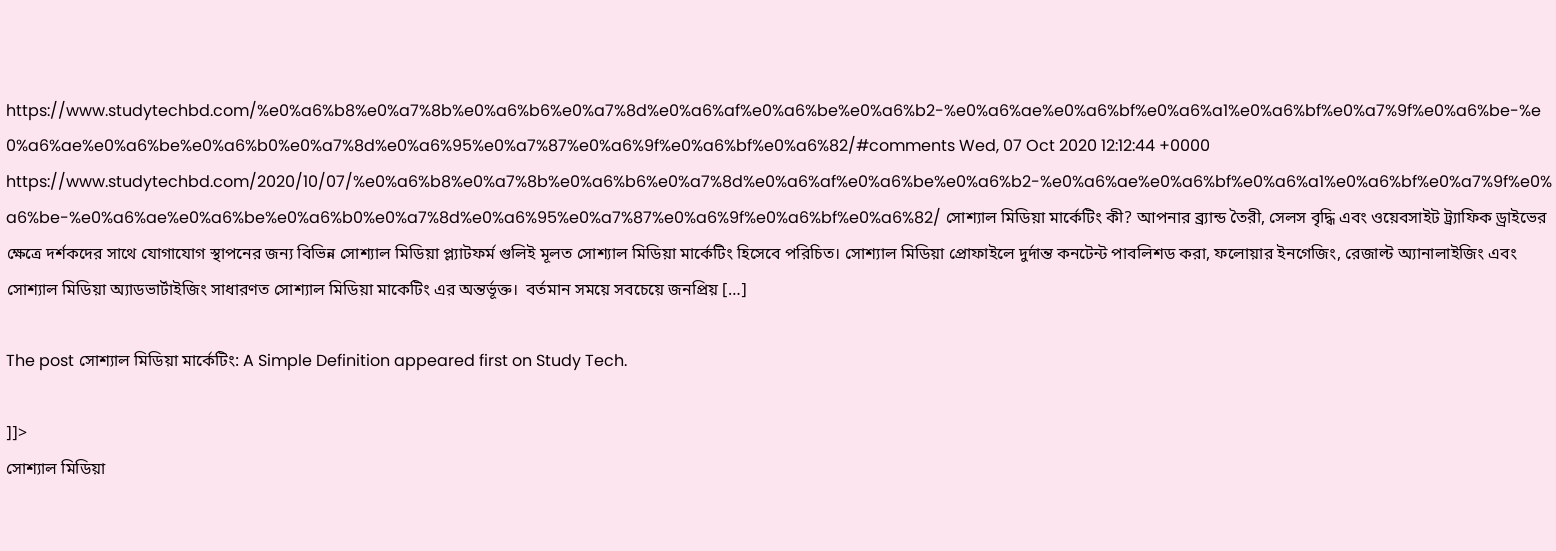https://www.studytechbd.com/%e0%a6%b8%e0%a7%8b%e0%a6%b6%e0%a7%8d%e0%a6%af%e0%a6%be%e0%a6%b2-%e0%a6%ae%e0%a6%bf%e0%a6%a1%e0%a6%bf%e0%a7%9f%e0%a6%be-%e0%a6%ae%e0%a6%be%e0%a6%b0%e0%a7%8d%e0%a6%95%e0%a7%87%e0%a6%9f%e0%a6%bf%e0%a6%82/#comments Wed, 07 Oct 2020 12:12:44 +0000 https://www.studytechbd.com/2020/10/07/%e0%a6%b8%e0%a7%8b%e0%a6%b6%e0%a7%8d%e0%a6%af%e0%a6%be%e0%a6%b2-%e0%a6%ae%e0%a6%bf%e0%a6%a1%e0%a6%bf%e0%a7%9f%e0%a6%be-%e0%a6%ae%e0%a6%be%e0%a6%b0%e0%a7%8d%e0%a6%95%e0%a7%87%e0%a6%9f%e0%a6%bf%e0%a6%82/ সোশ্যাল মিডিয়া মার্কেটিং কী? আপনার ব্র্যান্ড তৈরী, সেলস বৃদ্ধি এবং ওয়েবসাইট ট্র্যাফিক ড্রাইভের ক্ষেত্রে দর্শকদের সাথে যোগাযোগ স্থাপনের জন্য বিভিন্ন সোশ্যাল মিডিয়া প্ল্যাটফর্ম গুলিই মূলত সোশ্যাল মিডিয়া মার্কেটিং হিসেবে পরিচিত। সোশ্যাল মিডিয়া প্রোফাইলে দুর্দান্ত কনটেন্ট পাবলিশড করা, ফলোয়ার ইনগেজিং, রেজাল্ট অ্যানালাইজিং এবং সোশ্যাল মিডিয়া অ্যাডভার্টাইজিং সাধারণত সোশ্যাল মিডিয়া মাকেটিং এর অন্তর্ভূক্ত।  বর্তমান সময়ে সবচেয়ে জনপ্রিয় […]

The post সোশ্যাল মিডিয়া মার্কেটিং: A Simple Definition appeared first on Study Tech.

]]>
সোশ্যাল মিডিয়া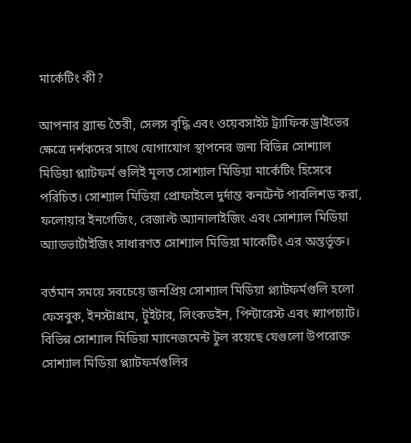মার্কেটিং কী?

আপনার ব্র্যান্ড তৈরী, সেলস বৃদ্ধি এবং ওয়েবসাইট ট্র্যাফিক ড্রাইভের ক্ষেত্রে দর্শকদের সাথে যোগাযোগ স্থাপনের জন্য বিভিন্ন সোশ্যাল মিডিয়া প্ল্যাটফর্ম গুলিই মূলত সোশ্যাল মিডিয়া মার্কেটিং হিসেবে পরিচিত। সোশ্যাল মিডিয়া প্রোফাইলে দুর্দান্ত কনটেন্ট পাবলিশড করা, ফলোয়ার ইনগেজিং, রেজাল্ট অ্যানালাইজিং এবং সোশ্যাল মিডিয়া অ্যাডভার্টাইজিং সাধারণত সোশ্যাল মিডিয়া মাকেটিং এর অন্তর্ভূক্ত।

বর্তমান সময়ে সবচেয়ে জনপ্রিয় সোশ্যাল মিডিয়া প্ল্যাটফর্মগুলি হলো ফেসবুক, ইনস্টাগ্রাম, টুইটার, লিংকডইন, পিন্টারেস্ট এবং স্ন্যাপচ্যাট। বিভিন্ন সোশ্যাল মিডিয়া ম্যানেজমেন্ট টুল রয়েছে যেগুলো উপরোক্ত  সোশ্যাল মিডিয়া প্ল্যাটফর্মগুলির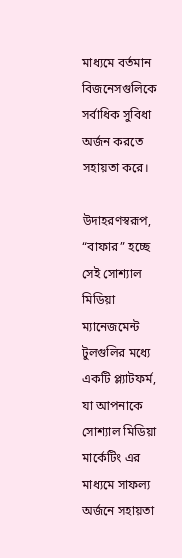মাধ্যমে বর্তমান বিজনেসগুলিকে সর্বাধিক সুবিধা অর্জন করতে সহায়তা করে।

উদাহরণস্বরূপ, “বাফার” হচ্ছে সেই সোশ্যাল মিডিয়া ম্যানেজমেন্ট টুলগুলির মধ্যে একটি প্ল্যাটফর্ম, যা আপনাকে সোশ্যাল মিডিয়া মার্কেটিং এর মাধ্যমে সাফল্য অর্জনে সহায়তা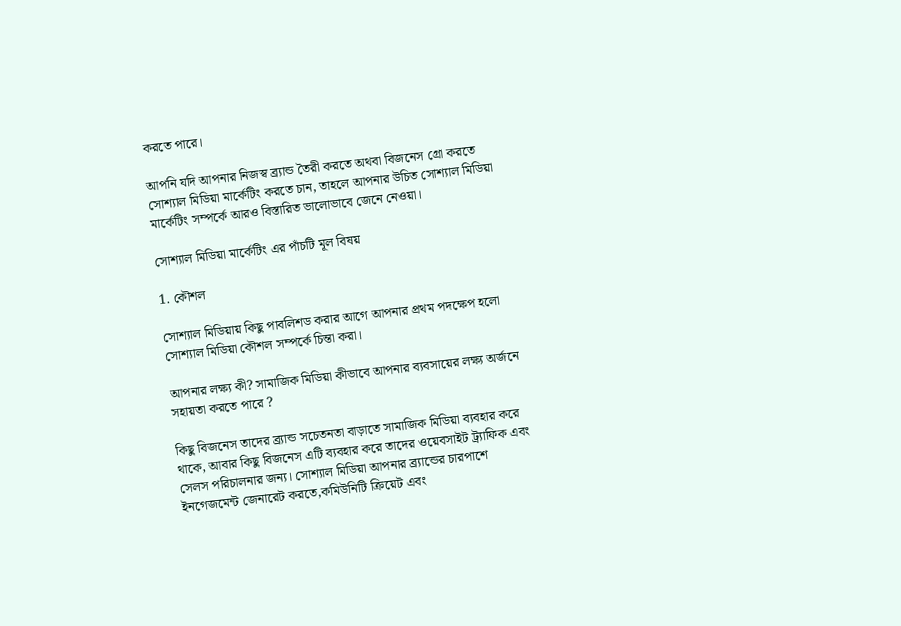করতে পারে।

আপনি যদি আপনার নিজস্ব ব্র্যান্ড তৈরী করতে অথবা বিজনেস গ্রো করতে সোশ্যাল মিডিয়া মার্কেটিং করতে চান, তাহলে আপনার উচিত সোশ্যাল মিডিয়া মার্কেটিং সম্পর্কে আরও বিস্তারিত ভালোভাবে জেনে নেওয়া।

সোশ্যাল মিডিয়া মার্কেটিং এর পাঁচটি মূল বিষয়

1. কৌশল

সোশ্যাল মিডিয়ায় কিছু পাবলিশড করার আগে আপনার প্রথম পদক্ষেপ হলো সোশ্যাল মিডিয়া কৌশল সম্পর্কে চিন্তা করা।

আপনার লক্ষ্য কী? সামাজিক মিডিয়া কীভাবে আপনার ব্যবসায়ের লক্ষ্য অর্জনে সহায়তা করতে পারে ?

কিছু বিজনেস তাদের ব্র্যান্ড সচেতনতা বাড়াতে সামাজিক মিডিয়া ব্যবহার করে থাকে, আবার কিছু বিজনেস এটি ব্যবহার করে তাদের ওয়েবসাইট ট্র্যাফিক এবং সেলস পরিচালনার জন্য। সোশ্যাল মিডিয়া আপনার ব্র্যান্ডের চারপাশে ইনগেজমেন্ট জেনারেট করতে,কমিউনিটি ক্রিয়েট এবং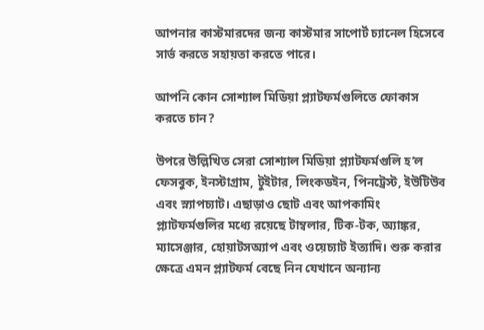আপনার কাস্টমারদের জন্য কাস্টমার সাপোর্ট চ্যানেল হিসেবে সার্ভ করতে সহায়তা করতে পারে।

আপনি কোন সোশ্যাল মিডিয়া প্ল্যাটফর্মগুলিতে ফোকাস করতে চান?

উপরে উল্লিখিত সেরা সোশ্যাল মিডিয়া প্ল্যাটফর্মগুলি হ’ল ফেসবুক, ইনস্টাগ্রাম, টুইটার, লিংকডইন, পিনট্রেস্ট, ইউটিউব এবং স্ন্যাপচ্যাট। এছাড়াও ছোট এবং আপকামিং প্ল্যাটফর্মগুলির মধ্যে রয়েছে টাম্বলার, টিক-টক, অ্যাঙ্কর, ম্যাসেঞ্জার, হোয়াটসঅ্যাপ এবং ওয়েচ্যাট ইত্যাদি। শুরু করার ক্ষেত্রে এমন প্ল্যাটফর্ম বেছে নিন যেখানে অন্যান্য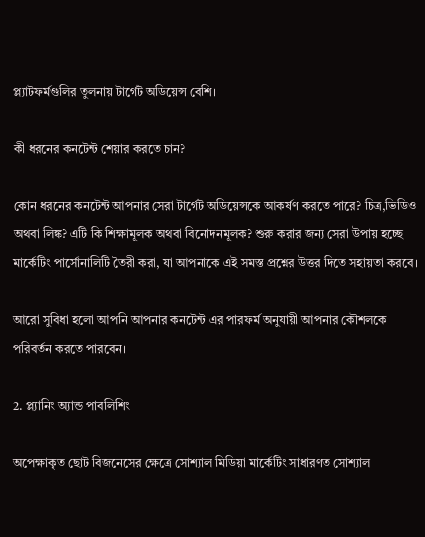প্ল্যাটফর্মগুলির তুলনায় টার্গেট অডিয়েন্স বেশি।

কী ধরনের কনটেন্ট শেয়ার করতে চান?

কোন ধরনের কনটেন্ট আপনার সেরা টার্গেট অডিয়েন্সকে আকর্ষণ করতে পারে? চিত্র,ভিডিও অথবা লিঙ্ক? এটি কি শিক্ষামূলক অথবা বিনোদনমূলক? শুরু করার জন্য সেরা উপায় হচ্ছে মার্কেটিং পার্সোনালিটি তৈরী করা, যা আপনাকে এই সমস্ত প্রশ্নের উত্তর দিতে সহায়তা করবে।

আরো সুবিধা হলো আপনি আপনার কনটেন্ট এর পারফর্ম অনুযায়ী আপনার কৌশলকে পরিবর্তন করতে পারবেন।

2. প্ল্যানিং অ্যান্ড পাবলিশিং

অপেক্ষাকৃত ছোট বিজনেসের ক্ষেত্রে সোশ্যাল মিডিয়া মার্কেটিং সাধারণত সোশ্যাল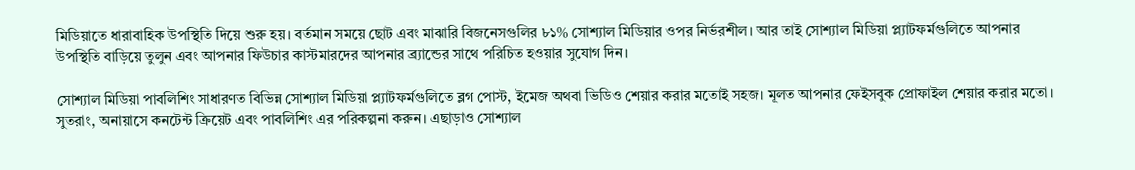মিডিয়াতে ধারাবাহিক উপস্থিতি দিয়ে শুরু হয়। বর্তমান সময়ে ছোট এবং মাঝারি বিজনেসগুলির ৮১% সোশ্যাল মিডিয়ার ওপর নির্ভরশীল। আর তাই সোশ্যাল মিডিয়া প্ল্যাটফর্মগুলিতে আপনার উপস্থিতি বাড়িয়ে তুলুন এবং আপনার ফিউচার কাস্টমারদের আপনার ব্র্যান্ডের সাথে পরিচিত হওয়ার সুযোগ দিন।

সোশ্যাল মিডিয়া পাবলিশিং সাধারণত বিভিন্ন সোশ্যাল মিডিয়া প্ল্যাটফর্মগুলিতে ব্লগ পোস্ট, ইমেজ অথবা ভিডিও শেয়ার করার মতোই সহজ। মূলত আপনার ফেইসবুক প্রোফাইল শেয়ার করার মতো। সুতরাং, অনায়াসে কনটেন্ট ক্রিয়েট এবং পাবলিশিং এর পরিকল্পনা করুন। এছাড়াও সোশ্যাল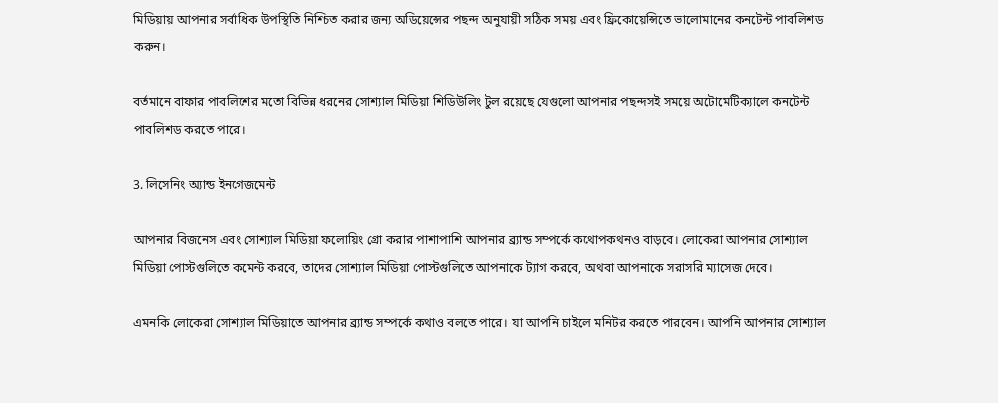মিডিয়ায় আপনার সর্বাধিক উপস্থিতি নিশ্চিত করার জন্য অডিয়েন্সের পছন্দ অনুযায়ী সঠিক সময় এবং ফ্রিকোয়েন্সিতে ভালোমানের কনটেন্ট পাবলিশড করুন।

বর্তমানে বাফার পাবলিশের মতো বিভিন্ন ধরনের সোশ্যাল মিডিয়া শিডিউলিং টুল রয়েছে যেগুলো আপনার পছন্দসই সময়ে অটোমেটিক্যালে কনটেন্ট পাবলিশড করতে পারে।

3. লিসেনিং অ্যান্ড ইনগেজমেন্ট

আপনার বিজনেস এবং সোশ্যাল মিডিয়া ফলোয়িং গ্রো করার পাশাপাশি আপনার ব্র্যান্ড সম্পর্কে কথোপকথনও বাড়বে। লোকেরা আপনার সোশ্যাল মিডিয়া পোস্টগুলিতে কমেন্ট করবে, তাদের সোশ্যাল মিডিয়া পোস্টগুলিতে আপনাকে ট্যাগ করবে, অথবা আপনাকে সরাসরি ম্যাসেজ দেবে।

এমনকি লোকেরা সোশ্যাল মিডিয়াতে আপনার ব্র্যান্ড সম্পর্কে কথাও বলতে পারে। যা আপনি চাইলে মনিটর করতে পারবেন। আপনি আপনার সোশ্যাল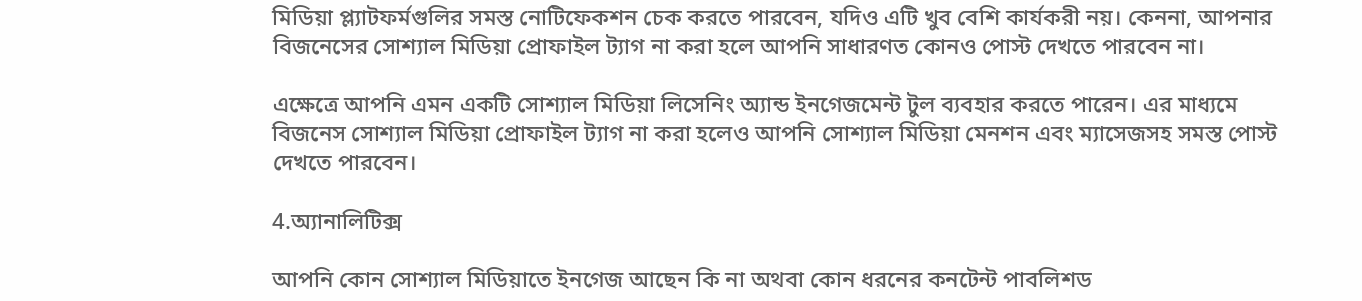মিডিয়া প্ল্যাটফর্মগুলির সমস্ত নোটিফেকশন চেক করতে পারবেন, যদিও এটি খুব বেশি কার্যকরী নয়। কেননা, আপনার বিজনেসের সোশ্যাল মিডিয়া প্রোফাইল ট্যাগ না করা হলে আপনি সাধারণত কোনও পোস্ট দেখতে পারবেন না।

এক্ষেত্রে আপনি এমন একটি সোশ্যাল মিডিয়া লিসেনিং অ্যান্ড ইনগেজমেন্ট টুল ব্যবহার করতে পারেন। এর মাধ্যমে বিজনেস সোশ্যাল মিডিয়া প্রোফাইল ট্যাগ না করা হলেও আপনি সোশ্যাল মিডিয়া মেনশন এবং ম্যাসেজসহ সমস্ত পোস্ট দেখতে পারবেন।

4.অ্যানালিটিক্স

আপনি কোন সোশ্যাল মিডিয়াতে ইনগেজ আছেন কি না অথবা কোন ধরনের কনটেন্ট পাবলিশড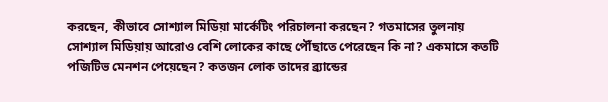করছেন, কীভাবে সোশ্যাল মিডিয়া মার্কেটিং পরিচালনা করছেন? গতমাসের তুলনায় সোশ্যাল মিডিয়ায় আরোও বেশি লোকের কাছে পৌঁছাতে পেরেছেন কি না? একমাসে কতটি পজিটিভ মেনশন পেয়েছেন? কতজন লোক তাদের ব্র্যান্ডের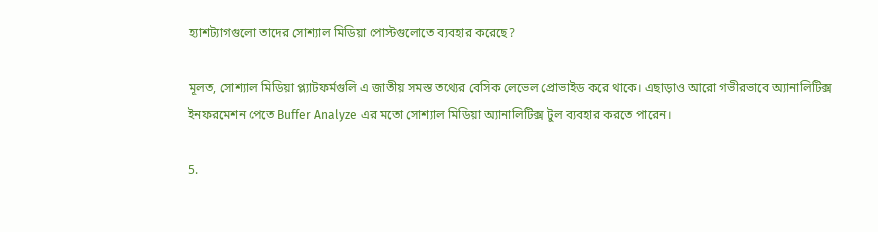হ্যাশট্যাগগুলো তাদের সোশ্যাল মিডিয়া পোস্টগুলোতে ব্যবহার করেছে?

মূলত, সোশ্যাল মিডিয়া প্ল্যাটফর্মগুলি এ জাতীয় সমস্ত তথ্যের বেসিক লেভেল প্রোভাইড করে থাকে। এছাড়াও আরো গভীরভাবে অ্যানালিটিক্স ইনফরমেশন পেতে Buffer Analyze এর মতো সোশ্যাল মিডিয়া অ্যানালিটিক্স টুল ব্যবহার করতে পারেন।

5.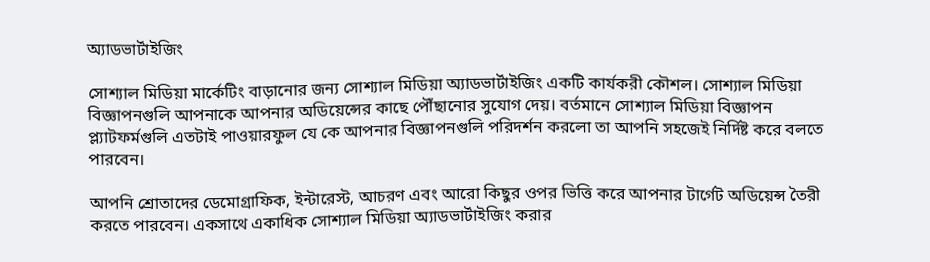অ্যাডভার্টাইজিং

সোশ্যাল মিডিয়া মার্কেটিং বাড়ানোর জন্য সোশ্যাল মিডিয়া অ্যাডভার্টাইজিং একটি কার্যকরী কৌশল। সোশ্যাল মিডিয়া বিজ্ঞাপনগুলি আপনাকে আপনার অডিয়েন্সের কাছে পৌঁছানোর সুযোগ দেয়। বর্তমানে সোশ্যাল মিডিয়া বিজ্ঞাপন প্ল্যাটফর্মগুলি এতটাই পাওয়ারফুল যে কে আপনার বিজ্ঞাপনগুলি পরিদর্শন করলো তা আপনি সহজেই নির্দিষ্ট করে বলতে পারবেন।

আপনি শ্রোতাদের ডেমোগ্রাফিক, ইন্টারেস্ট, আচরণ এবং আরো কিছুর ওপর ভিত্তি করে আপনার টার্গেট অডিয়েন্স তৈরী করতে পারবেন। একসাথে একাধিক সোশ্যাল মিডিয়া অ্যাডভার্টাইজিং করার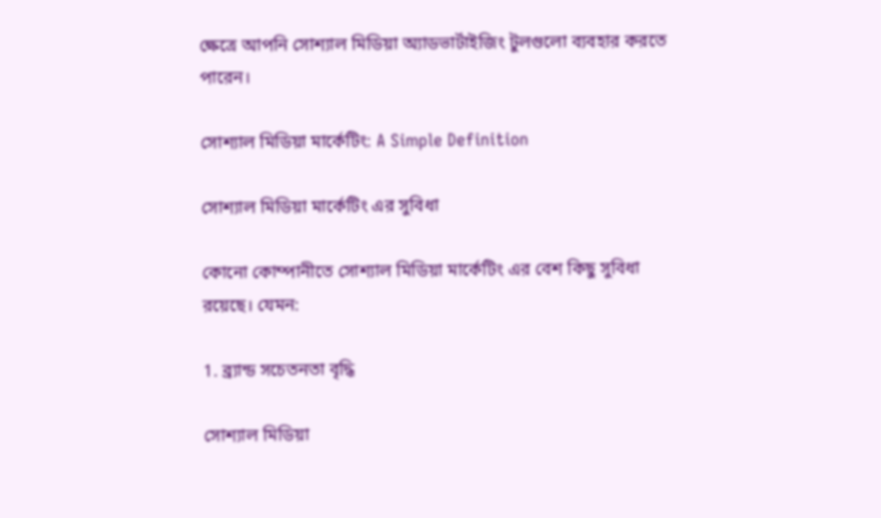ক্ষেত্রে আপনি সোশ্যাল মিডিয়া অ্যাডভার্টাইজিং টুলগুলো ব্যবহার করতে পারেন।

সোশ্যাল মিডিয়া মার্কেটিং: A Simple Definition

সোশ্যাল মিডিয়া মার্কেটিং এর সুবিধা

কোনো কোম্পানীতে সোশ্যাল মিডিয়া মার্কেটিং এর বেশ কিছু সুবিধা রয়েছে। যেমন:

1. ব্র্যান্ড সচেতনতা বৃদ্ধি

সোশ্যাল মিডিয়া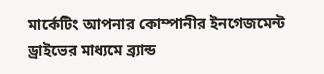মার্কেটিং আপনার কোম্পানীর ইনগেজমেন্ট ড্রাইভের মাধ্যমে ব্র্যান্ড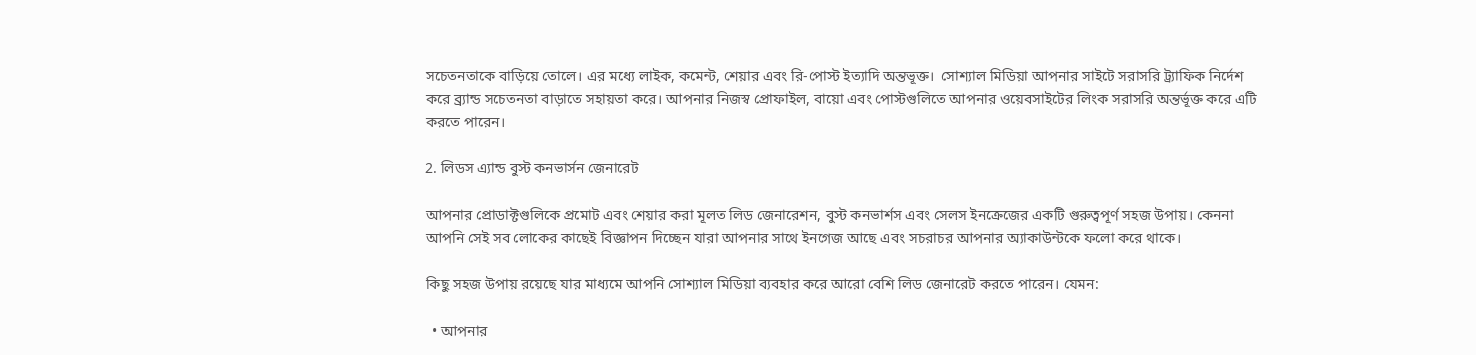সচেতনতাকে বাড়িয়ে তোলে। এর মধ্যে লাইক, কমেন্ট, শেয়ার এবং রি-পোস্ট ইত্যাদি অন্তভূক্ত।  সোশ্যাল মিডিয়া আপনার সাইটে সরাসরি ট্র্যাফিক নির্দেশ করে ব্র্যান্ড সচেতনতা বাড়াতে সহায়তা করে। আপনার নিজস্ব প্রোফাইল, বায়ো এবং পোস্টগুলিতে আপনার ওয়েবসাইটের লিংক সরাসরি অন্তর্ভূক্ত করে এটি করতে পারেন।

2. লিডস এ্যান্ড বুস্ট কনভার্সন জেনারেট

আপনার প্রোডাক্টগুলিকে প্রমোট এবং শেয়ার করা মূলত লিড জেনারেশন, বুস্ট কনভার্শস এবং সেলস ইনক্রেজের একটি গুরুত্বপূর্ণ সহজ উপায়। কেননা আপনি সেই সব লোকের কাছেই বিজ্ঞাপন দিচ্ছেন যারা আপনার সাথে ইনগেজ আছে এবং সচরাচর আপনার অ্যাকাউন্টকে ফলো করে থাকে।

কিছু সহজ উপায় রয়েছে যার মাধ্যমে আপনি সোশ্যাল মিডিয়া ব্যবহার করে আরো বেশি লিড জেনারেট করতে পারেন। যেমন:

  • আপনার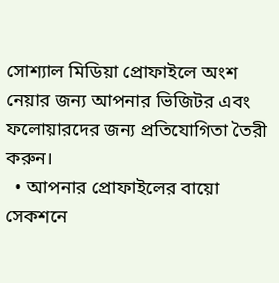সোশ্যাল মিডিয়া প্রোফাইলে অংশ নেয়ার জন্য আপনার ভিজিটর এবং ফলোয়ারদের জন্য প্রতিযোগিতা তৈরী করুন।
  • আপনার প্রোফাইলের বায়ো সেকশনে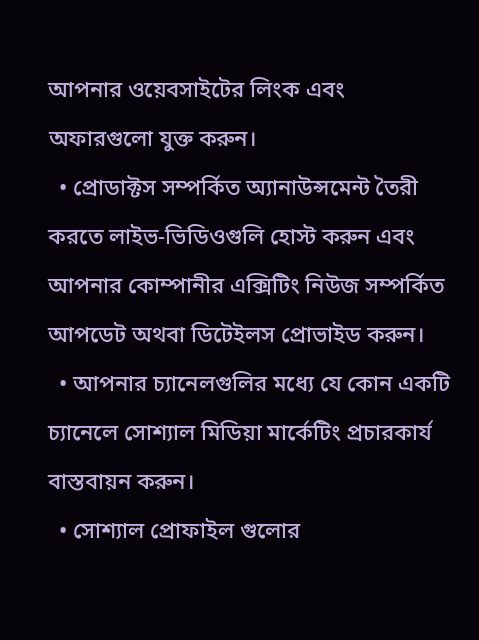আপনার ওয়েবসাইটের লিংক এবং অফারগুলো যুক্ত করুন।
  • প্রোডাক্টস সম্পর্কিত অ্যানাউন্সমেন্ট তৈরী করতে লাইভ-ভিডিওগুলি হোস্ট করুন এবং আপনার কোম্পানীর এক্সিটিং নিউজ সম্পর্কিত আপডেট অথবা ডিটেইলস প্রোভাইড করুন।
  • আপনার চ্যানেলগুলির মধ্যে যে কোন একটি চ্যানেলে সোশ্যাল মিডিয়া মার্কেটিং প্রচারকার্য বাস্তবায়ন করুন।
  • সোশ্যাল প্রোফাইল গুলোর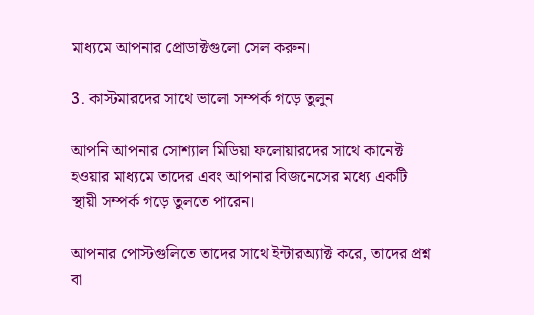মাধ্যমে আপনার প্রোডাক্টগুলো সেল করুন।

3. কাস্টমারদের সাথে ভালো সম্পর্ক গড়ে তুলুন

আপনি আপনার সোশ্যাল মিডিয়া ফলোয়ারদের সাথে কানেক্ট হওয়ার মাধ্যমে তাদের এবং আপনার বিজনেসের মধ্যে একটি স্থায়ী সম্পর্ক গড়ে তুলতে পারেন।

আপনার পোস্টগুলিতে তাদের সাথে ইন্টারঅ্যাক্ট করে, তাদের প্রশ্ন বা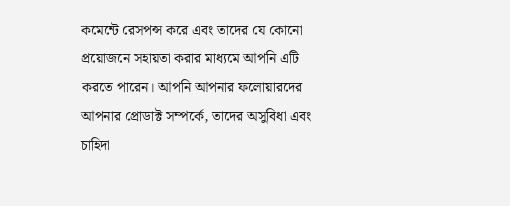কমেন্টে রেসপন্স করে এবং তাদের যে কোনো প্রয়োজনে সহায়তা করার মাধ্যমে আপনি এটি করতে পারেন। আপনি আপনার ফলোয়ারদের আপনার প্রোডাক্ট সম্পর্কে, তাদের অসুবিধা এবং চাহিদা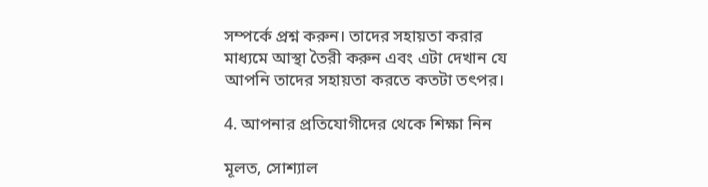সম্পর্কে প্রশ্ন করুন। তাদের সহায়তা করার মাধ্যমে আস্থা তৈরী করুন এবং এটা দেখান যে আপনি তাদের সহায়তা করতে কতটা তৎপর।

4. আপনার প্রতিযোগীদের থেকে শিক্ষা নিন

মূলত, সোশ্যাল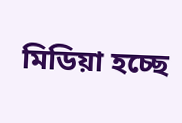মিডিয়া হচ্ছে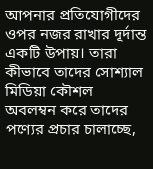আপনার প্রতিযোগীদের ওপর নজর রাখার দূর্দান্ত একটি উপায়। তারা কীভাবে তাদের সোশ্যাল মিডিয়া কৌশল অবলম্বন করে তাদের পণ্যের প্রচার চালাচ্ছে,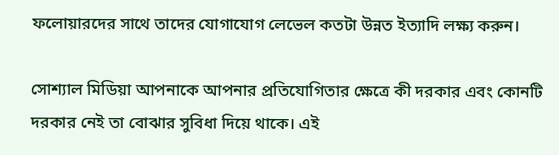ফলোয়ারদের সাথে তাদের যোগাযোগ লেভেল কতটা উন্নত ইত্যাদি লক্ষ্য করুন।

সোশ্যাল মিডিয়া আপনাকে আপনার প্রতিযোগিতার ক্ষেত্রে কী দরকার এবং কোনটি দরকার নেই তা বোঝার সুবিধা দিয়ে থাকে। এই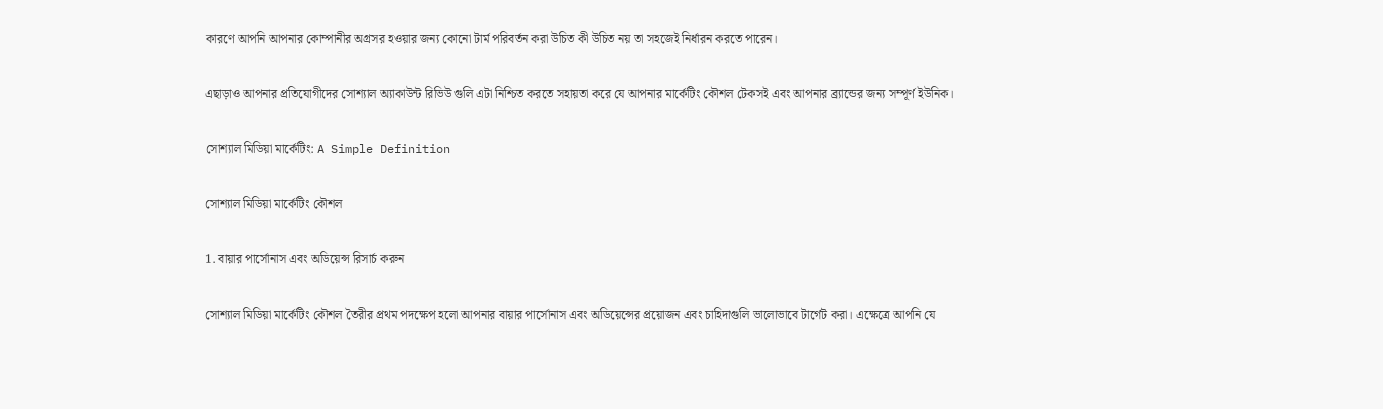কারণে আপনি আপনার কোম্পানীর অগ্রসর হওয়ার জন্য কোনো টার্ম পরিবর্তন করা উচিত কী উচিত নয় তা সহজেই নির্ধারন করতে পারেন।

এছাড়াও আপনার প্রতিযোগীদের সোশ্যাল অ্যাকাউন্ট রিভিউ গুলি এটা নিশ্চিত করতে সহায়তা করে যে আপনার মার্কেটিং কৌশল টেকসই এবং আপনার ব্র্যান্ডের জন্য সম্পূর্ণ ইউনিক।

সোশ্যাল মিডিয়া মার্কেটিং: A Simple Definition

সোশ্যাল মিডিয়া মার্কেটিং কৌশল

1. বায়ার পার্সোনাস এবং অডিয়েন্স রিসার্চ করুন

সোশ্যাল মিডিয়া মার্কেটিং কৌশল তৈরীর প্রথম পদক্ষেপ হলো আপনার বায়ার পার্সোনাস এবং অডিয়েন্সের প্রয়োজন এবং চাহিদাগুলি ভালোভাবে টার্গেট করা। এক্ষেত্রে আপনি যে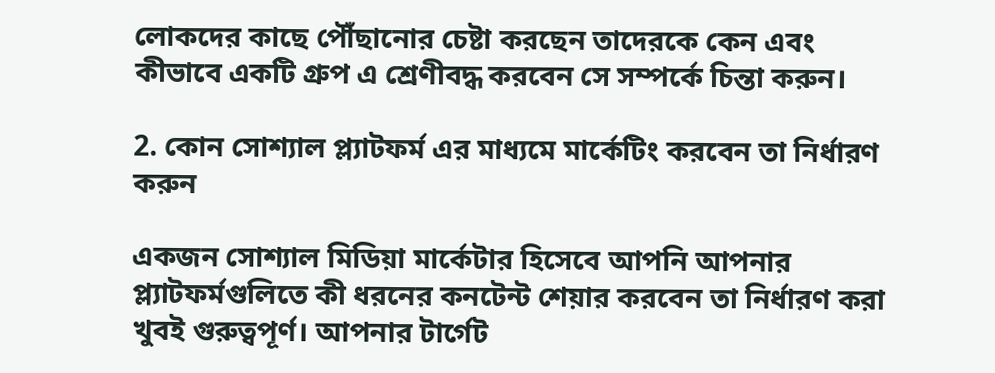লোকদের কাছে পৌঁছানোর চেষ্টা করছেন তাদেরকে কেন এবং কীভাবে একটি গ্রুপ এ শ্রেণীবদ্ধ করবেন সে সম্পর্কে চিন্তা করুন।

2. কোন সোশ্যাল প্ল্যাটফর্ম এর মাধ্যমে মার্কেটিং করবেন তা নির্ধারণ করুন

একজন সোশ্যাল মিডিয়া মার্কেটার হিসেবে আপনি আপনার প্ল্যাটফর্মগুলিতে কী ধরনের কনটেন্ট শেয়ার করবেন তা নির্ধারণ করা খুবই গুরুত্বপূর্ণ। আপনার টার্গেট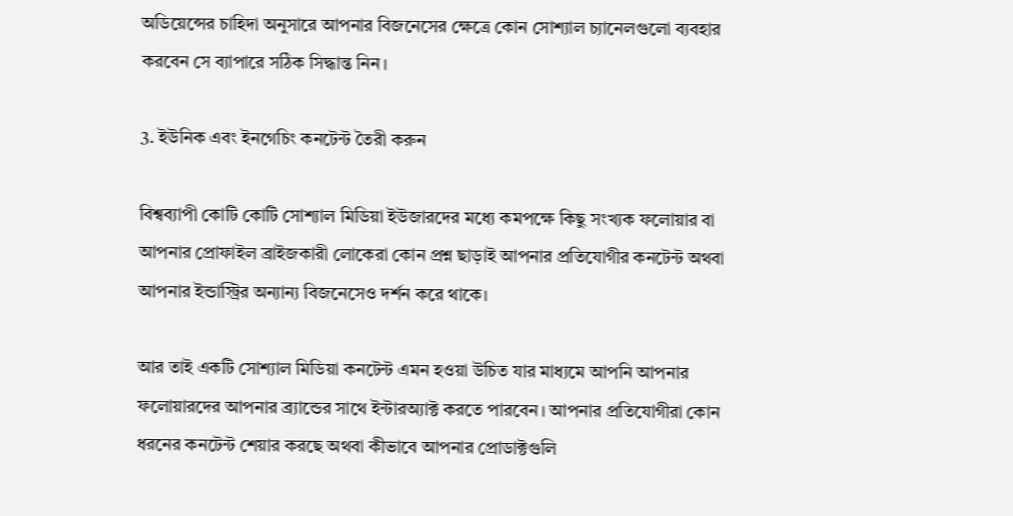অডিয়েন্সের চাহিদা অনুসারে আপনার বিজনেসের ক্ষেত্রে কোন সোশ্যাল চ্যানেলগুলো ব্যবহার করবেন সে ব্যাপারে সঠিক সিদ্ধান্ত নিন।

3. ইউনিক এবং ইনগেচিং কনটেন্ট তৈরী করুন

বিশ্বব্যাপী কোটি কোটি সোশ্যাল মিডিয়া ইউজারদের মধ্যে কমপক্ষে কিছু সংখ্যক ফলোয়ার বা আপনার প্রোফাইল ব্রাইজকারী লোকেরা কোন প্রশ্ন ছাড়াই আপনার প্রতিযোগীর কনটেন্ট অথবা আপনার ইন্ডাস্ট্রির অন্যান্য বিজনেসেও দর্শন করে থাকে।

আর তাই একটি সোশ্যাল মিডিয়া কনটেন্ট এমন হওয়া উচিত যার মাধ্যমে আপনি আপনার ফলোয়ারদের আপনার ব্র্যান্ডের সাথে ইন্টারঅ্যাক্ট করতে পারবেন। আপনার প্রতিযোগীরা কোন ধরনের কনটেন্ট শেয়ার করছে অথবা কীভাবে আপনার প্রোডাক্টগুলি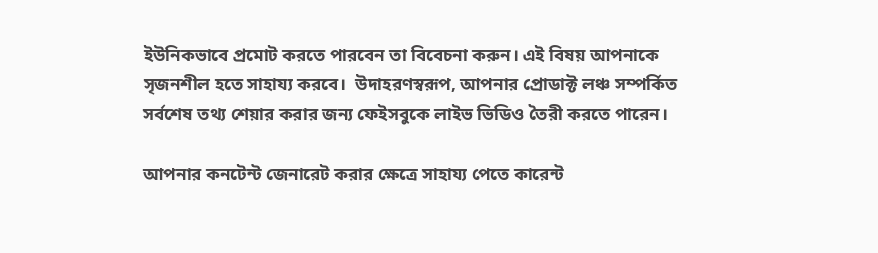ইউনিকভাবে প্রমোট করতে পারবেন তা বিবেচনা করুন। এই বিষয় আপনাকে সৃজনশীল হতে সাহায্য করবে।  উদাহরণস্বরূপ, আপনার প্রোডাক্ট লঞ্চ সম্পর্কিত সর্বশেষ তথ্য শেয়ার করার জন্য ফেইসবুকে লাইভ ভিডিও তৈরী করতে পারেন।

আপনার কনটেন্ট জেনারেট করার ক্ষেত্রে সাহায্য পেতে কারেন্ট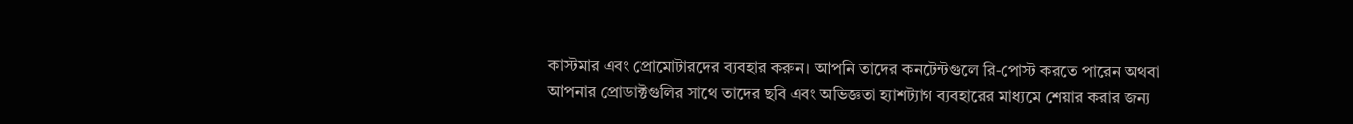কাস্টমার এবং প্রোমোটারদের ব্যবহার করুন। আপনি তাদের কনটেন্টগুলে রি-পোস্ট করতে পারেন অথবা আপনার প্রোডাক্টগুলির সাথে তাদের ছবি এবং অভিজ্ঞতা হ্যাশট্যাগ ব্যবহারের মাধ্যমে শেয়ার করার জন্য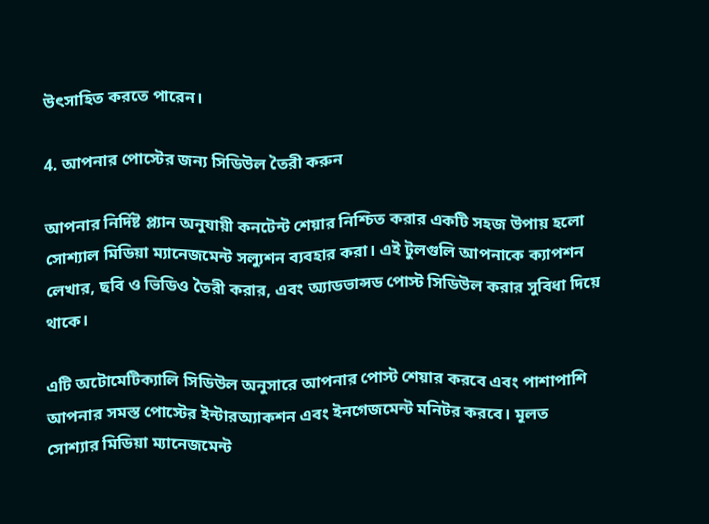উৎসাহিত করতে পারেন।

4. আপনার পোস্টের জন্য সিডিউল তৈরী করুন

আপনার নির্দিষ্ট প্ল্যান অনুযায়ী কনটেন্ট শেয়ার নিশ্চিত করার একটি সহজ উপায় হলো সোশ্যাল মিডিয়া ম্যানেজমেন্ট সল্যুশন ব্যবহার করা। এই টুলগুলি আপনাকে ক্যাপশন লেখার, ছবি ও ভিডিও তৈরী করার, এবং অ্যাডভান্সড পোস্ট সিডিউল করার সুবিধা দিয়ে থাকে।

এটি অটোমেটিক্যালি সিডিউল অনুসারে আপনার পোস্ট শেয়ার করবে এবং পাশাপাশি আপনার সমস্ত পোস্টের ইন্টারঅ্যাকশন এবং ইনগেজমেন্ট মনিটর করবে। মূলত সোশ্যার মিডিয়া ম্যানেজমেন্ট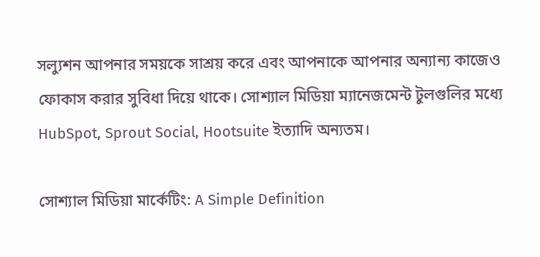সল্যুশন আপনার সময়কে সাশ্রয় করে এবং আপনাকে আপনার অন্যান্য কাজেও ফোকাস করার সুবিধা দিয়ে থাকে। সোশ্যাল মিডিয়া ম্যানেজমেন্ট টুলগুলির মধ্যে HubSpot, Sprout Social, Hootsuite ইত্যাদি অন্যতম।

সোশ্যাল মিডিয়া মার্কেটিং: A Simple Definition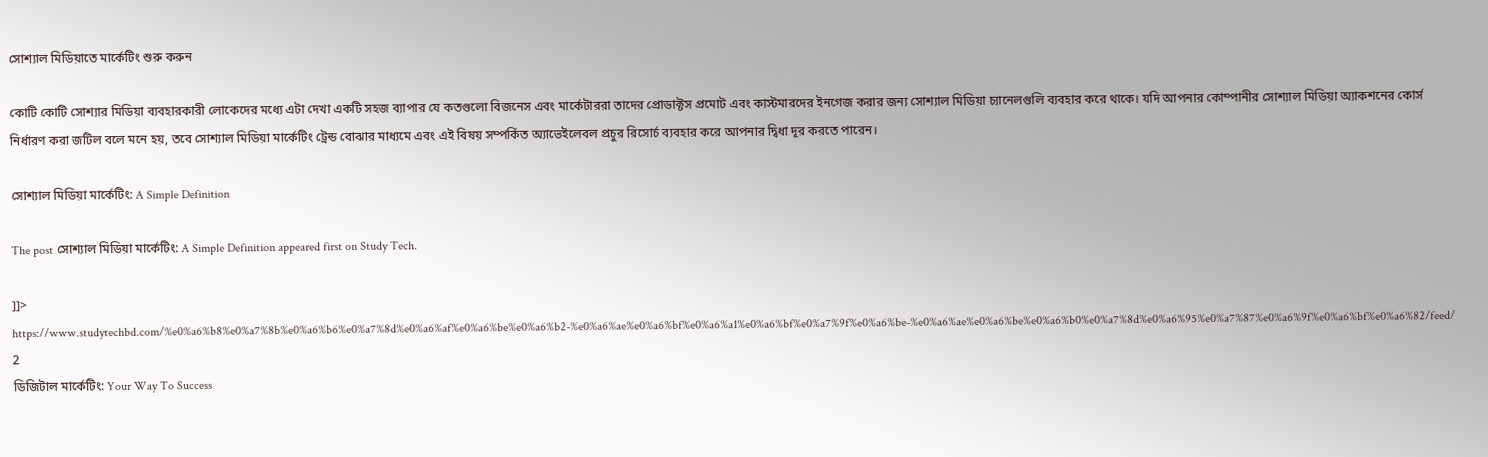সোশ্যাল মিডিয়াতে মার্কেটিং শুরু করুন

কোটি কোটি সোশ্যার মিডিয়া ব্যবহারকারী লোকেদের মধ্যে এটা দেখা একটি সহজ ব্যাপার যে কতগুলো বিজনেস এবং মার্কেটাররা তাদের প্রোডাক্টস প্রমোট এবং কাস্টমারদের ইনগেজ করার জন্য সোশ্যাল মিডিয়া চ্যানেলগুলি ব্যবহার করে থাকে। যদি আপনার কোম্পানীর সোশ্যাল মিডিয়া অ্যাকশনের কোর্স নির্ধারণ করা জটিল বলে মনে হয়, তবে সোশ্যাল মিডিয়া মার্কেটিং ট্রেন্ড বোঝার মাধ্যমে এবং এই বিষয় সম্পর্কিত অ্যাভেইলেবল প্রচুর রিসোর্চ ব্যবহার করে আপনার দ্বিধা দূর করতে পারেন।

সোশ্যাল মিডিয়া মার্কেটিং: A Simple Definition

The post সোশ্যাল মিডিয়া মার্কেটিং: A Simple Definition appeared first on Study Tech.

]]>
https://www.studytechbd.com/%e0%a6%b8%e0%a7%8b%e0%a6%b6%e0%a7%8d%e0%a6%af%e0%a6%be%e0%a6%b2-%e0%a6%ae%e0%a6%bf%e0%a6%a1%e0%a6%bf%e0%a7%9f%e0%a6%be-%e0%a6%ae%e0%a6%be%e0%a6%b0%e0%a7%8d%e0%a6%95%e0%a7%87%e0%a6%9f%e0%a6%bf%e0%a6%82/feed/ 2
ডিজিটাল মার্কেটিং: Your Way To Success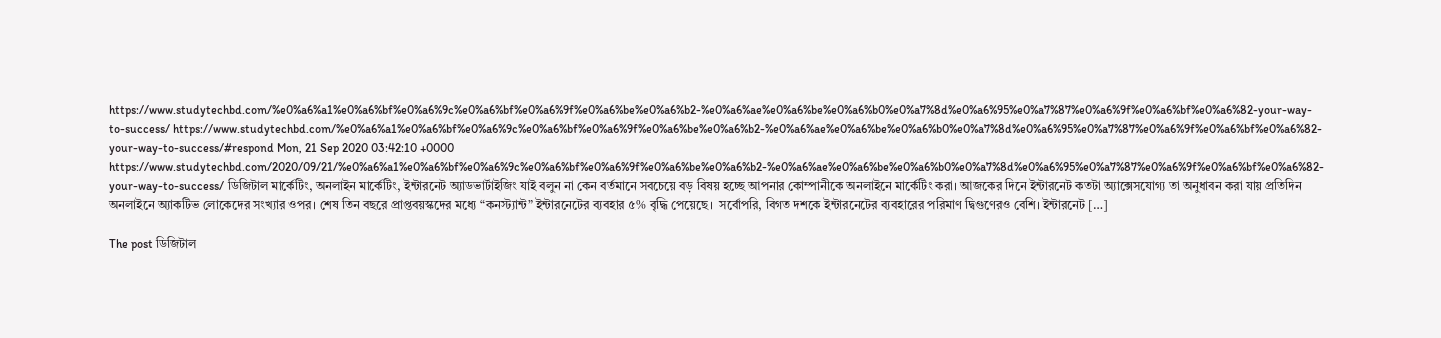https://www.studytechbd.com/%e0%a6%a1%e0%a6%bf%e0%a6%9c%e0%a6%bf%e0%a6%9f%e0%a6%be%e0%a6%b2-%e0%a6%ae%e0%a6%be%e0%a6%b0%e0%a7%8d%e0%a6%95%e0%a7%87%e0%a6%9f%e0%a6%bf%e0%a6%82-your-way-to-success/ https://www.studytechbd.com/%e0%a6%a1%e0%a6%bf%e0%a6%9c%e0%a6%bf%e0%a6%9f%e0%a6%be%e0%a6%b2-%e0%a6%ae%e0%a6%be%e0%a6%b0%e0%a7%8d%e0%a6%95%e0%a7%87%e0%a6%9f%e0%a6%bf%e0%a6%82-your-way-to-success/#respond Mon, 21 Sep 2020 03:42:10 +0000 https://www.studytechbd.com/2020/09/21/%e0%a6%a1%e0%a6%bf%e0%a6%9c%e0%a6%bf%e0%a6%9f%e0%a6%be%e0%a6%b2-%e0%a6%ae%e0%a6%be%e0%a6%b0%e0%a7%8d%e0%a6%95%e0%a7%87%e0%a6%9f%e0%a6%bf%e0%a6%82-your-way-to-success/ ডিজিটাল মার্কেটিং, অনলাইন মার্কেটিং, ইন্টারনেট অ্যাডভার্টাইজিং যাই বলুন না কেন বর্তমানে সবচেয়ে বড় বিষয় হচ্ছে আপনার কোম্পানীকে অনলাইনে মার্কেটিং করা। আজকের দিনে ইন্টারনেট কতটা অ্যাক্সেসযোগ্য তা অনুধাবন করা যায় প্রতিদিন অনলাইনে অ্যাকটিভ লোকেদের সংখ্যার ওপর। শেষ তিন বছরে প্রাপ্তবয়স্কদের মধ্যে “কনস্ট্যান্ট” ইন্টারনেটের ব্যবহার ৫% বৃদ্ধি পেয়েছে।  সর্বোপরি, বিগত দশকে ইন্টারনেটের ব্যবহারের পরিমাণ দ্বিগুণেরও বেশি। ইন্টারনেট […]

The post ডিজিটাল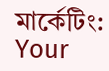মার্কেটিং: Your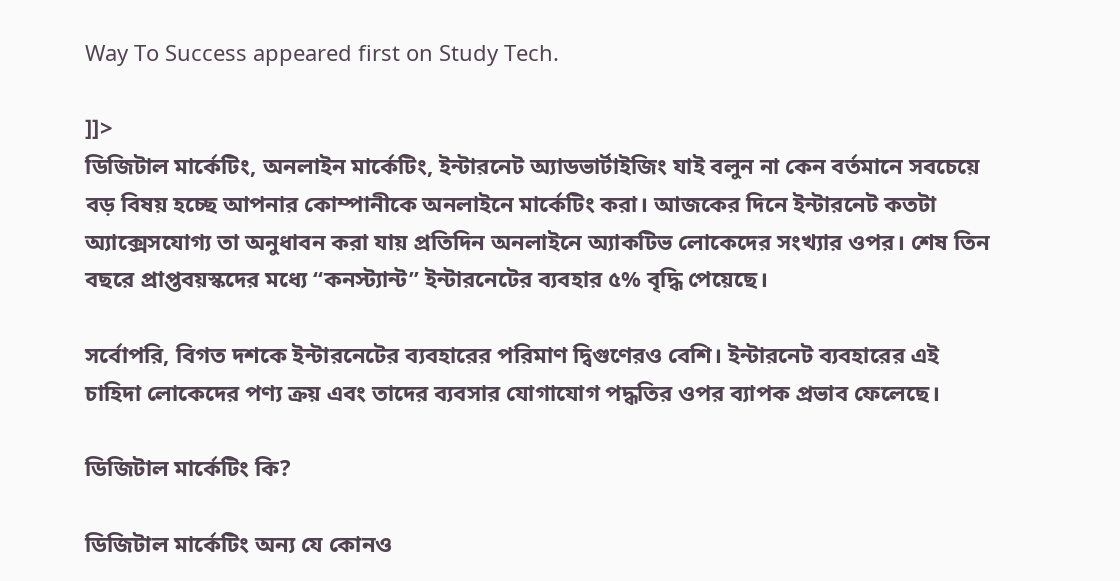Way To Success appeared first on Study Tech.

]]>
ডিজিটাল মার্কেটিং, অনলাইন মার্কেটিং, ইন্টারনেট অ্যাডভার্টাইজিং যাই বলুন না কেন বর্তমানে সবচেয়ে বড় বিষয় হচ্ছে আপনার কোম্পানীকে অনলাইনে মার্কেটিং করা। আজকের দিনে ইন্টারনেট কতটা অ্যাক্সেসযোগ্য তা অনুধাবন করা যায় প্রতিদিন অনলাইনে অ্যাকটিভ লোকেদের সংখ্যার ওপর। শেষ তিন বছরে প্রাপ্তবয়স্কদের মধ্যে “কনস্ট্যান্ট” ইন্টারনেটের ব্যবহার ৫% বৃদ্ধি পেয়েছে।

সর্বোপরি, বিগত দশকে ইন্টারনেটের ব্যবহারের পরিমাণ দ্বিগুণেরও বেশি। ইন্টারনেট ব্যবহারের এই চাহিদা লোকেদের পণ্য ক্রয় এবং তাদের ব্যবসার যোগাযোগ পদ্ধতির ওপর ব্যাপক প্রভাব ফেলেছে।

ডিজিটাল মার্কেটিং কি?

ডিজিটাল মার্কেটিং অন্য যে কোনও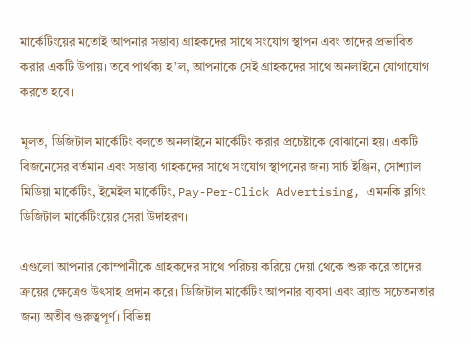মার্কেটিংয়ের মতোই আপনার সম্ভাব্য গ্রাহকদের সাথে সংযোগ স্থাপন এবং তাদের প্রভাবিত করার একটি উপায়। তবে পার্থক্য হ’ল, আপনাকে সেই গ্রাহকদের সাথে অনলাইনে যোগাযোগ করতে হবে।

মূলত, ডিজিটাল মার্কেটিং বলতে অনলাইনে মার্কেটিং করার প্রচেষ্টাকে বোঝানো হয়। একটি বিজনেসের বর্তমান এবং সম্ভাব্য গাহকদের সাথে সংযোগ স্থাপনের জন্য সার্চ ইঞ্জিন, সোশ্যাল মিডিয়া মার্কেটিং, ইমেইল মার্কেটিং, Pay-Per-Click Advertising, এমনকি ব্লগিং ডিজিটাল মার্কেটিংয়ের সেরা উদাহরণ।

এগুলো আপনার কোম্পানীকে গ্রাহকদের সাথে পরিচয় করিয়ে দেয়া থেকে শুরু করে তাদের ক্রয়ের ক্ষেত্রেও উৎসাহ প্রদান করে। ডিজিটাল মার্কেটিং আপনার ব্যবসা এবং ব্র্যান্ড সচেতনতার জন্য অতীব গুরুত্বপূর্ণ। বিভিন্ন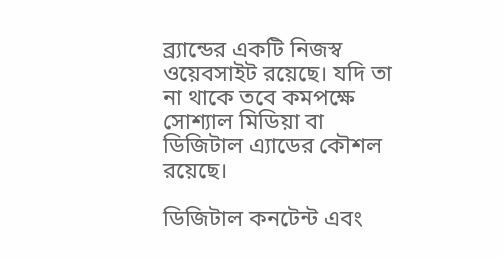ব্র্যান্ডের একটি নিজস্ব ওয়েবসাইট রয়েছে। যদি তা না থাকে তবে কমপক্ষে সোশ্যাল মিডিয়া বা ডিজিটাল এ্যাডের কৌশল রয়েছে।

ডিজিটাল কনটেন্ট এবং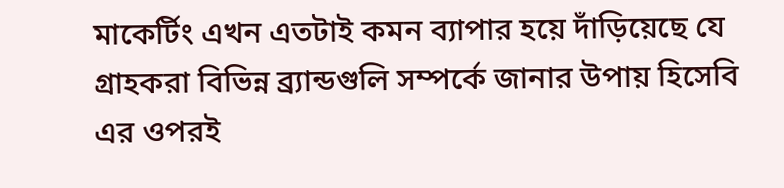মাকের্টিং এখন এতটাই কমন ব্যাপার হয়ে দাঁড়িয়েছে যে গ্রাহকরা বিভিন্ন ব্র্যান্ডগুলি সম্পর্কে জানার উপায় হিসেবি এর ওপরই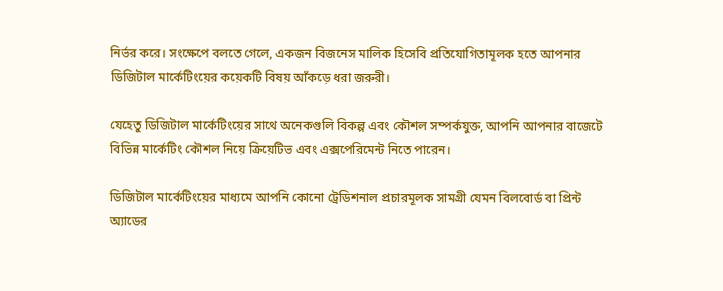নির্ভর করে। সংক্ষেপে বলতে গেলে, একজন বিজনেস মালিক হিসেবি প্রতিযোগিতামূলক হতে আপনার ডিজিটাল মার্কেটিংয়ের কয়েকটি বিষয় আঁকড়ে ধরা জরুরী।

যেহেতু ডিজিটাল মার্কেটিংয়ের সাথে অনেকগুলি বিকল্প এবং কৌশল সম্পর্কযুক্ত, আপনি আপনার বাজেটে বিভিন্ন মার্কেটিং কৌশল নিয়ে ক্রিয়েটিভ এবং এক্সপেরিমেন্ট নিতে পারেন।

ডিজিটাল মার্কেটিংয়ের মাধ্যমে আপনি কোনো ট্রেডিশনাল প্রচারমূলক সামগ্রী যেমন বিলবোর্ড বা প্রিন্ট অ্যাডের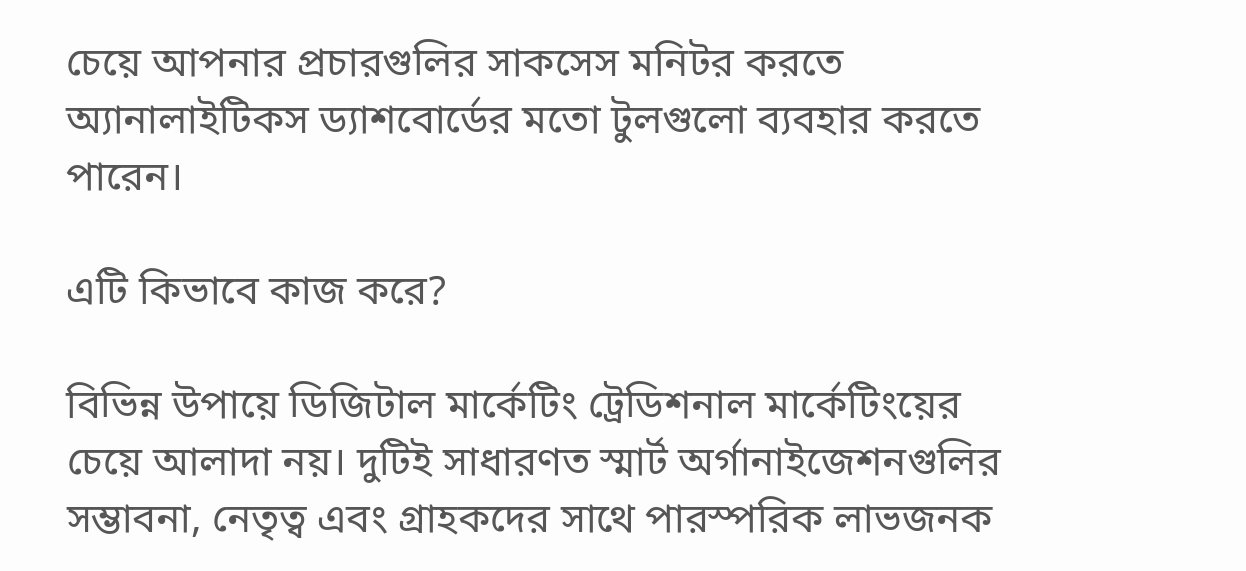চেয়ে আপনার প্রচারগুলির সাকসেস মনিটর করতে অ্যানালাইটিকস ড্যাশবোর্ডের মতো টুলগুলো ব্যবহার করতে পারেন।

এটি কিভাবে কাজ করে?

বিভিন্ন উপায়ে ডিজিটাল মার্কেটিং ট্রেডিশনাল মার্কেটিংয়ের চেয়ে আলাদা নয়। দুটিই সাধারণত স্মার্ট অর্গানাইজেশনগুলির সম্ভাবনা, নেতৃত্ব এবং গ্রাহকদের সাথে পারস্পরিক লাভজনক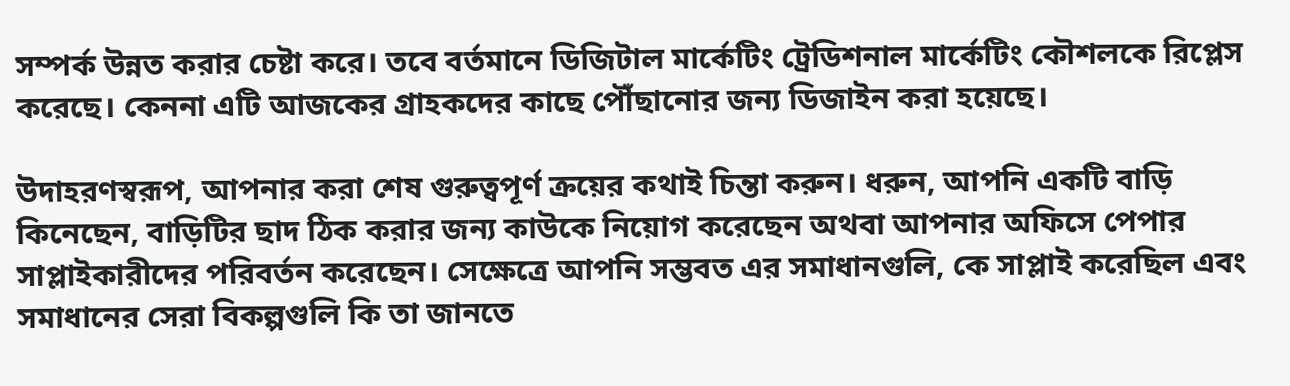সম্পর্ক উন্নত করার চেষ্টা করে। তবে বর্তমানে ডিজিটাল মার্কেটিং ট্রেডিশনাল মার্কেটিং কৌশলকে রিপ্লেস করেছে। কেননা এটি আজকের গ্রাহকদের কাছে পৌঁছানোর জন্য ডিজাইন করা হয়েছে।

উদাহরণস্বরূপ, আপনার করা শেষ গুরুত্বপূর্ণ ক্রয়ের কথাই চিন্তা করুন। ধরুন, আপনি একটি বাড়ি কিনেছেন, বাড়িটির ছাদ ঠিক করার জন্য কাউকে নিয়োগ করেছেন অথবা আপনার অফিসে পেপার সাপ্লাইকারীদের পরিবর্তন করেছেন। সেক্ষেত্রে আপনি সম্ভবত এর সমাধানগুলি, কে সাপ্লাই করেছিল এবং সমাধানের সেরা বিকল্পগুলি কি তা জানতে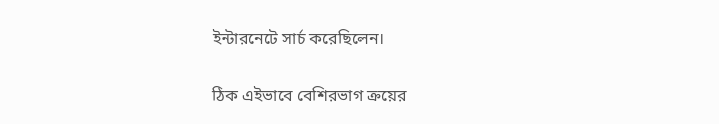ইন্টারনেটে সার্চ করেছিলেন।

ঠিক এইভাবে বেশিরভাগ ক্রয়ের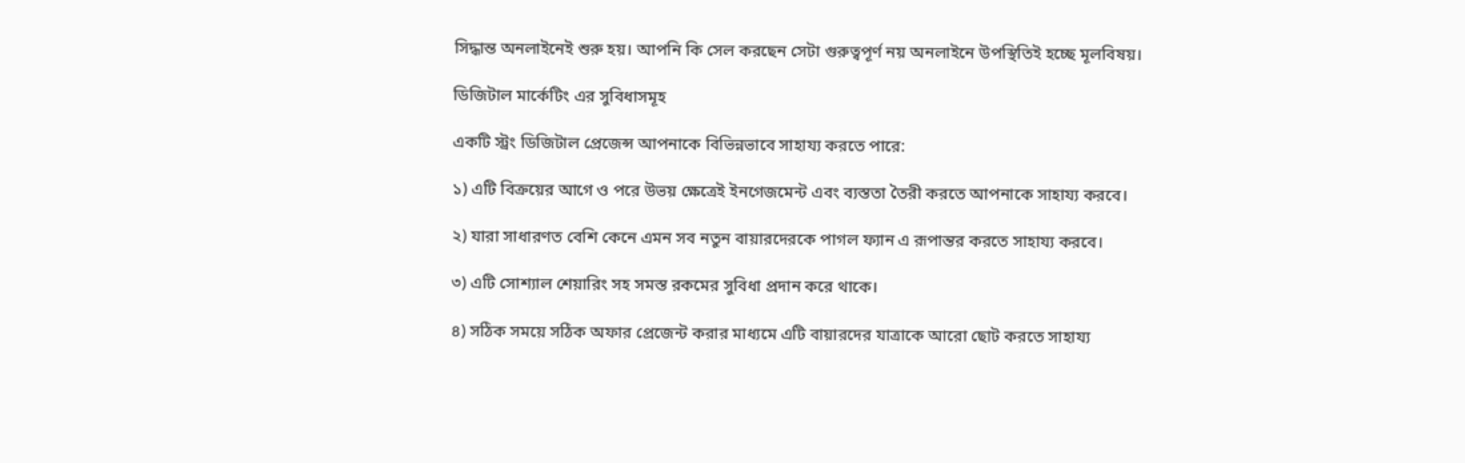সিদ্ধান্ত অনলাইনেই শুরু হয়। আপনি কি সেল করছেন সেটা গুরুত্বপূর্ণ নয় অনলাইনে উপস্থিতিই হচ্ছে মূলবিষয়।

ডিজিটাল মার্কেটিং এর সুবিধাসমূহ

একটি স্ট্রং ডিজিটাল প্রেজেন্স আপনাকে বিভিন্নভাবে সাহায্য করতে পারে:

১) এটি বিক্রয়ের আগে ও পরে উভয় ক্ষেত্রেই ইনগেজমেন্ট এবং ব্যস্ততা তৈরী করতে আপনাকে সাহায্য করবে।

২) যারা সাধারণত বেশি কেনে এমন সব নতুন বায়ারদেরকে পাগল ফ্যান এ রূপান্তর করতে সাহায্য করবে।

৩) এটি সোশ্যাল শেয়ারিং সহ সমস্ত রকমের সুবিধা প্রদান করে থাকে।

৪) সঠিক সময়ে সঠিক অফার প্রেজেন্ট করার মাধ্যমে এটি বায়ারদের যাত্রাকে আরো ছোট করতে সাহায্য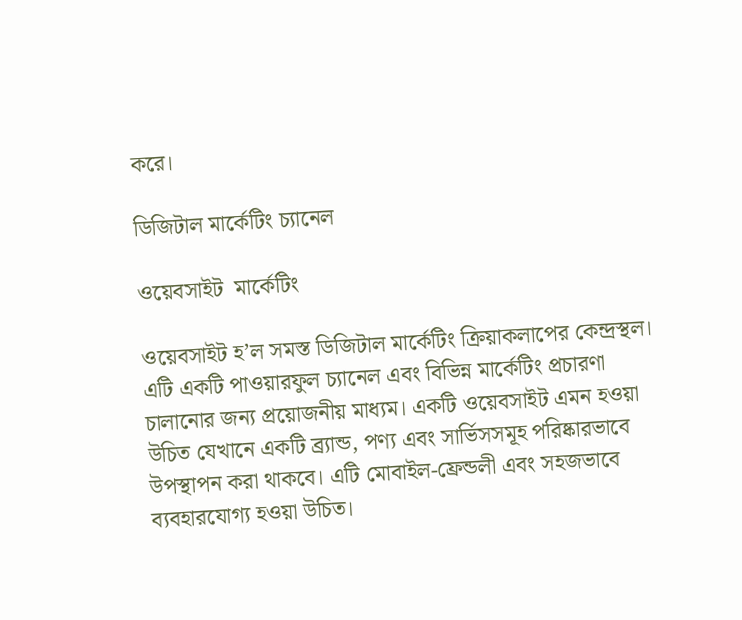করে।

ডিজিটাল মার্কেটিং চ্যানেল

ওয়েবসাইট  মার্কেটিং

ওয়েবসাইট হ’ল সমস্ত ডিজিটাল মার্কেটিং ক্রিয়াকলাপের কেন্দ্রস্থল। এটি একটি পাওয়ারফুল চ্যানেল এবং বিভিন্ন মার্কেটিং প্রচারণা চালানোর জন্য প্রয়োজনীয় মাধ্যম। একটি ওয়েবসাইট এমন হওয়া উচিত যেখানে একটি ব্র্যান্ড, পণ্য এবং সার্ভিসসমূহ পরিষ্কারভাবে উপস্থাপন করা থাকবে। এটি মোবাইল-ফ্রেন্ডলী এবং সহজভাবে ব্যবহারযোগ্য হওয়া উচিত।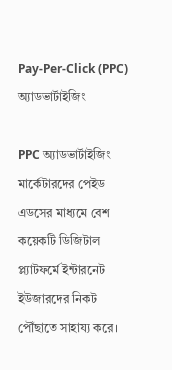Pay-Per-Click (PPC) অ্যাডভার্টাইজিং

PPC অ্যাডভার্টাইজিং মার্কেটারদের পেইড এডসের মাধ্যমে বেশ কয়েকটি ডিজিটাল প্ল্যাটফর্মে ইন্টারনেট ইউজারদের নিকট পৌঁছাতে সাহায্য করে।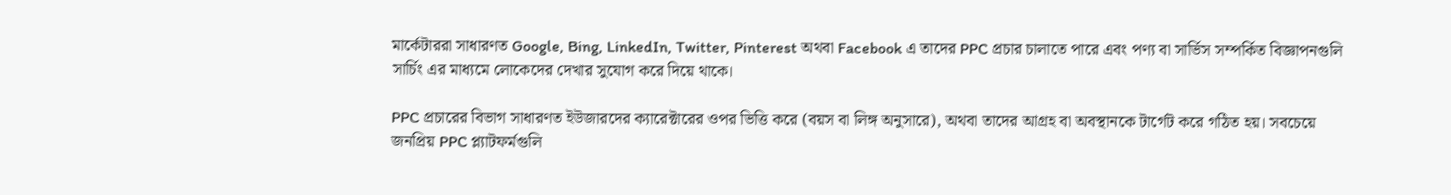মার্কেটাররা সাধারণত Google, Bing, LinkedIn, Twitter, Pinterest অথবা Facebook এ তাদের PPC প্রচার চালাতে পারে এবং পণ্য বা সার্ভিস সম্পর্কিত বিজ্ঞাপনগুলি সার্চিং এর মাধ্যমে লোকেদের দেখার সুযোগ করে দিয়ে থাকে।

PPC প্রচারের বিভাগ সাধারণত ইউজারদের ক্যারেক্টারের ওপর ভিত্তি করে (বয়স বা লিঙ্গ অনুসারে), অথবা তাদের আগ্রহ বা অবস্থানকে টার্গেট করে গঠিত হয়। সবচেয়ে জনপ্রিয় PPC প্ল্যাটফর্মগুলি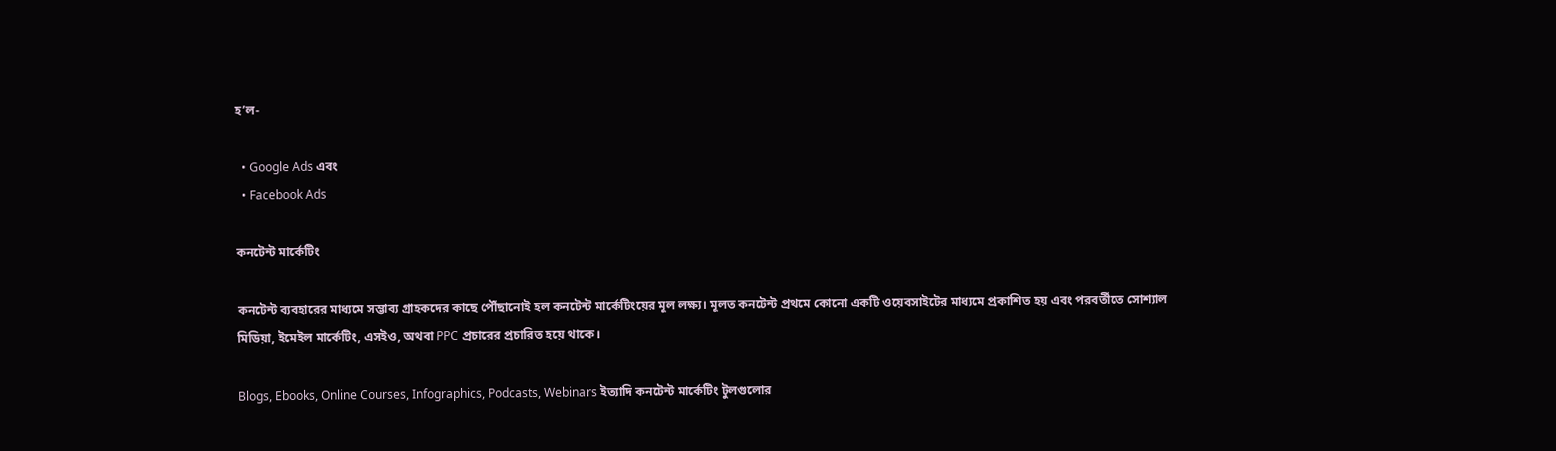হ’ল-

  • Google Ads এবং
  • Facebook Ads

কনটেন্ট মার্কেটিং

কনটেন্ট ব্যবহারের মাধ্যমে সম্ভাব্য গ্রাহকদের কাছে পৌঁছানোই হল কনটেন্ট মার্কেটিংয়ের মূল লক্ষ্য। মূলত কনটেন্ট প্রথমে কোনো একটি ওয়েবসাইটের মাধ্যমে প্রকাশিত হয় এবং পরবর্তীতে সোশ্যাল মিডিয়া, ইমেইল মার্কেটিং, এসইও, অথবা PPC প্রচারের প্রচারিত হয়ে থাকে।

Blogs, Ebooks, Online Courses, Infographics, Podcasts, Webinars ইত্যাদি কনটেন্ট মার্কেটিং টুলগুলোর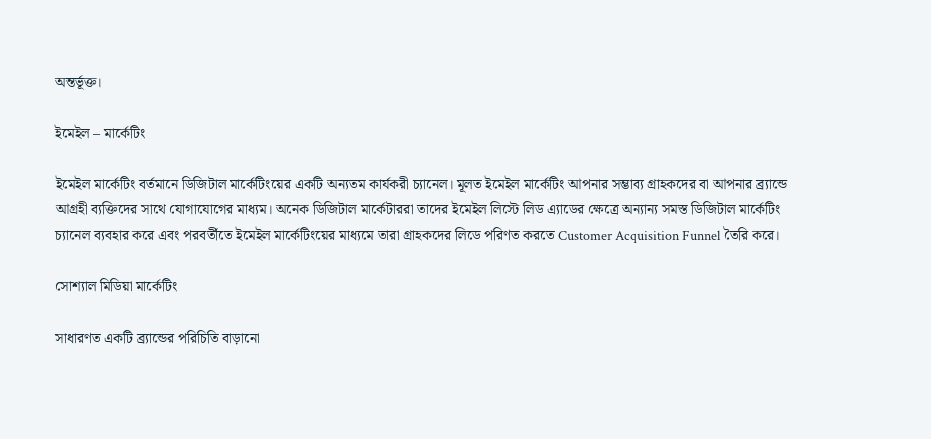অন্তর্ভূক্ত।

ইমেইল – মার্কেটিং

ইমেইল মার্কেটিং বর্তমানে ডিজিটাল মার্কেটিংয়ের একটি অন্যতম কার্যকরী চ্যানেল। মূলত ইমেইল মার্কেটিং আপনার সম্ভাব্য গ্রাহকদের বা আপনার ব্র্যান্ডে আগ্রহী ব্যক্তিদের সাথে যোগাযোগের মাধ্যম। অনেক ডিজিটাল মার্কেটাররা তাদের ইমেইল লিস্টে লিড এ্যাডের ক্ষেত্রে অন্যান্য সমস্ত ডিজিটাল মার্কেটিং চ্যানেল ব্যবহার করে এবং পরবর্তীতে ইমেইল মার্কেটিংয়ের মাধ্যমে তারা গ্রাহকদের লিডে পরিণত করতে Customer Acquisition Funnel তৈরি করে।

সোশ্যাল মিডিয়া মার্কেটিং

সাধারণত একটি ব্র্যান্ডের পরিচিতি বাড়ানো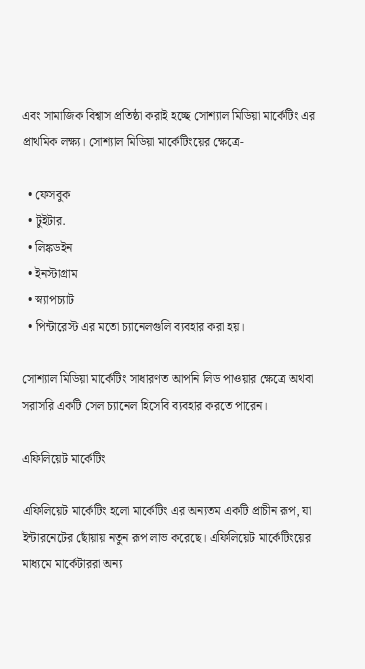এবং সামাজিক বিশ্বাস প্রতিষ্ঠা করাই হচ্ছে সোশ্যাল মিডিয়া মার্কেটিং এর প্রাথমিক লক্ষ্য। সোশ্যাল মিডিয়া মার্কেটিংয়ের ক্ষেত্রে-

  • ফেসবুক
  • টুইটার.
  • লিঙ্কডইন
  • ইনস্টাগ্রাম
  • স্ন্যাপচ্যাট
  • পিন্টারেস্ট এর মতো চ্যানেলগুলি ব্যবহার করা হয়।

সোশ্যাল মিডিয়া মার্কেটিং সাধারণত আপনি লিড পাওয়ার ক্ষেত্রে অথবা সরাসরি একটি সেল চ্যানেল হিসেবি ব্যবহার করতে পারেন।

এফিলিয়েট মার্কেটিং

এফিলিয়েট মার্কেটিং হলো মার্কেটিং এর অন্যতম একটি প্রাচীন রূপ, যা ইন্টারনেটের ছোঁয়ায় নতুন রূপ লাভ করেছে। এফিলিয়েট মার্কেটিংয়ের মাধ্যমে মার্কেটাররা অন্য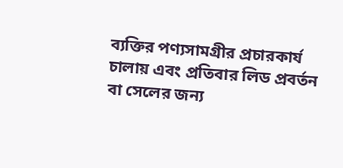ব্যক্তির পণ্যসামগ্রীর প্রচারকার্য চালায় এবং প্রতিবার লিড প্রবর্তন বা সেলের জন্য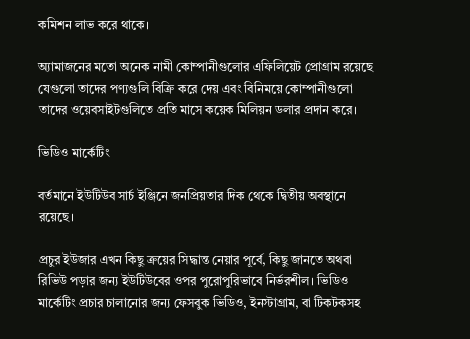কমিশন লাভ করে থাকে।

অ্যামাজনের মতো অনেক নামী কোম্পানীগুলোর এফিলিয়েট প্রোগ্রাম রয়েছে যেগুলো তাদের পণ্যগুলি বিক্রি করে দেয় এবং বিনিময়ে কোম্পানীগুলো তাদের ওয়েবসাইটগুলিতে প্রতি মাসে কয়েক মিলিয়ন ডলার প্রদান করে।

ভিডিও মার্কেটিং

বর্তমানে ইউটিউব সার্চ ইঞ্জিনে জনপ্রিয়তার দিক থেকে দ্বিতীয় অবস্থানে রয়েছে।

প্রচুর ইউজার এখন কিছু ক্রয়ের সিদ্ধান্ত নেয়ার পূর্বে, কিছু জানতে অথবা রিভিউ পড়ার জন্য ইউটিউবের ওপর পুরোপুরিভাবে নির্ভরশীল। ভিডিও মার্কেটিং প্রচার চালানোর জন্য ফেসবুক ভিডিও, ইনস্টাগ্রাম, বা টিকটকসহ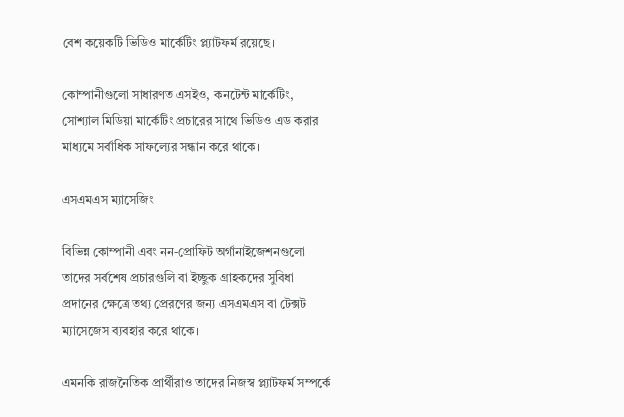বেশ কয়েকটি ভিডিও মার্কেটিং প্ল্যাটফর্ম রয়েছে।

কোম্পানীগুলো সাধারণত এসইও, কনটেন্ট মার্কেটিং, সোশ্যাল মিডিয়া মার্কেটিং প্রচারের সাথে ভিডিও এড করার মাধ্যমে সর্বাধিক সাফল্যের সন্ধান করে থাকে।

এসএমএস ম্যাসেজিং

বিভিন্ন কোম্পানী এবং নন-প্রোফিট অর্গানাইজেশনগুলো তাদের সর্বশেষ প্রচারগুলি বা ইচ্ছুক গ্রাহকদের সুবিধা প্রদানের ক্ষেত্রে তথ্য প্রেরণের জন্য এসএমএস বা টেক্সট ম্যাসেজেস ব্যবহার করে থাকে।

এমনকি রাজনৈতিক প্রার্থীরাও তাদের নিজস্ব প্ল্যাটফর্ম সম্পর্কে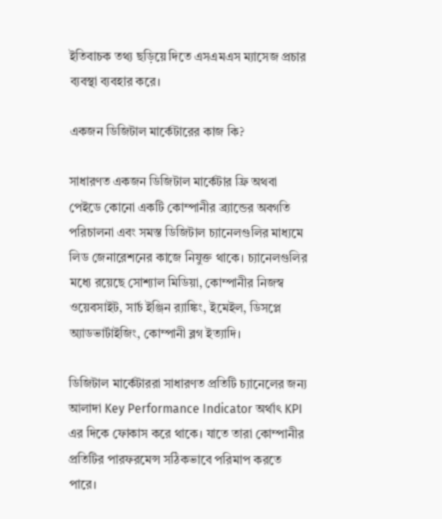ইতিবাচক তথ্য ছড়িয়ে দিতে এসএমএস ম্যাসেজ প্রচার ব্যবস্থা ব্যবহার করে।

একজন ডিজিটাল মার্কেটারের কাজ কি?

সাধারণত একজন ডিজিটাল মার্কেটার ফ্রি অথবা পেইডে কোনো একটি কোম্পানীর ব্র্যান্ডের অবগতি পরিচালনা এবং সমস্ত ডিজিটাল চ্যানেলগুলির মাধ্যমে লিড জেনারেশনের কাজে নিযুক্ত থাকে। চ্যানেলগুলির মধ্যে রয়েছে সোশ্যাল মিডিয়া, কোম্পানীর নিজস্ব ওয়েবসাইট, সার্চ ইঞ্জিন র‌্যাঙ্কিং, ইমেইল, ডিসপ্লে অ্যাডভার্টাইজিং, কোম্পানী ব্লগ ইত্যাদি।

ডিজিটাল মার্কেটাররা সাধারণত প্রতিটি চ্যানেলের জন্য আলাদা Key Performance Indicator অর্থাৎ KPI এর দিকে ফোকাস করে থাকে। যাতে তারা কোম্পানীর প্রতিটির পারফরমেন্স সঠিকভাবে পরিমাপ করতে পারে।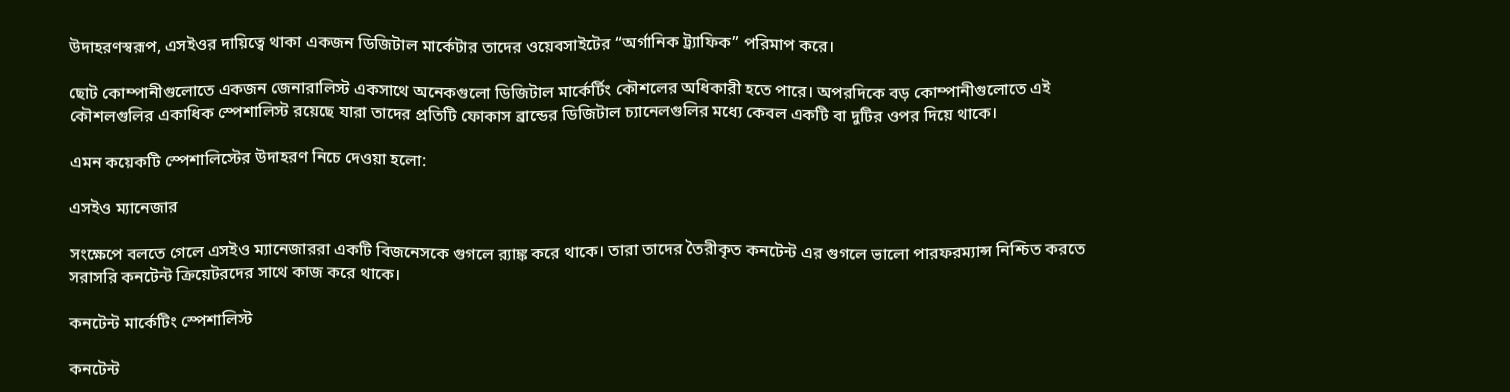উদাহরণস্বরূপ, এসইওর দায়িত্বে থাকা একজন ডিজিটাল মার্কেটার তাদের ওয়েবসাইটের “অর্গানিক ট্র্যাফিক” পরিমাপ করে।

ছোট কোম্পানীগুলোতে একজন জেনারালিস্ট একসাথে অনেকগুলো ডিজিটাল মার্কের্টিং কৌশলের অধিকারী হতে পারে। অপরদিকে বড় কোম্পানীগুলোতে এই কৌশলগুলির একাধিক স্পেশালিস্ট রয়েছে যারা তাদের প্রতিটি ফোকাস ব্রান্ডের ডিজিটাল চ্যানেলগুলির মধ্যে কেবল একটি বা দুটির ওপর দিয়ে থাকে।

এমন কয়েকটি স্পেশালিস্টের উদাহরণ নিচে দেওয়া হলো:

এসইও ম্যানেজার

সংক্ষেপে বলতে গেলে এসইও ম্যানেজাররা একটি বিজনেসকে গুগলে র‌্যাঙ্ক করে থাকে। তারা তাদের তৈরীকৃত কনটেন্ট এর গুগলে ভালো পারফরম্যান্স নিশ্চিত করতে সরাসরি কনটেন্ট ক্রিয়েটরদের সাথে কাজ করে থাকে।

কনটেন্ট মার্কেটিং স্পেশালিস্ট

কনটেন্ট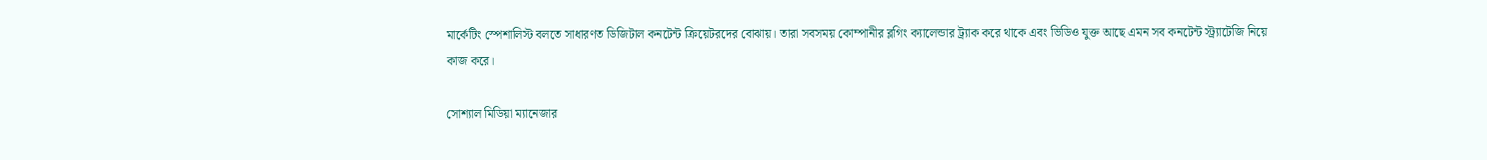মার্কেটিং স্পেশালিস্ট বলতে সাধারণত ডিজিটাল কনটেন্ট ক্রিয়েটরদের বোঝায়। তারা সবসময় কোম্পানীর ব্লগিং ক্যালেন্ডার ট্র্যাক করে থাকে এবং ভিডিও যুক্ত আছে এমন সব কনটেন্ট স্ট্র্যাটেজি নিয়ে কাজ করে।

সোশ্যাল মিডিয়া ম্যানেজার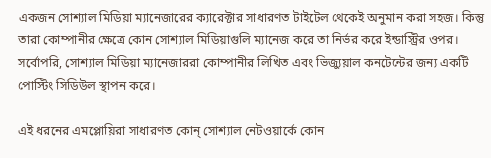একজন সোশ্যাল মিডিয়া ম্যানেজারের ক্যারেক্টার সাধারণত টাইটেল থেকেই অনুমান করা সহজ। কিন্তু তারা কোম্পানীর ক্ষেত্রে কোন সোশ্যাল মিডিয়াগুলি ম্যানেজ করে তা নির্ভর করে ইন্ডাস্ট্রির ওপর। সর্বোপরি, সোশ্যাল মিডিয়া ম্যানেজাররা কোম্পানীর লিখিত এবং ভিজ্যুয়াল কনটেন্টের জন্য একটি পোস্টিং সিডিউল স্থাপন করে।

এই ধরনের এমপ্লোয়িরা সাধারণত কোন্ সোশ্যাল নেটওয়ার্কে কোন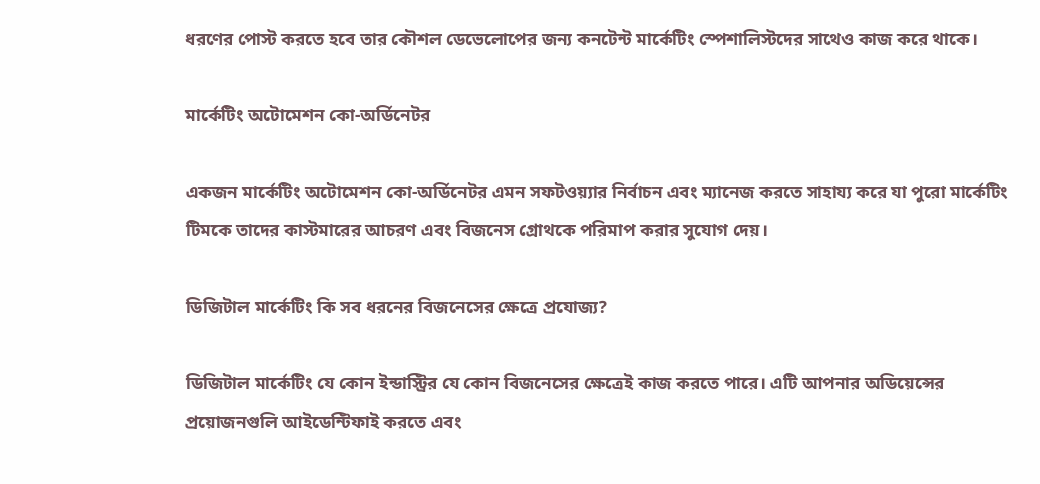ধরণের পোস্ট করতে হবে তার কৌশল ডেভেলোপের জন্য কনটেন্ট মার্কেটিং স্পেশালিস্টদের সাথেও কাজ করে থাকে।

মার্কেটিং অটোমেশন কো-অর্ডিনেটর

একজন মার্কেটিং অটোমেশন কো-অর্ডিনেটর এমন সফটওয়্যার নির্বাচন এবং ম্যানেজ করতে সাহায্য করে যা পুরো মার্কেটিং টিমকে তাদের কাস্টমারের আচরণ এবং বিজনেস গ্রোথকে পরিমাপ করার সুযোগ দেয়।

ডিজিটাল মার্কেটিং কি সব ধরনের বিজনেসের ক্ষেত্রে প্রযোজ্য?

ডিজিটাল মার্কেটিং যে কোন ইন্ডাস্ট্রির যে কোন বিজনেসের ক্ষেত্রেই কাজ করতে পারে। এটি আপনার অডিয়েন্সের প্রয়োজনগুলি আইডেন্টিফাই করতে এবং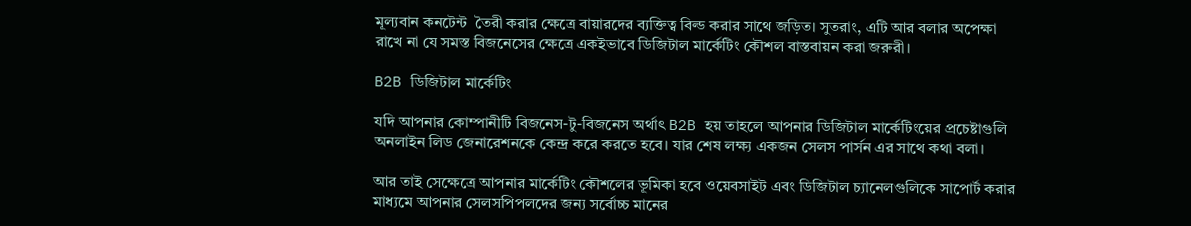মূল্যবান কনটেন্ট  তৈরী করার ক্ষেত্রে বায়ারদের ব্যক্তিত্ব বিল্ড করার সাথে জড়িত। সুতরাং, এটি আর বলার অপেক্ষা রাখে না যে সমস্ত বিজনেসের ক্ষেত্রে একইভাবে ডিজিটাল মার্কেটিং কৌশল বাস্তবায়ন করা জরুরী।

B2B ডিজিটাল মার্কেটিং

যদি আপনার কোম্পানীটি বিজনেস-টু-বিজনেস অর্থাৎ B2B হয় তাহলে আপনার ডিজিটাল মার্কেটিংয়ের প্রচেষ্টাগুলি অনলাইন লিড জেনারেশনকে কেন্দ্র করে করতে হবে। যার শেষ লক্ষ্য একজন সেলস পার্সন এর সাথে কথা বলা।

আর তাই সেক্ষেত্রে আপনার মার্কেটিং কৌশলের ভূমিকা হবে ওয়েবসাইট এবং ডিজিটাল চ্যানেলগুলিকে সাপোর্ট করার মাধ্যমে আপনার সেলসপিপলদের জন্য সর্বোচ্চ মানের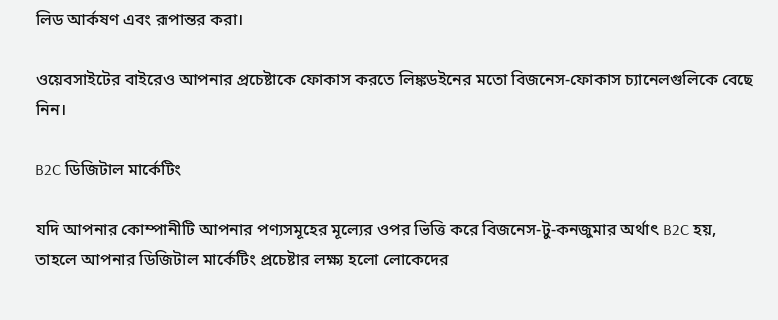লিড আর্কষণ এবং রূপান্তর করা।

ওয়েবসাইটের বাইরেও আপনার প্রচেষ্টাকে ফোকাস করতে লিঙ্কডইনের মতো বিজনেস-ফোকাস চ্যানেলগুলিকে বেছে নিন।

B2C ডিজিটাল মার্কেটিং

যদি আপনার কোম্পানীটি আপনার পণ্যসমূহের মূল্যের ওপর ভিত্তি করে বিজনেস-টু-কনজুমার অর্থাৎ B2C হয়, তাহলে আপনার ডিজিটাল মার্কেটিং প্রচেষ্টার লক্ষ্য হলো লোকেদের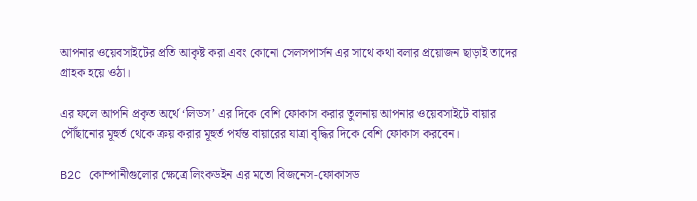আপনার ওয়েবসাইটের প্রতি আকৃষ্ট করা এবং কোনো সেলসপার্সন এর সাথে কথা বলার প্রয়োজন ছাড়াই তাদের গ্রাহক হয়ে ওঠা।

এর ফলে আপনি প্রকৃত অর্থে ‘লিডস’ এর দিকে বেশি ফোকাস করার তুলনায় আপনার ওয়েবসাইটে বায়ার পৌঁছানোর মূহুর্ত থেকে ক্রয় করার মূহুর্ত পর্যন্ত বায়ারের যাত্রা বৃদ্ধির দিকে বেশি ফোকাস করবেন।

B2C কোম্পানীগুলোর ক্ষেত্রে লিংকডইন এর মতো বিজনেস-ফোকাসড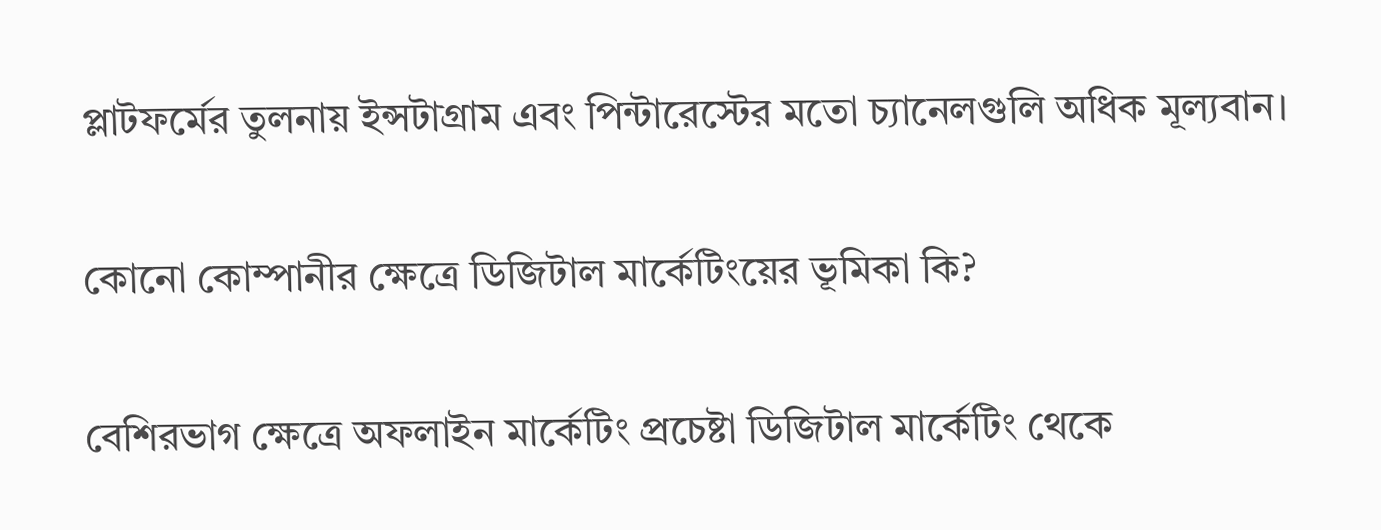প্লাটফর্মের তুলনায় ইন্সটাগ্রাম এবং পিন্টারেস্টের মতো চ্যানেলগুলি অধিক মূল্যবান।

কোনো কোম্পানীর ক্ষেত্রে ডিজিটাল মার্কেটিংয়ের ভূমিকা কি?

বেশিরভাগ ক্ষেত্রে অফলাইন মার্কেটিং প্রচেষ্টা ডিজিটাল মার্কেটিং থেকে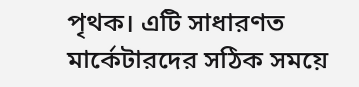পৃথক। এটি সাধারণত মার্কেটারদের সঠিক সময়ে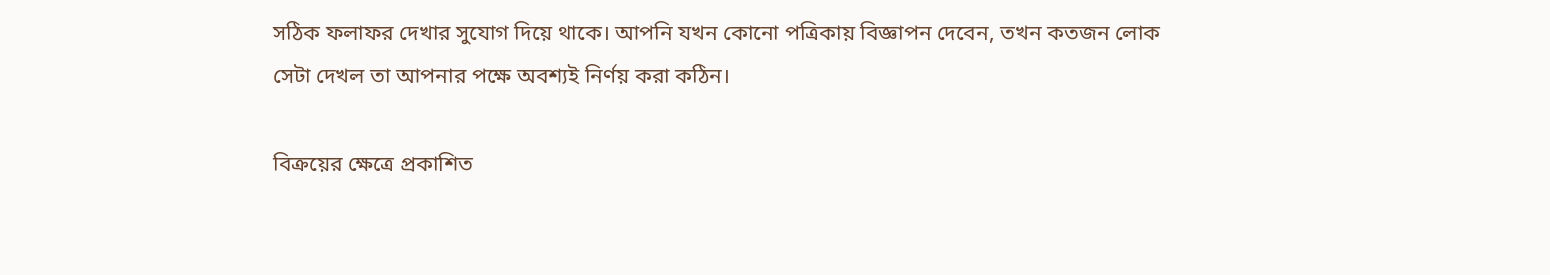সঠিক ফলাফর দেখার সুযোগ দিয়ে থাকে। আপনি যখন কোনো পত্রিকায় বিজ্ঞাপন দেবেন, তখন কতজন লোক সেটা দেখল তা আপনার পক্ষে অবশ্যই নির্ণয় করা কঠিন।

বিক্রয়ের ক্ষেত্রে প্রকাশিত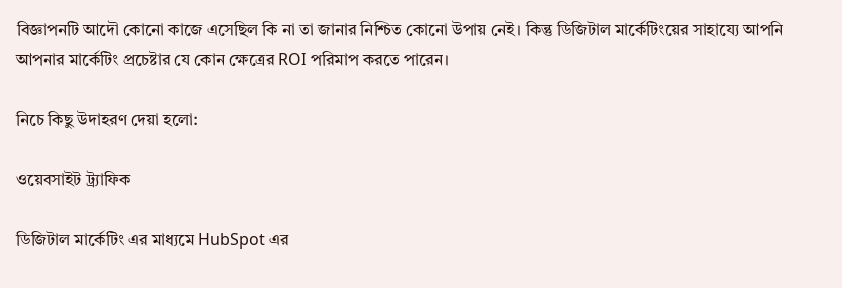বিজ্ঞাপনটি আদৌ কোনো কাজে এসেছিল কি না তা জানার নিশ্চিত কোনো উপায় নেই। কিন্তু ডিজিটাল মার্কেটিংয়ের সাহায্যে আপনি আপনার মার্কেটিং প্রচেষ্টার যে কোন ক্ষেত্রের ROI পরিমাপ করতে পারেন।

নিচে কিছু উদাহরণ দেয়া হলো:

ওয়েবসাইট ট্র্যাফিক

ডিজিটাল মার্কেটিং এর মাধ্যমে HubSpot এর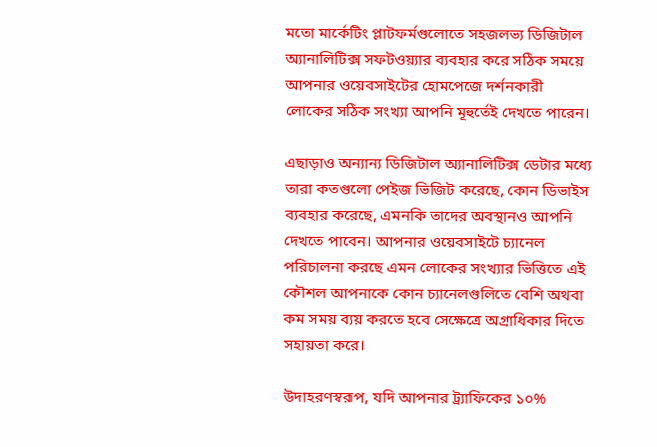মতো মার্কেটিং প্লাটফর্মগুলোতে সহজলভ্য ডিজিটাল অ্যানালিটিক্স সফটওয়্যার ব্যবহার করে সঠিক সময়ে আপনার ওয়েবসাইটের হোমপেজে দর্শনকারী লোকের সঠিক সংখ্যা আপনি মূহুর্তেই দেখতে পারেন।

এছাড়াও অন্যান্য ডিজিটাল অ্যানালিটিক্স ডেটার মধ্যে তারা কতগুলো পেইজ ভিজিট করেছে, কোন ডিভাইস ব্যবহার করেছে, এমনকি তাদের অবস্থানও আপনি দেখতে পাবেন। আপনার ওয়েবসাইটে চ্যানেল পরিচালনা করছে এমন লোকের সংখ্যার ভিত্তিতে এই কৌশল আপনাকে কোন চ্যানেলগুলিতে বেশি অথবা কম সময় ব্যয় করতে হবে সেক্ষেত্রে অগ্রাধিকার দিতে সহায়তা করে।

উদাহরণস্বরূপ, যদি আপনার ট্র্যাফিকের ১০%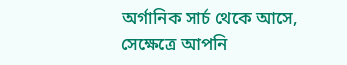অর্গানিক ‍সার্চ থেকে আসে, সেক্ষেত্রে আপনি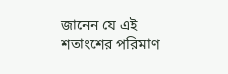জানেন যে এই শতাংশের পরিমাণ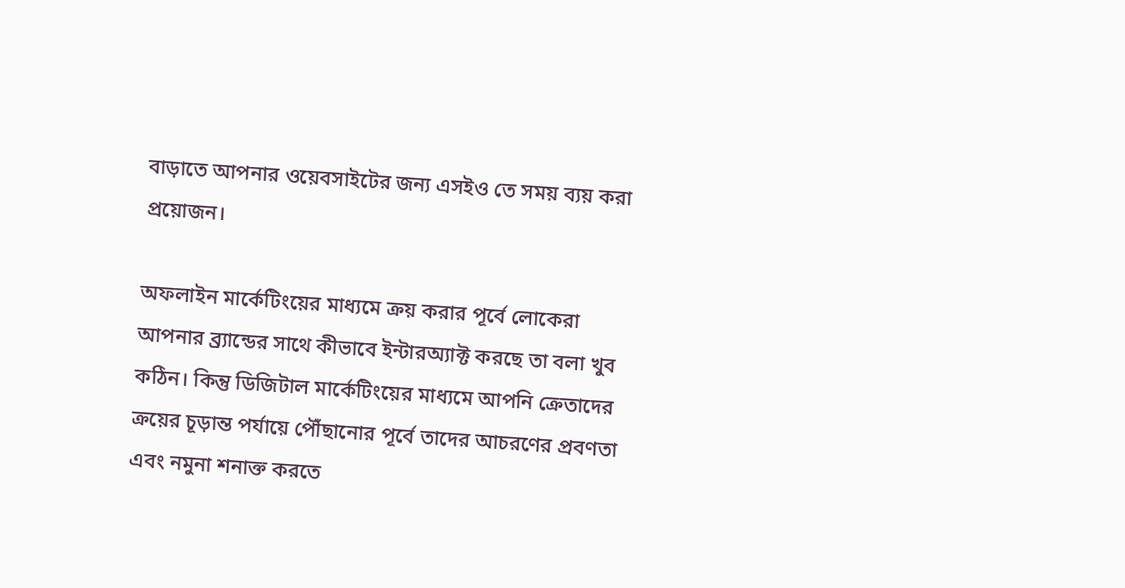বাড়াতে আপনার ওয়েবসাইটের জন্য এসইও তে সময় ব্যয় করা প্রয়োজন।

অফলাইন মার্কেটিংয়ের মাধ্যমে ক্রয় করার পূর্বে লোকেরা আপনার ব্র্যান্ডের সাথে কীভাবে ইন্টারঅ্যাক্ট করছে তা বলা খুব কঠিন। কিন্তু ডিজিটাল মার্কেটিংয়ের মাধ্যমে আপনি ক্রেতাদের ক্রয়ের চূড়ান্ত পর্যায়ে পৌঁছানোর পূর্বে তাদের আচরণের প্রবণতা এবং নমুনা শনাক্ত করতে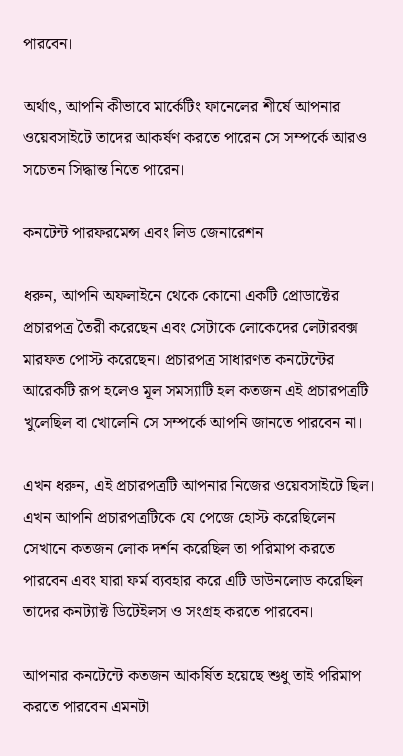পারবেন।

অর্থাৎ, আপনি কীভাবে মার্কেটিং ফানেলের শীর্ষে আপনার ওয়েবসাইটে তাদের আকর্ষণ করতে পারেন সে সম্পর্কে আরও সচেতন সিদ্ধান্ত নিতে পারেন।

কনটেন্ট পারফরমেন্স এবং লিড জেনারেশন

ধরুন, আপনি অফলাইনে থেকে কোনো একটি প্রোডাক্টের প্রচারপত্র তৈরী করেছেন এবং সেটাকে লোকেদের লেটারবক্স মারফত পোস্ট করেছেন। প্রচারপত্র সাধারণত কনটেন্টের আরেকটি রূপ হলেও মূল সমস্যাটি হল কতজন এই প্রচারপত্রটি খুলেছিল বা খোলেনি সে সম্পর্কে আপনি জানতে পারবেন না।

এখন ধরুন, এই প্রচারপত্রটি আপনার নিজের ওয়েবসাইটে ছিল। এখন আপনি প্রচারপত্রটিকে যে পেজে হোস্ট করেছিলেন সেখানে কতজন লোক দর্শন করেছিল তা পরিমাপ করতে পারবেন এবং যারা ফর্ম ব্যবহার করে এটি ডাউনলোড করেছিল তাদের কনট্যাক্ট ডিটেইলস ও সংগ্রহ করতে পারবেন।

আপনার কনটেন্টে কতজন আকর্ষিত হয়েছে শুধু তাই পরিমাপ করতে পারবেন এমনটা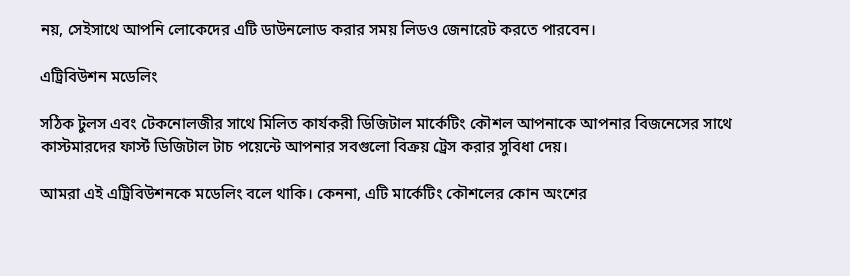নয়, সেইসাথে আপনি লোকেদের এটি ডাউনলোড করার সময় লিডও জেনারেট করতে পারবেন।

এট্রিবিউশন মডেলিং

সঠিক টুলস এবং টেকনোলজীর সাথে মিলিত কার্যকরী ডিজিটাল মার্কেটিং কৌশল আপনাকে আপনার বিজনেসের সাথে কাস্টমারদের ফার্স্ট ডিজিটাল টাচ পয়েন্টে আপনার সবগুলো বিক্রয় ট্রেস করার সুবিধা দেয়।

আমরা এই এট্রিবিউশনকে মডেলিং বলে থাকি। কেননা, এটি মার্কেটিং কৌশলের কোন অংশের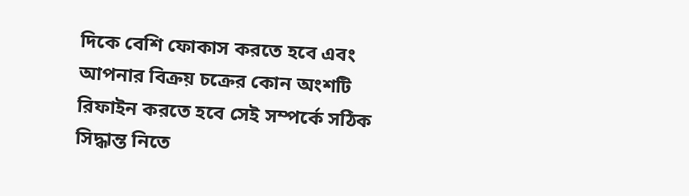দিকে বেশি ফোকাস করতে হবে এবং আপনার বিক্রয় চক্রের কোন অংশটি রিফাইন করতে হবে সেই সম্পর্কে সঠিক সিদ্ধান্ত নিতে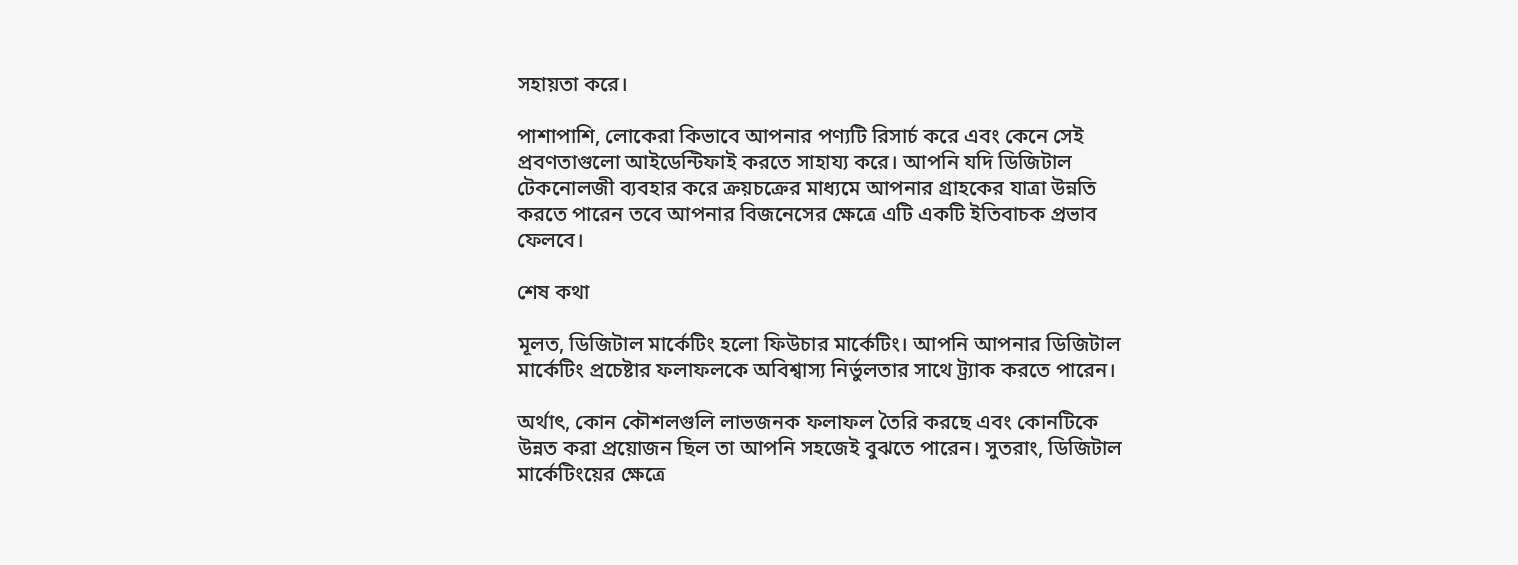সহায়তা করে।

পাশাপাশি, লোকেরা কিভাবে আপনার পণ্যটি রিসার্চ করে এবং কেনে সেই প্রবণতাগুলো আইডেন্টিফাই করতে সাহায্য করে। আপনি যদি ডিজিটাল টেকনোলজী ব্যবহার করে ক্রয়চক্রের মাধ্যমে আপনার গ্রাহকের যাত্রা উন্নতি করতে পারেন তবে আপনার বিজনেসের ক্ষেত্রে এটি একটি ইতিবাচক প্রভাব ফেলবে।

শেষ কথা

মূলত, ডিজিটাল মার্কেটিং হলো ফিউচার মার্কেটিং। আপনি আপনার ডিজিটাল মার্কেটিং প্রচেষ্টার ফলাফলকে অবিশ্বাস্য নির্ভুলতার সাথে ট্র্যাক করতে পারেন।

অর্থাৎ, কোন কৌশলগুলি লাভজনক ফলাফল তৈরি করছে এবং কোনটিকে উন্নত করা প্রয়োজন ছিল তা আপনি সহজেই বুঝতে পারেন। সুতরাং, ডিজিটাল মার্কেটিংয়ের ক্ষেত্রে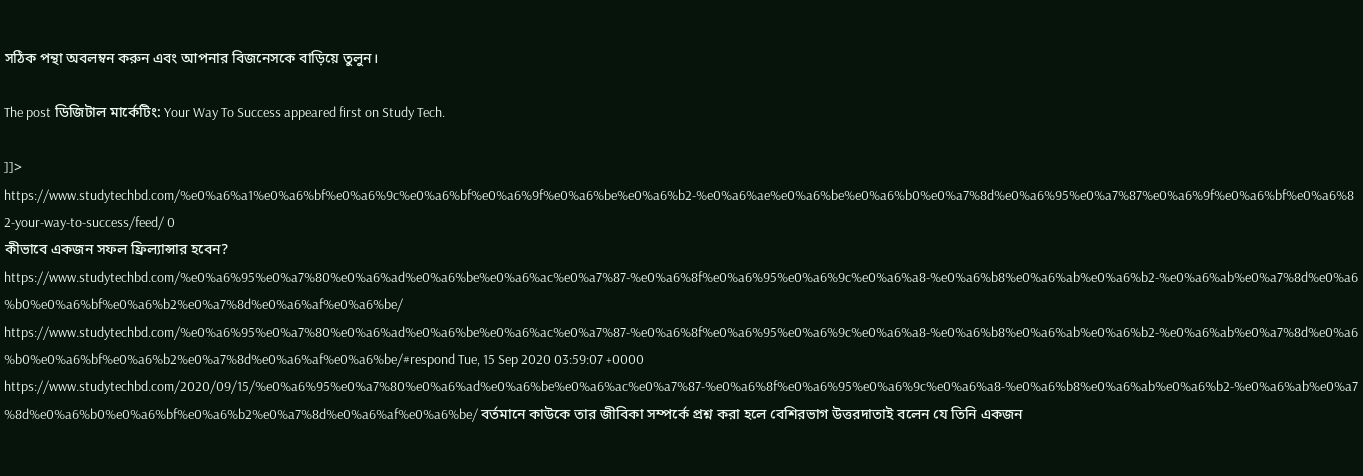সঠিক পন্থা অবলম্বন করুন এবং আপনার বিজনেসকে বাড়িয়ে তুলুন।

The post ডিজিটাল মার্কেটিং: Your Way To Success appeared first on Study Tech.

]]>
https://www.studytechbd.com/%e0%a6%a1%e0%a6%bf%e0%a6%9c%e0%a6%bf%e0%a6%9f%e0%a6%be%e0%a6%b2-%e0%a6%ae%e0%a6%be%e0%a6%b0%e0%a7%8d%e0%a6%95%e0%a7%87%e0%a6%9f%e0%a6%bf%e0%a6%82-your-way-to-success/feed/ 0
কীভাবে একজন সফল ফ্রিল্যান্সার হবেন? https://www.studytechbd.com/%e0%a6%95%e0%a7%80%e0%a6%ad%e0%a6%be%e0%a6%ac%e0%a7%87-%e0%a6%8f%e0%a6%95%e0%a6%9c%e0%a6%a8-%e0%a6%b8%e0%a6%ab%e0%a6%b2-%e0%a6%ab%e0%a7%8d%e0%a6%b0%e0%a6%bf%e0%a6%b2%e0%a7%8d%e0%a6%af%e0%a6%be/ https://www.studytechbd.com/%e0%a6%95%e0%a7%80%e0%a6%ad%e0%a6%be%e0%a6%ac%e0%a7%87-%e0%a6%8f%e0%a6%95%e0%a6%9c%e0%a6%a8-%e0%a6%b8%e0%a6%ab%e0%a6%b2-%e0%a6%ab%e0%a7%8d%e0%a6%b0%e0%a6%bf%e0%a6%b2%e0%a7%8d%e0%a6%af%e0%a6%be/#respond Tue, 15 Sep 2020 03:59:07 +0000 https://www.studytechbd.com/2020/09/15/%e0%a6%95%e0%a7%80%e0%a6%ad%e0%a6%be%e0%a6%ac%e0%a7%87-%e0%a6%8f%e0%a6%95%e0%a6%9c%e0%a6%a8-%e0%a6%b8%e0%a6%ab%e0%a6%b2-%e0%a6%ab%e0%a7%8d%e0%a6%b0%e0%a6%bf%e0%a6%b2%e0%a7%8d%e0%a6%af%e0%a6%be/ বর্তমানে কাউকে তার জীবিকা সম্পর্কে প্রশ্ন করা হলে বেশিরভাগ উত্তরদাতাই বলেন যে তিনি একজন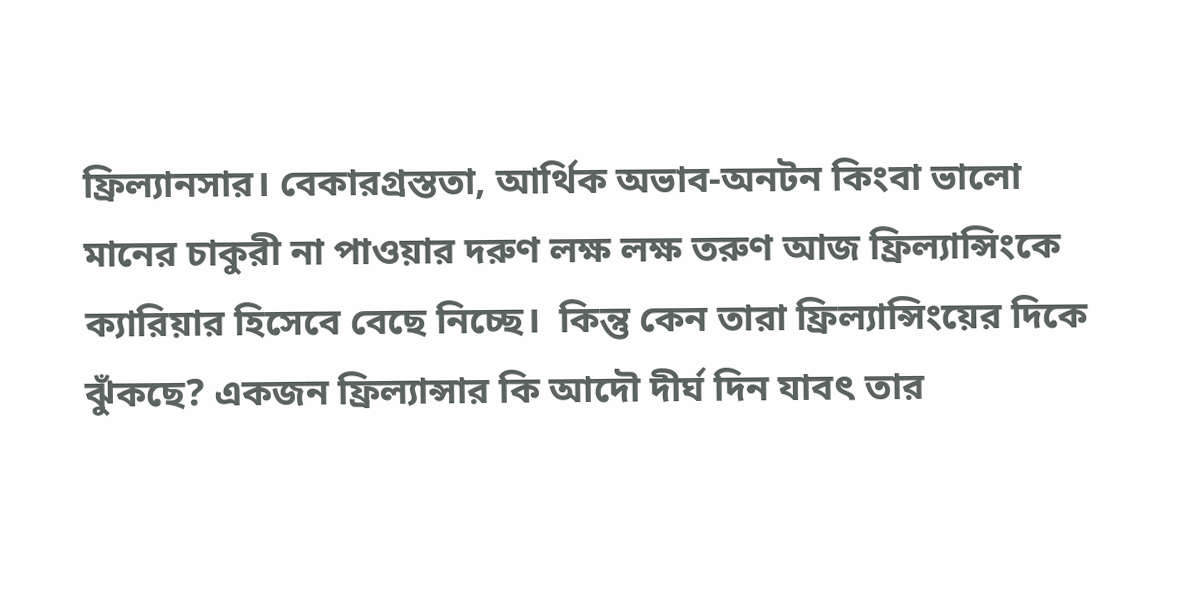ফ্রিল্যানসার। বেকারগ্রস্ততা, আর্থিক অভাব-অনটন কিংবা ভালো মানের চাকুরী না পাওয়ার দরুণ লক্ষ লক্ষ তরুণ আজ ফ্রিল্যান্সিংকে ক্যারিয়ার হিসেবে বেছে নিচ্ছে।  কিন্তু কেন তারা ফ্রিল্যান্সিংয়ের দিকে ঝুঁকছে? একজন ফ্রিল্যান্সার কি আদৌ দীর্ঘ দিন যাবৎ তার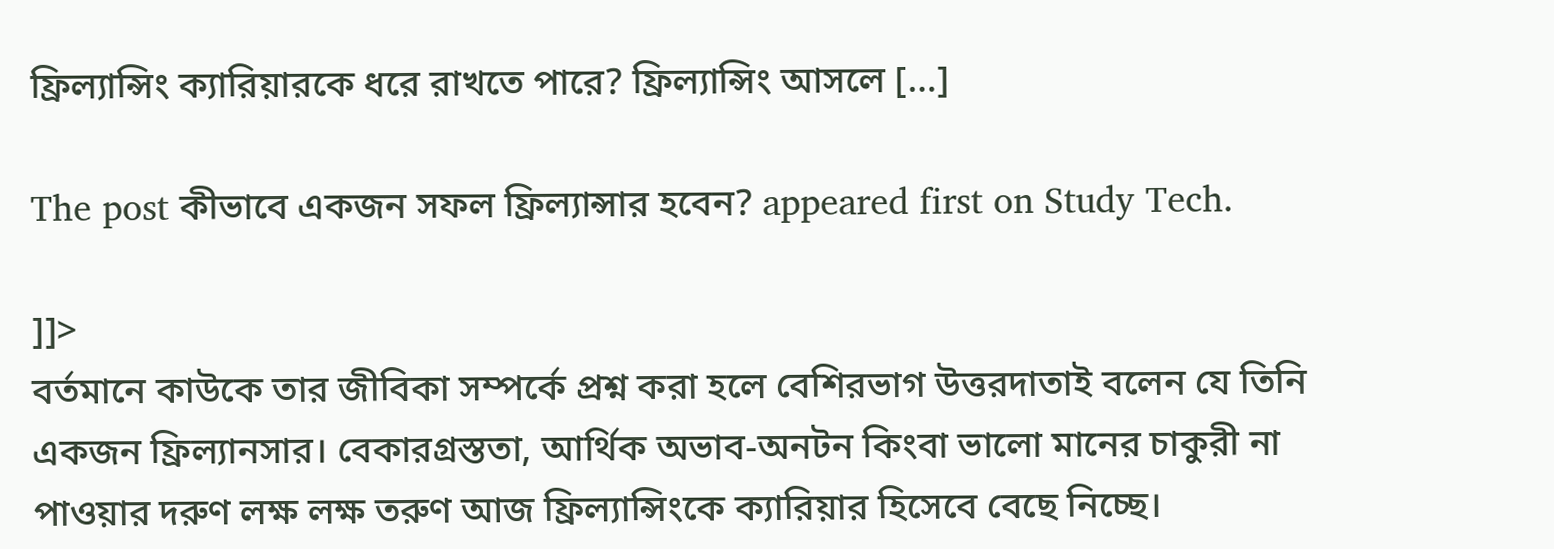ফ্রিল্যান্সিং ক্যারিয়ারকে ধরে রাখতে পারে? ফ্রিল্যান্সিং আসলে […]

The post কীভাবে একজন সফল ফ্রিল্যান্সার হবেন? appeared first on Study Tech.

]]>
বর্তমানে কাউকে তার জীবিকা সম্পর্কে প্রশ্ন করা হলে বেশিরভাগ উত্তরদাতাই বলেন যে তিনি একজন ফ্রিল্যানসার। বেকারগ্রস্ততা, আর্থিক অভাব-অনটন কিংবা ভালো মানের চাকুরী না পাওয়ার দরুণ লক্ষ লক্ষ তরুণ আজ ফ্রিল্যান্সিংকে ক্যারিয়ার হিসেবে বেছে নিচ্ছে।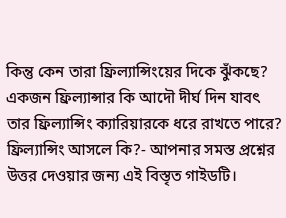কিন্তু কেন তারা ফ্রিল্যান্সিংয়ের দিকে ঝুঁকছে? একজন ফ্রিল্যান্সার কি আদৌ দীর্ঘ দিন যাবৎ তার ফ্রিল্যান্সিং ক্যারিয়ারকে ধরে রাখতে পারে? ফ্রিল্যান্সিং আসলে কি?- আপনার সমস্ত প্রশ্নের উত্তর দেওয়ার জন্য এই বিস্তৃত গাইডটি।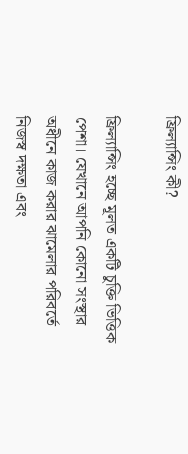ফ্রিল্যান্সিং কী?

ফ্রিল্যান্সিং হচ্ছে মূলত একটি চুক্তি ভিত্তিক পেশা। যেখানে আপনি কোনো সংস্থার অধীনে কাজ করার ঝামেলার পরিবর্তে নিজস্ব দক্ষতা এবং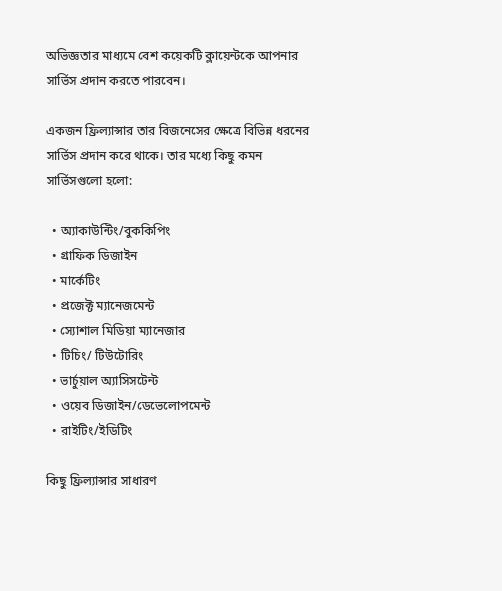অভিজ্ঞতার মাধ্যমে বেশ কয়েকটি ক্লায়েন্টকে আপনার সার্ভিস প্রদান করতে পারবেন।

একজন ফ্রিল্যান্সার তার বিজনেসের ক্ষেত্রে বিভিন্ন ধরনের সার্ভিস প্রদান করে থাকে। তার মধ্যে কিছু কমন সার্ভিসগুলো হলো:

  • অ্যাকাউন্টিং/বুককিপিং
  • গ্রাফিক ডিজাইন
  • মার্কেটিং
  • প্রজেক্ট ম্যানেজমেন্ট
  • স্যোশাল মিডিয়া ম্যানেজার
  • টিচিং/ টিউটোরিং
  • ভার্চুয়াল অ্যাসিসটেন্ট
  • ওয়েব ডিজাইন/ডেভেলোপমেন্ট
  • রাইটিং/ইডিটিং

কিছু ফ্রিল্যান্সার সাধারণ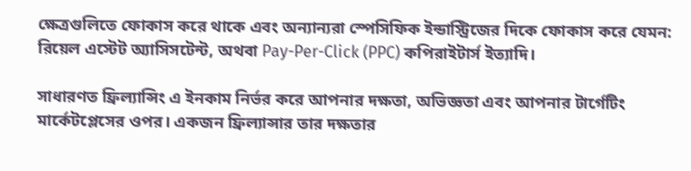ক্ষেত্রগুলিতে ফোকাস করে থাকে এবং অন্যান্যরা স্পেসিফিক ইন্ডাস্ট্রিজের দিকে ফোকাস করে যেমন: রিয়েল এস্টেট অ্যাসিসটেন্ট, অথবা Pay-Per-Click (PPC) কপিরাইটার্স ইত্যাদি।

সাধারণত ফ্রিল্যান্সিং এ ইনকাম নির্ভর করে আপনার দক্ষতা, অভিজ্ঞতা এবং আপনার টার্গেটিং মার্কেটপ্লেসের ওপর। একজন ফ্রিল্যান্সার তার দক্ষতার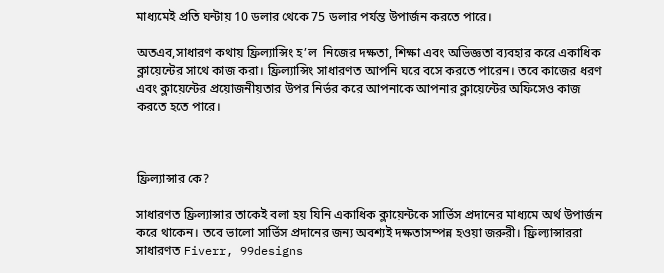মাধ্যমেই প্রতি ঘন্টায় 10 ডলার থেকে 75 ডলার পর্যন্ত উপার্জন করতে পারে।

অতএব,সাধারণ কথায় ফ্রিল্যান্সিং হ’ল  নিজের দক্ষতা, শিক্ষা এবং অভিজ্ঞতা ব্যবহার করে একাধিক ক্লায়েন্টের সাথে কাজ করা। ফ্রিল্যান্সিং সাধারণত আপনি ঘরে বসে করতে পারেন। তবে কাজের ধরণ এবং ক্লায়েন্টের প্রয়োজনীয়তার উপর নির্ভর করে আপনাকে আপনার ক্লায়েন্টের অফিসেও কাজ করতে হতে পারে।



ফ্রিল্যান্সার কে?

সাধারণত ফ্রিল্যান্সার তাকেই বলা হয় যিনি একাধিক ক্লায়েন্টকে সার্ভিস প্রদানের মাধ্যমে অর্থ উপার্জন করে থাকেন। তবে ভালো সার্ভিস প্রদানের জন্য অবশ্যই দক্ষতাসম্পন্ন হওয়া জরুরী। ফ্রিল্যান্সাররা সাধারণত Fiverr, 99designs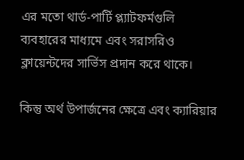এর মতো থার্ড-পার্টি প্ল্যাটফর্মগুলি ব্যবহারের মাধ্যমে এবং সরাসরিও ক্লায়েন্টদের সার্ভিস প্রদান করে থাকে।

কিন্তু অর্থ উপার্জনের ক্ষেত্রে এবং ক্যারিয়ার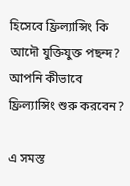হিসেবে ফ্রিল্যান্সিং কি আদৌ যুক্তিযুক্ত পছন্দ? আপনি কীভাবে  ফ্রিল্যান্সিং শুরু করবেন?

এ সমস্ত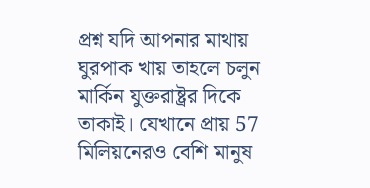প্রশ্ন যদি আপনার মাথায় ঘুরপাক খায় তাহলে চলুন মার্কিন যুক্তরাষ্ট্রর দিকে তাকাই। যেখানে প্রায় 57 মিলিয়নেরও বেশি মানুষ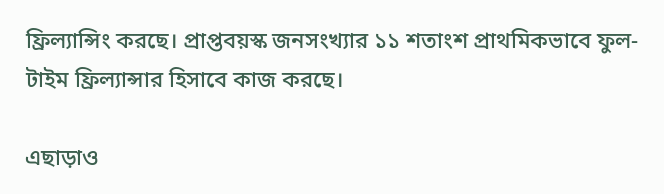ফ্রিল্যান্সিং করছে। প্রাপ্তবয়স্ক জনসংখ্যার ১১ শতাংশ প্রাথমিকভাবে ফুল-টাইম ফ্রিল্যান্সার হিসাবে কাজ করছে।

এছাড়াও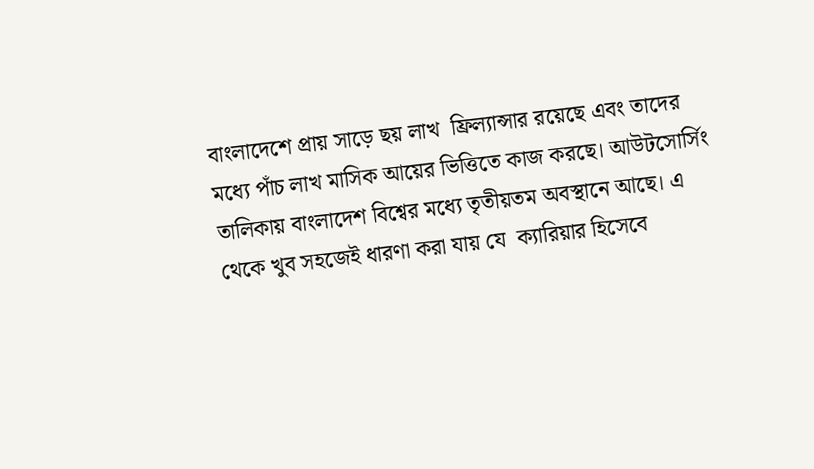বাংলাদেশে প্রায় সাড়ে ছয় লাখ  ফ্রিল্যান্সার রয়েছে এবং তাদের মধ্যে পাঁচ লাখ মাসিক আয়ের ভিত্তিতে কাজ করছে। আউটসোর্সিং তালিকায় বাংলাদেশ বিশ্বের মধ্যে তৃতীয়তম অবস্থানে আছে। এ থেকে খুব সহজেই ধারণা করা যায় যে  ক্যারিয়ার হিসেবে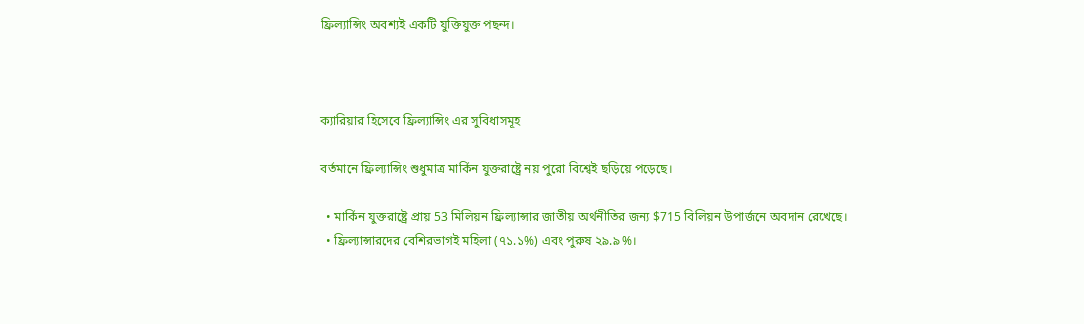ফ্রিল্যান্সিং অবশ্যই একটি যুক্তিযুক্ত পছন্দ।



ক্যারিয়ার হিসেবে ফ্রিল্যান্সিং এর সুবিধাসমূহ

বর্তমানে ফ্রিল্যান্সিং শুধুমাত্র মার্কিন যুক্তরাষ্ট্রে নয় পুরো বিশ্বেই ছড়িয়ে পড়েছে।

  • মার্কিন যুক্তরাষ্ট্রে প্রায় 53 মিলিয়ন ফ্রিল্যান্সার জাতীয় অর্থনীতির জন্য $715 বিলিয়ন উপার্জনে অবদান রেখেছে।
  • ফ্রিল্যান্সারদের বেশিরভাগই মহিলা (৭১.১%) এবং পুরুষ ২৯.৯%।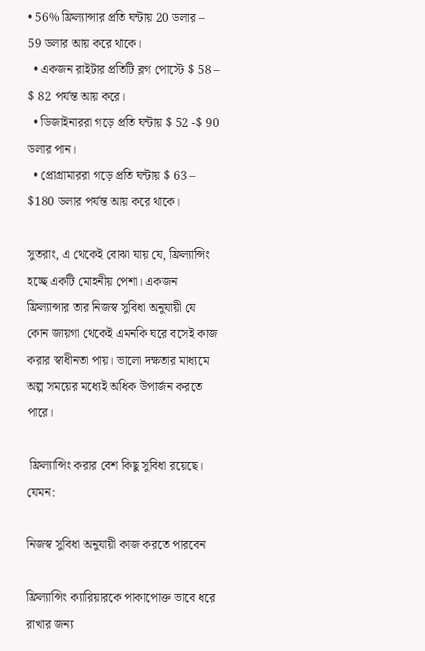• 56% ফ্রিল্যান্সার প্রতি ঘন্টায় 20 ডলার – 59 ডলার আয় করে থাকে।
  • একজন রাইটার প্রতিটি ব্লগ পোস্টে $ 58 – $ 82 পর্যন্ত আয় করে।
  • ডিজাইনাররা গড়ে প্রতি ঘন্টায় $ 52 -$ 90 ডলার পান।
  • প্রোগ্রামাররা গড়ে প্রতি ঘন্টায় $ 63 – $180 ডলার পর্যন্ত আয় করে থাকে।

সুতরাং, এ থেকেই বোঝা যায় যে, ফ্রিল্যান্সিং হচ্ছে একটি মোহনীয় পেশা। একজন ফ্রিল্যান্সার তার নিজস্ব সুবিধা অনুযায়ী যে কোন জায়গা থেকেই এমনকি ঘরে বসেই কাজ করার স্বাধীনতা পায়। ভালো দক্ষতার মাধ্যমে অল্প সময়ের মধ্যেই অধিক উপার্জন করতে পারে।

 ফ্রিল্যান্সিং করার বেশ কিছু সুবিধা রয়েছে। যেমন:

নিজস্ব সুবিধা অনুযায়ী কাজ করতে পারবেন

ফ্রিল্যান্সিং ক্যারিয়ারকে পাকাপোক্ত ভাবে ধরে রাখার জন্য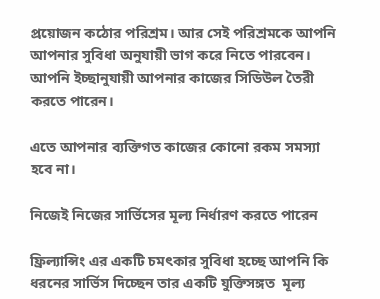প্রয়োজন কঠোর পরিশ্রম। আর সেই পরিশ্রমকে আপনি আপনার সুবিধা অনুযায়ী ভাগ করে নিতে পারবেন। আপনি ইচ্ছানুযায়ী আপনার কাজের সিডিউল তৈরী করতে পারেন।

এতে আপনার ব্যক্তিগত কাজের কোনো রকম সমস্যা হবে না।

নিজেই নিজের সার্ভিসের মূল্য নির্ধারণ করতে পারেন

ফ্রিল্যান্সিং এর একটি চমৎকার সুবিধা হচ্ছে আপনি কি ধরনের সার্ভিস দিচ্ছেন তার একটি যুক্তিসঙ্গত  মূল্য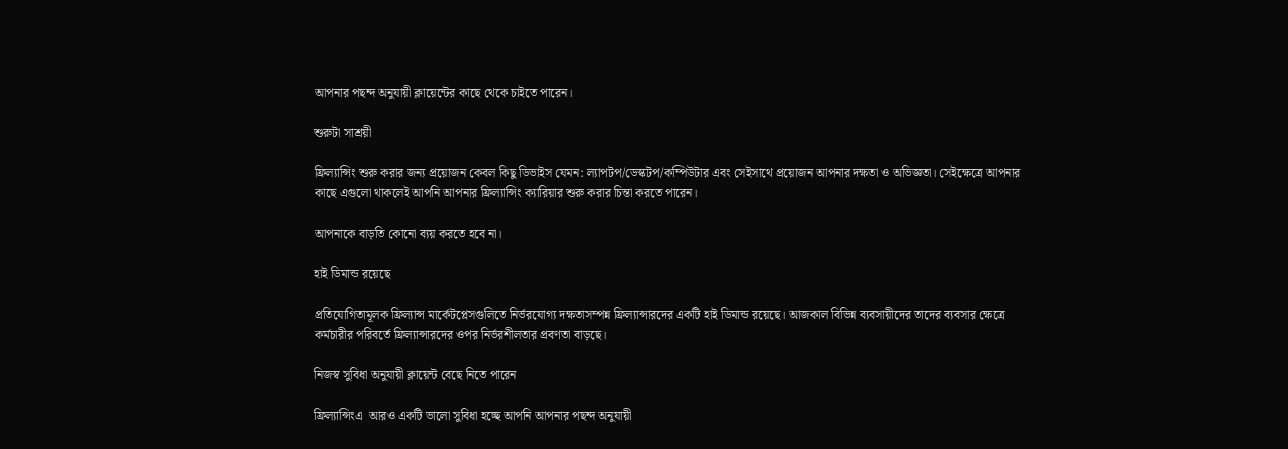আপনার পছন্দ অনুযায়ী ক্লায়েন্টের কাছে থেকে চাইতে পারেন।

শুরুটা সাশ্রয়ী

ফ্রিল্যান্সিং শুরু করার জন্য প্রয়োজন কেবল কিছু ডিভাইস যেমন: ল্যাপটপ/ডেস্কটপ/কম্পিউটার এবং সেইসাথে প্রয়োজন আপনার দক্ষতা ও অভিজ্ঞতা। সেইক্ষেত্রে আপনার কাছে এগুলো থাকলেই আপনি আপনার ফ্রিল্যান্সিং ক্যারিয়ার শুরু করার চিন্তা করতে পারেন।

আপনাকে বাড়তি কোনো ব্যয় করতে হবে না।

হাই ডিমান্ড রয়েছে

প্রতিযোগিতামূলক ফ্রিল্যান্স মার্কেটপ্লেসগুলিতে নির্ভরযোগ্য দক্ষতাসম্পন্ন ফ্রিল্যান্সারদের একটি হাই ডিমান্ড রয়েছে। আজকাল বিভিন্ন ব্যবসায়ীদের তাদের ব্যবসার ক্ষেত্রে কর্মচারীর পরিবর্তে ফ্রিল্যান্সারদের ওপর নির্ভরশীলতার প্রবণতা বাড়ছে।

নিজস্ব সুবিধা অনুযায়ী ক্লায়েন্ট বেছে নিতে পারেন

ফ্রিল্যান্সিংএ  আরও একটি ভালো সুবিধা হচ্ছে আপনি আপনার পছন্দ অনুযায়ী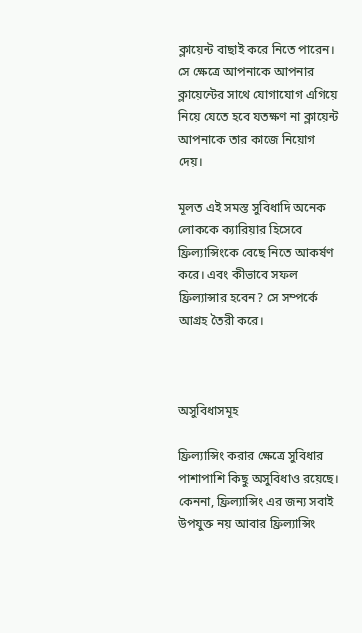ক্লায়েন্ট বাছাই করে নিতে পারেন। সে ক্ষেত্রে আপনাকে আপনার ক্লায়েন্টের সাথে যোগাযোগ এগিয়ে নিয়ে যেতে হবে যতক্ষণ না ক্লায়েন্ট আপনাকে তার কাজে নিয়োগ দেয়।

মূলত এই সমস্ত সুবিধাদি অনেক লোককে ক্যারিয়ার হিসেবে ফ্রিল্যান্সিংকে বেছে নিতে আকর্ষণ করে। এবং কীভাবে সফল ফ্রিল্যান্সার হবেন? সে সম্পর্কে আগ্রহ তৈরী করে।



অসুবিধাসমূহ

ফ্রিল্যান্সিং করার ক্ষেত্রে সুবিধার পাশাপাশি কিছু অসুবিধাও রয়েছে। কেননা, ফ্রিল্যান্সিং এর জন্য সবাই উপযুক্ত নয় আবার ফ্রিল্যান্সিং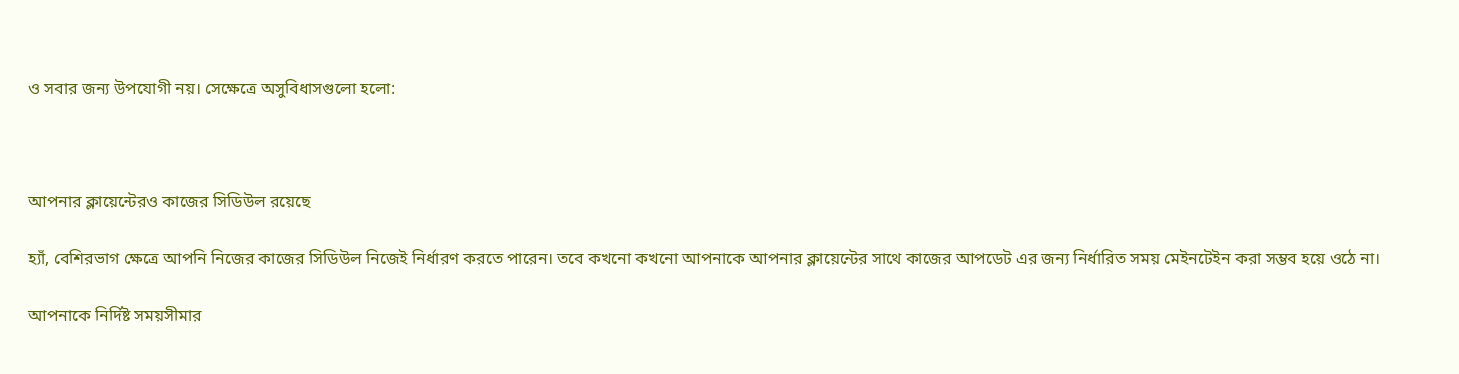ও সবার জন্য উপযোগী নয়। সেক্ষেত্রে অসুবিধাসগুলো হলো:



আপনার ক্লায়েন্টেরও কাজের সিডিউল রয়েছে

হ্যাঁ, বেশিরভাগ ক্ষেত্রে আপনি নিজের কাজের সিডিউল নিজেই নির্ধারণ করতে পারেন। তবে কখনো কখনো আপনাকে আপনার ক্লায়েন্টের সাথে কাজের আপডেট এর জন্য নির্ধারিত সময় মেইনটেইন করা সম্ভব হয়ে ওঠে না।

আপনাকে নির্দিষ্ট সময়সীমার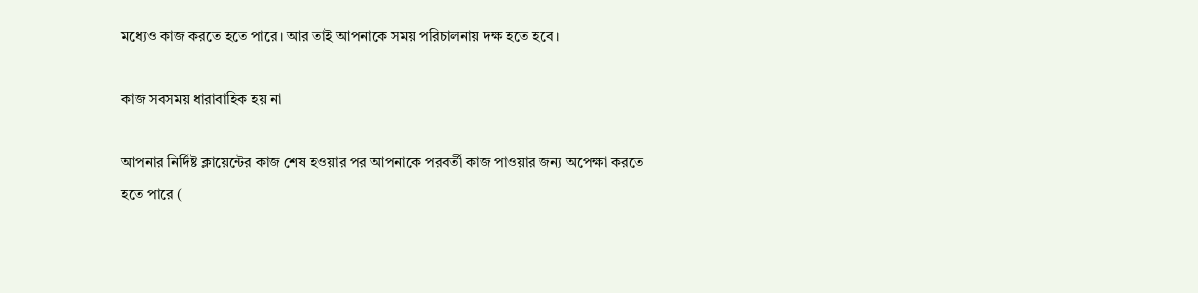মধ্যেও কাজ করতে হতে পারে। আর তাই আপনাকে সময় পরিচালনায় দক্ষ হতে হবে।

কাজ সবসময় ধারাবাহিক হয় না

আপনার নির্দিষ্ট ক্লায়েন্টের কাজ শেষ হওয়ার পর আপনাকে পরবর্তী কাজ পাওয়ার জন্য অপেক্ষা করতে হতে পারে (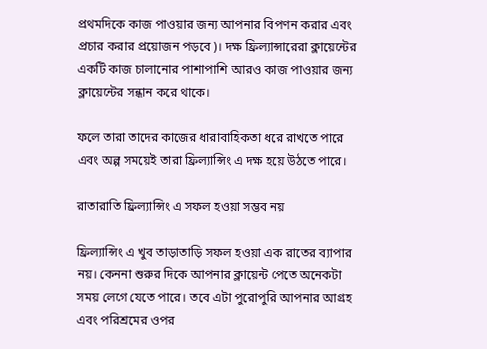প্রথমদিকে কাজ পাওয়ার জন্য আপনার বিপণন করার এবং প্রচার করার প্রয়োজন পড়বে)। দক্ষ ফ্রিল্যান্সারেরা ক্লায়েন্টের একটি কাজ চালানোর পাশাপাশি আরও কাজ পাওয়ার জন্য ক্লায়েন্টের সন্ধান করে থাকে।

ফলে তারা তাদের কাজের ধারাবাহিকতা ধরে রাখতে পারে এবং অল্প সময়েই তারা ফ্রিল্যান্সিং এ দক্ষ হয়ে উঠতে পারে।

রাতারাতি ফ্রিল্যান্সিং এ সফল হওয়া সম্ভব নয়

ফ্রিল্যান্সিং এ খুব তাড়াতাড়ি সফল হওয়া এক রাতের ব্যাপার নয়। কেননা শুরুর দিকে আপনার ক্লায়েন্ট পেতে অনেকটা সময় লেগে যেতে পারে। তবে এটা পুরোপুরি আপনার আগ্রহ এবং পরিশ্রমের ওপর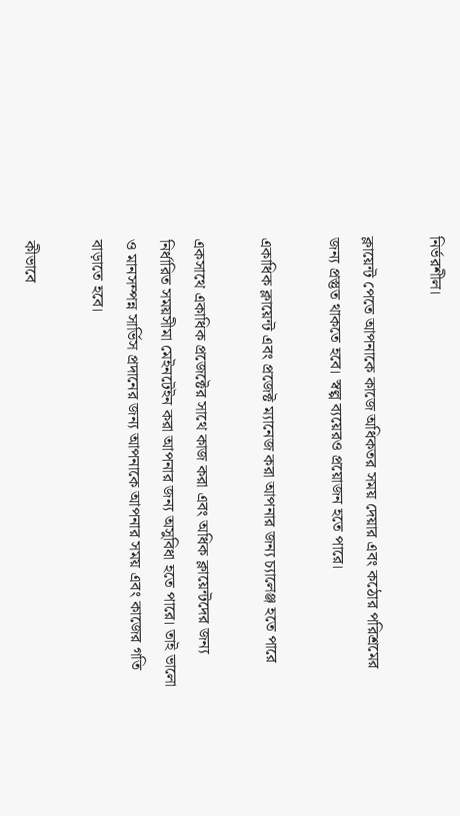নির্ভরশীল।

ক্লায়েন্ট পেতে আপনাকে কাজে অধিকতর সময় দেয়ার এবং কঠোর পরিশ্রমের জন্য প্রস্তুত থাকতে হবে। স্বল্প ব্যয়েরও প্রয়োজন হতে পারে।

একাধিক ক্লায়েন্ট এবং প্রজেক্ট ম্যানেজ করা আপনার জন্য চ্যালেঞ্জ হতে পারে

একসাথে একাধিক প্রজেক্টের সাথে কাজ করা এবং অধিক ক্লায়েন্টদের জন্য নির্ধারিত সময়সীমা মেইনটেইন করা আপনার জন্য অসুবিধা হতে পারে। তাই ভালো ও মানসম্পন্ন সার্ভিস প্রদানের জন্য আপনাকে আপনার সময় এবং কাজের গতি বাড়াতে হবে।

কীভাবে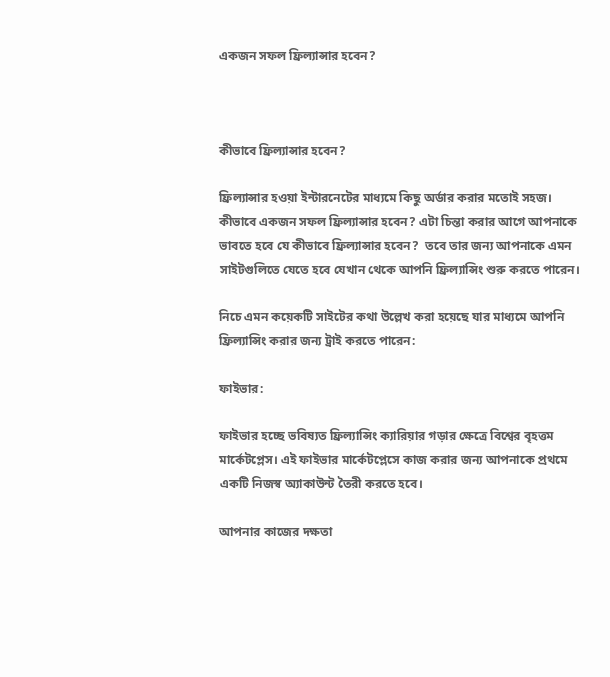একজন সফল ফ্রিল্যান্সার হবেন?



কীভাবে ফ্রিল্যান্সার হবেন?

ফ্রিল্যান্সার হওয়া ইন্টারনেটের মাধ্যমে কিছু অর্ডার করার মতোই সহজ। কীভাবে একজন সফল ফ্রিল্যান্সার হবেন? এটা চিন্তা করার আগে আপনাকে ভাবতে হবে যে কীভাবে ফ্রিল্যান্সার হবেন?  তবে তার জন্য আপনাকে এমন সাইটগুলিতে যেতে হবে যেখান থেকে আপনি ফ্রিল্যান্সিং শুরু করতে পারেন।

নিচে এমন কয়েকটি সাইটের কথা উল্লেখ করা হয়েছে যার মাধ্যমে আপনি ফ্রিল্যান্সিং করার জন্য ট্রাই করতে পারেন:

ফাইভার:

ফাইভার হচ্ছে ভবিষ্যত ফ্রিল্যান্সিং ক্যারিয়ার গড়ার ক্ষেত্রে বিশ্বের বৃহত্তম মার্কেটপ্লেস। এই ফাইভার মার্কেটপ্লেসে কাজ করার জন্য আপনাকে প্রথমে একটি নিজস্ব অ্যাকাউন্ট তৈরী করতে হবে।

আপনার কাজের দক্ষতা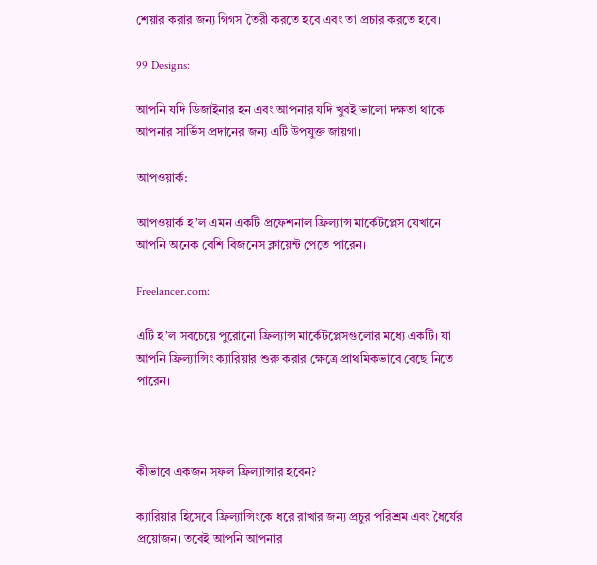শেয়ার করার জন্য গিগস তৈরী করতে হবে এবং তা প্রচার করতে হবে।

99 Designs:

আপনি যদি ডিজাইনার হন এবং আপনার যদি খুবই ভালো দক্ষতা থাকে আপনার সার্ভিস প্রদানের জন্য এটি উপযুক্ত জায়গা।

আপওয়ার্ক:

আপওয়ার্ক হ’ল এমন একটি প্রফেশনাল ফ্রিল্যান্স মার্কেটপ্লেস যেখানে আপনি অনেক বেশি বিজনেস ক্লায়েন্ট পেতে পারেন।

Freelancer.com:

এটি হ’ল সবচেয়ে পুরোনো ফ্রিল্যান্স মার্কেটপ্লেসগুলোর মধ্যে একটি। যা আপনি ফ্রিল্যান্সিং ক্যারিয়ার শুরু করার ক্ষেত্রে প্রাথমিকভাবে বেছে নিতে পারেন।



কীভাবে একজন সফল ফ্রিল্যান্সার হবেন?

ক্যারিয়ার হিসেবে ফ্রিল্যান্সিংকে ধরে রাখার জন্য প্রচুর পরিশ্রম এবং ধৈর্যের প্রয়োজন। তবেই আপনি আপনার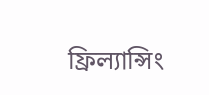ফ্রিল্যান্সিং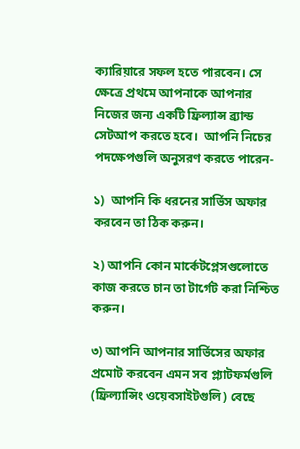ক্যারিয়ারে সফল হতে পারবেন। সে ক্ষেত্রে প্রথমে আপনাকে আপনার নিজের জন্য একটি ফ্রিল্যান্স ব্র্যান্ড সেটআপ করতে হবে।  আপনি নিচের পদক্ষেপগুলি অনুসরণ করতে পারেন-

১)  আপনি কি ধরনের সার্ভিস অফার করবেন তা ঠিক করুন।

২) আপনি কোন মার্কেটপ্লেসগুলোতে কাজ করতে চান তা টার্গেট করা নিশ্চিত করুন।

৩) আপনি আপনার সার্ভিসের অফার প্রমোট করবেন এমন সব প্ল্যাটফর্মগুলি (ফ্রিল্যান্সিং ওয়েবসাইটগুলি) বেছে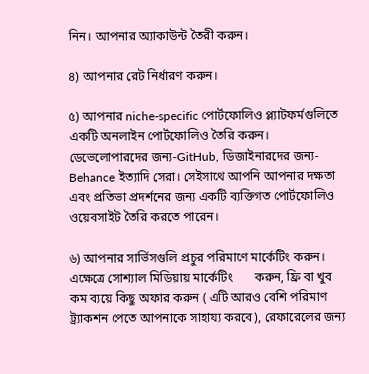নিন। আপনার অ্যাকাউন্ট তৈরী করুন।

৪) আপনার রেট নির্ধারণ করুন।

৫) আপনার niche-specific পোর্টফোলিও প্ল্যাটফর্মগুলিতে একটি অনলাইন পোর্টফোলিও তৈরি করুন। ডেভেলোপারদের জন্য-GitHub, ডিজাইনারদের জন্য-Behance ইত্যাদি সেরা। সেইসাথে আপনি আপনার দক্ষতা এবং প্রতিভা প্রদর্শনের জন্য একটি ব্যক্তিগত পোর্টফোলিও ওয়েবসাইট তৈরি করতে পারেন।

৬) আপনার সার্ভিসগুলি প্রচুর পরিমাণে মার্কেটিং করুন। এক্ষেত্রে সোশ্যাল মিডিয়ায় মার্কেটিং       করুন, ফ্রি বা খুব কম ব্যয়ে কিছু অফার করুন ( এটি আরও বেশি পরিমাণ ট্র্যাকশন পেতে আপনাকে সাহায্য করবে), রেফারেলের জন্য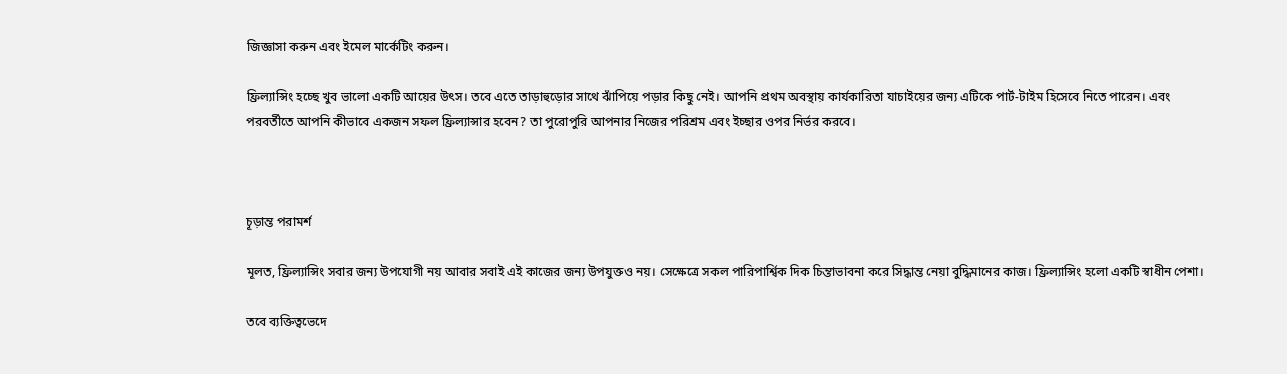জিজ্ঞাসা করুন এবং ইমেল মার্কেটিং করুন।

ফ্রিল্যান্সিং হচ্ছে খুব ভালো একটি আয়ের উৎস। তবে এতে তাড়াহুড়োর সাথে ঝাঁপিয়ে পড়ার কিছু নেই। আপনি প্রথম অবস্থায় কার্যকারিতা যাচাইয়ের জন্য এটিকে পার্ট-টাইম হিসেবে নিতে পারেন। এবং পরবর্তীতে আপনি কীভাবে একজন সফল ফ্রিল্যান্সার হবেন? তা পুরোপুরি আপনার নিজের পরিশ্রম এবং ইচ্ছার ওপর নির্ভর করবে।



চূড়ান্ত পরামর্শ

মূলত, ফ্রিল্যান্সিং সবার জন্য উপযোগী নয় আবার সবাই এই কাজের জন্য উপযুক্তও নয়। সেক্ষেত্রে সকল পারিপার্শ্বিক দিক চিন্তাভাবনা করে সিদ্ধান্ত নেয়া বুদ্ধিমানের কাজ। ফ্রিল্যান্সিং হলো একটি স্বাধীন পেশা।

তবে ব্যক্তিত্বভেদে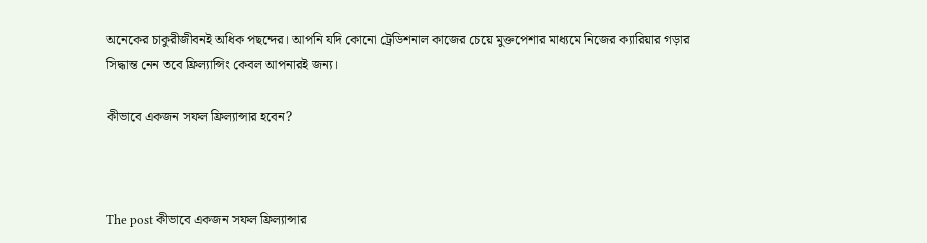অনেকের চাকুরীজীবনই অধিক পছন্দের। আপনি যদি কোনো ট্রেডিশনাল কাজের চেয়ে মুক্তপেশার মাধ্যমে নিজের ক্যারিয়ার গড়ার সিদ্ধান্ত নেন তবে ফ্রিল্যান্সিং কেবল আপনারই জন্য।

কীভাবে একজন সফল ফ্রিল্যান্সার হবেন?



The post কীভাবে একজন সফল ফ্রিল্যান্সার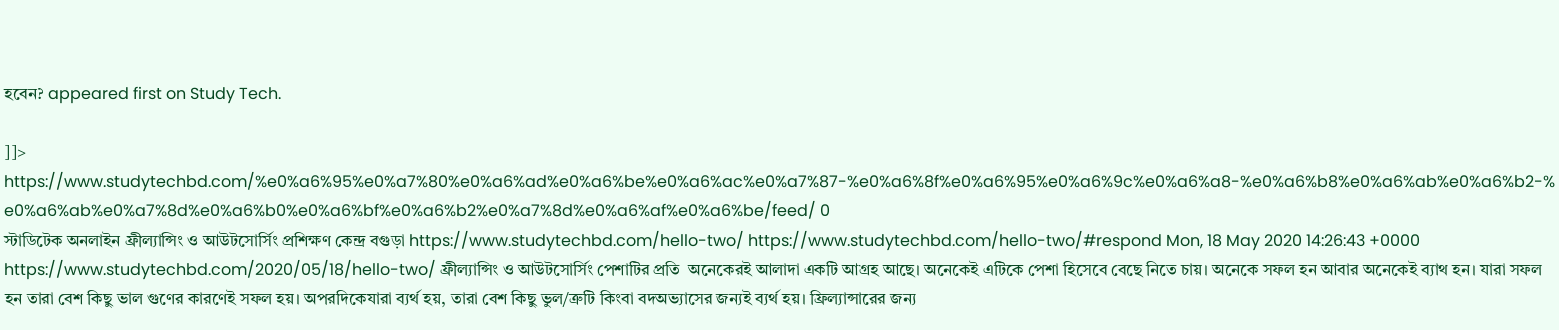হবেন? appeared first on Study Tech.

]]>
https://www.studytechbd.com/%e0%a6%95%e0%a7%80%e0%a6%ad%e0%a6%be%e0%a6%ac%e0%a7%87-%e0%a6%8f%e0%a6%95%e0%a6%9c%e0%a6%a8-%e0%a6%b8%e0%a6%ab%e0%a6%b2-%e0%a6%ab%e0%a7%8d%e0%a6%b0%e0%a6%bf%e0%a6%b2%e0%a7%8d%e0%a6%af%e0%a6%be/feed/ 0
স্টাডিটেক অনলাইন ফ্রীল্যান্সিং ও আউটসোর্সিং প্রশিক্ষণ কেন্দ্র বগুড়া https://www.studytechbd.com/hello-two/ https://www.studytechbd.com/hello-two/#respond Mon, 18 May 2020 14:26:43 +0000 https://www.studytechbd.com/2020/05/18/hello-two/ ফ্রীল্যান্সিং ও আউটসোর্সিং পেশাটির প্রতি  অনেকেরই আলাদা একটি আগ্রহ আছে। অনেকেই এটিকে পেশা হিসেবে বেছে নিতে চায়। অনেকে সফল হন আবার অনেকেই ব্যাথ হন। যারা সফল হন তারা বেশ কিছু ভাল গুণের কারণেই সফল হয়। অপরদিকেযারা ব্যর্থ হয়, তারা বেশ কিছু ভুল/ত্রুটি কিংবা বদঅভ্যাসের জন্যই ব্যর্থ হয়। ফ্রিল্যান্সারের জন্য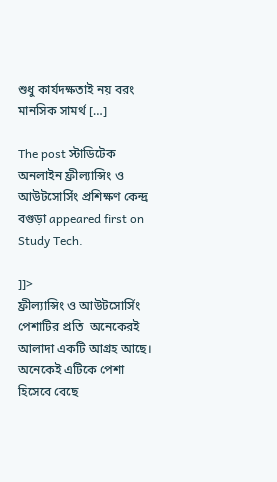শুধু কার্যদক্ষতাই নয় বরং মানসিক সামর্থ […]

The post স্টাডিটেক অনলাইন ফ্রীল্যান্সিং ও আউটসোর্সিং প্রশিক্ষণ কেন্দ্র বগুড়া appeared first on Study Tech.

]]>
ফ্রীল্যান্সিং ও আউটসোর্সিং পেশাটির প্রতি  অনেকেরই আলাদা একটি আগ্রহ আছে। অনেকেই এটিকে পেশা হিসেবে বেছে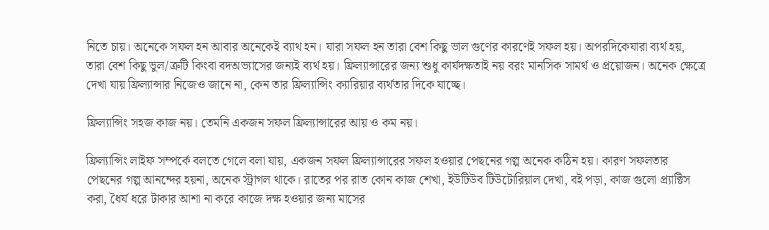নিতে চায়। অনেকে সফল হন আবার অনেকেই ব্যাথ হন। যারা সফল হন তারা বেশ কিছু ভাল গুণের কারণেই সফল হয়। অপরদিকেযারা ব্যর্থ হয়, তারা বেশ কিছু ভুল/ত্রুটি কিংবা বদঅভ্যাসের জন্যই ব্যর্থ হয়। ফ্রিল্যান্সারের জন্য শুধু কার্যদক্ষতাই নয় বরং মানসিক সামর্থ ও প্রয়োজন। অনেক ক্ষেত্রে দেখা যায় ফ্রিল্যান্সার নিজেও জানে না, কেন তার ফ্রিল্যান্সিং ক্যারিয়ার ব্যর্থতার দিকে যাচ্ছে।

ফ্রিল্যান্সিং সহজ কাজ নয়। তেমনি একজন সফল ফ্রিল্যান্সারের আয় ও কম নয়।

ফ্রিল্যান্সিং লাইফ সম্পর্কে বলতে গেলে বলা যায়, একজন সফল ফ্রিল্যান্সারের সফল হওয়ার পেছনের গল্প অনেক কঠিন হয়। কারণ সফলতার পেছনের গল্প আনন্দের হয়না, অনেক স্ট্রাগল থাকে। রাতের পর রাত কোন কাজ শেখা, ইউটিউব টিউটোরিয়াল দেখা, বই পড়া, কাজ গুলো প্র্যাক্টিস করা, ধৈর্য ধরে টাকার আশা না করে কাজে দক্ষ হওয়ার জন্য মাসের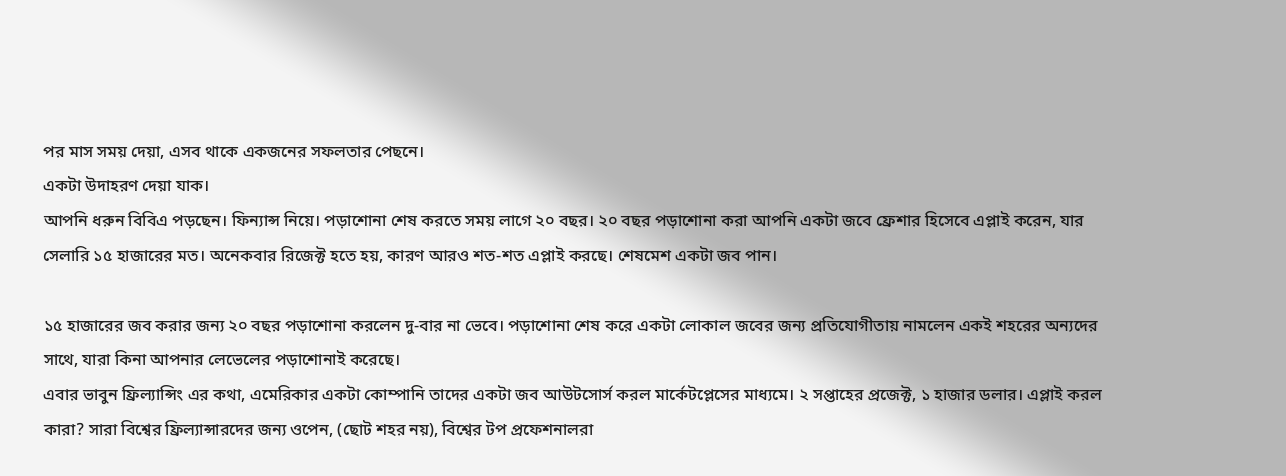পর মাস সময় দেয়া, এসব থাকে একজনের সফলতার পেছনে।
একটা উদাহরণ দেয়া যাক।
আপনি ধরুন বিবিএ পড়ছেন। ফিন্যান্স নিয়ে। পড়াশোনা শেষ করতে সময় লাগে ২০ বছর। ২০ বছর পড়াশোনা করা আপনি একটা জবে ফ্রেশার হিসেবে এপ্লাই করেন, যার সেলারি ১৫ হাজারের মত। অনেকবার রিজেক্ট হতে হয়, কারণ আরও শত-শত এপ্লাই করছে। শেষমেশ একটা জব পান।

১৫ হাজারের জব করার জন্য ২০ বছর পড়াশোনা করলেন দু-বার না ভেবে। পড়াশোনা শেষ করে একটা লোকাল জবের জন্য প্রতিযোগীতায় নামলেন একই শহরের অন্যদের সাথে, যারা কিনা আপনার লেভেলের পড়াশোনাই করেছে।
এবার ভাবুন ফ্রিল্যান্সিং এর কথা, এমেরিকার একটা কোম্পানি তাদের একটা জব আউটসোর্স করল মার্কেটপ্লেসের মাধ্যমে। ২ সপ্তাহের প্রজেক্ট, ১ হাজার ডলার। এপ্লাই করল কারা? সারা বিশ্বের ফ্রিল্যান্সারদের জন্য ওপেন, (ছোট শহর নয়), বিশ্বের টপ প্রফেশনালরা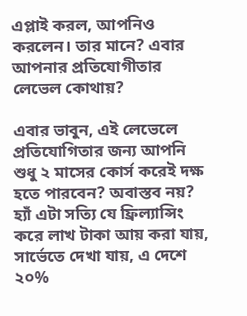এপ্লাই করল, আপনিও করলেন। তার মানে? এবার আপনার প্রতিযোগীতার লেভেল কোথায়?

এবার ভাবুন, এই লেভেলে প্রতিযোগিতার জন্য আপনি শুধু ২ মাসের কোর্স করেই দক্ষ হতে পারবেন? অবাস্তব নয়?
হ্যাঁ এটা সত্যি যে ফ্রিল্যান্সিং করে লাখ টাকা আয় করা যায়, সার্ভেতে দেখা যায়, এ দেশে ২০%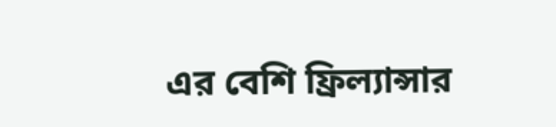এর বেশি ফ্রিল্যান্সার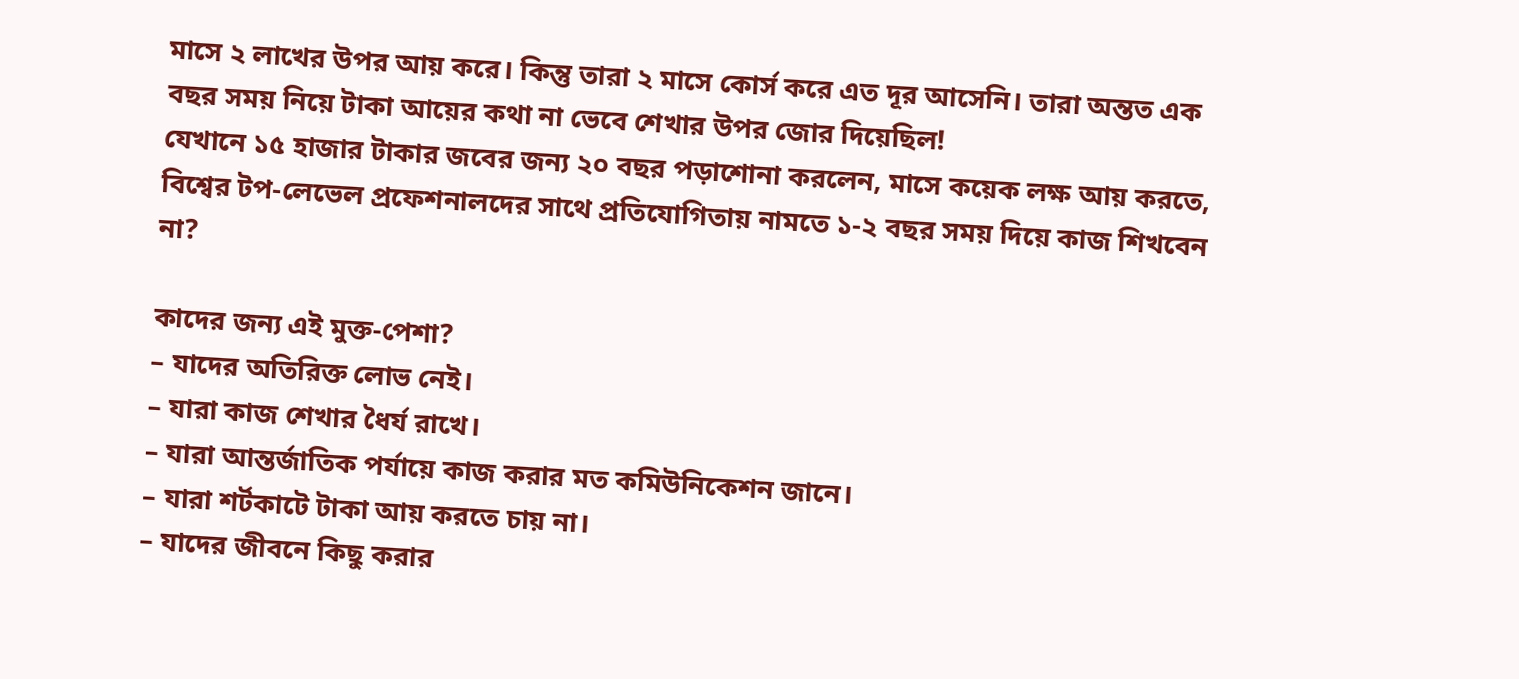মাসে ২ লাখের উপর আয় করে। কিন্তু তারা ২ মাসে কোর্স করে এত দূর আসেনি। তারা অন্তত এক বছর সময় নিয়ে টাকা আয়ের কথা না ভেবে শেখার উপর জোর দিয়েছিল!
যেখানে ১৫ হাজার টাকার জবের জন্য ২০ বছর পড়াশোনা করলেন, মাসে কয়েক লক্ষ আয় করতে, বিশ্বের টপ-লেভেল প্রফেশনালদের সাথে প্রতিযোগিতায় নামতে ১-২ বছর সময় দিয়ে কাজ শিখবেন না?

কাদের জন্য এই মুক্ত-পেশা?
– যাদের অতিরিক্ত লোভ নেই।
– যারা কাজ শেখার ধৈর্য রাখে।
– যারা আন্তর্জাতিক পর্যায়ে কাজ করার মত কমিউনিকেশন জানে।
– যারা শর্টকাটে টাকা আয় করতে চায় না।
– যাদের জীবনে কিছু করার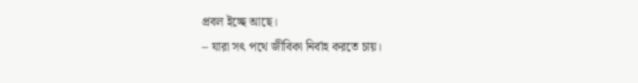প্রবল ইচ্ছে আছে।
– যারা সৎ পথে জীবিকা নির্বাহ করতে চায়।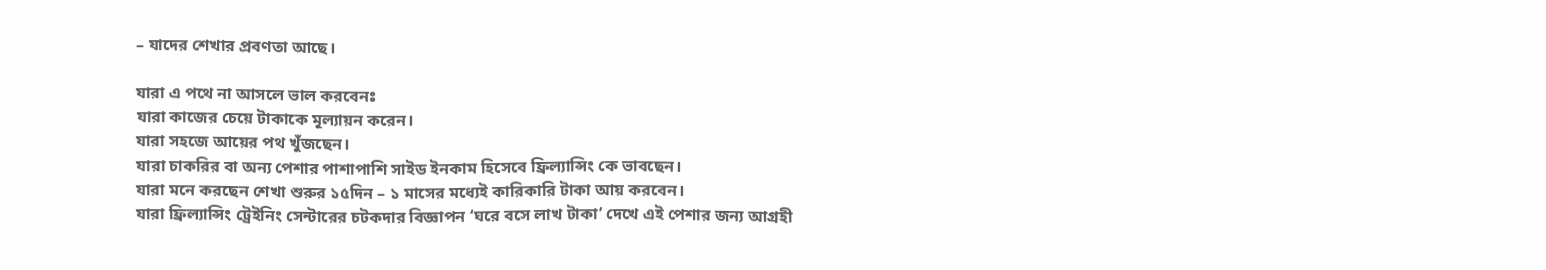– যাদের শেখার প্রবণতা আছে।

যারা এ পথে না আসলে ভাল করবেনঃ
যারা কাজের চেয়ে টাকাকে মূল্যায়ন করেন।
যারা সহজে আয়ের পথ খুঁজছেন।
যারা চাকরির বা অন্য পেশার পাশাপাশি সাইড ইনকাম হিসেবে ফ্রিল্যান্সিং কে ভাবছেন।
যারা মনে করছেন শেখা শুরুর ১৫দিন – ১ মাসের মধ্যেই কারিকারি টাকা আয় করবেন।
যারা ফ্রিল্যান্সিং ট্রেইনিং সেন্টারের চটকদার বিজ্ঞাপন ‘ঘরে বসে লাখ টাকা’ দেখে এই পেশার জন্য আগ্রহী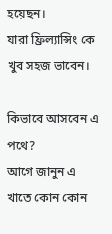হয়েছন।
যারা ফ্রিল্যান্সিং কে খুব সহজ ভাবেন।

কিভাবে আসবেন এ পথে?
আগে জানুন এ খাতে কোন কোন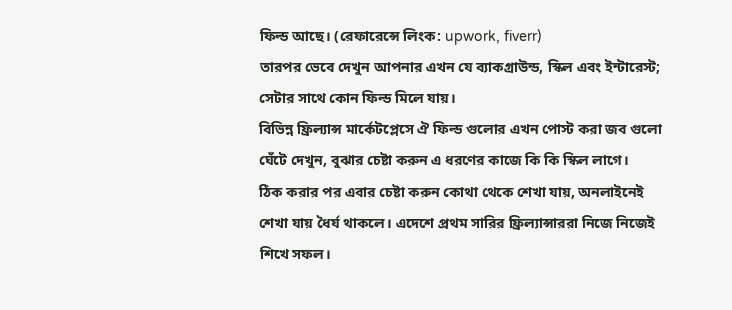ফিল্ড আছে। (রেফারেন্সে লিংক: upwork, fiverr)
তারপর ভেবে দেখুন আপনার এখন যে ব্যাকগ্রাউন্ড, স্কিল এবং ইন্টারেস্ট; সেটার সাথে কোন ফিল্ড মিলে যায়।
বিভিন্ন ফ্রিল্যান্স মার্কেটপ্লেসে ঐ ফিল্ড গুলোর এখন পোস্ট করা জব গুলো ঘেঁটে দেখুন, বুঝার চেষ্টা করুন এ ধরণের কাজে কি কি স্কিল লাগে।
ঠিক করার পর এবার চেষ্টা করুন কোথা থেকে শেখা যায়, অনলাইনেই শেখা যায় ধৈর্য থাকলে। এদেশে প্রথম সারির ফ্রিল্যান্সাররা নিজে নিজেই শিখে সফল।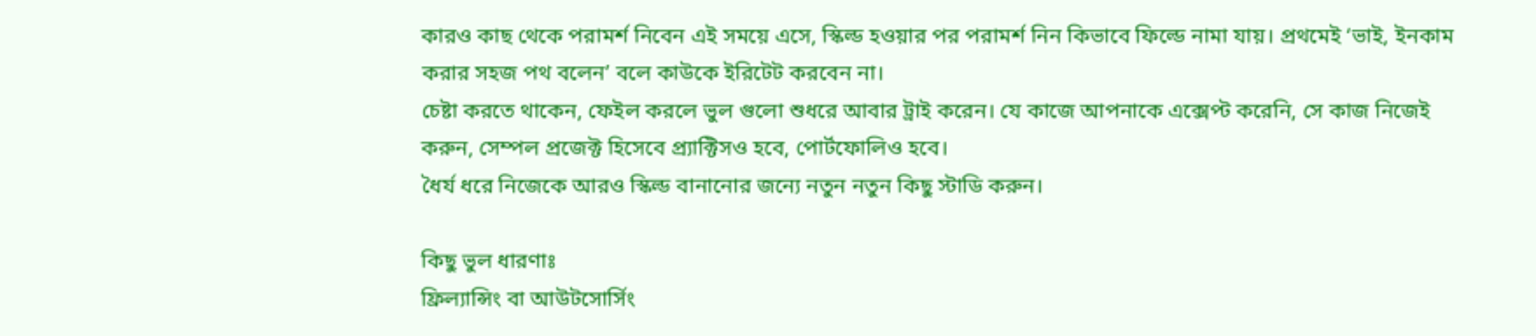কারও কাছ থেকে পরামর্শ নিবেন এই সময়ে এসে, স্কিল্ড হওয়ার পর পরামর্শ নিন কিভাবে ফিল্ডে নামা যায়। প্রথমেই ‘ভাই, ইনকাম করার সহজ পথ বলেন’ বলে কাউকে ইরিটেট করবেন না।
চেষ্টা করতে থাকেন, ফেইল করলে ভুল গুলো শুধরে আবার ট্রাই করেন। যে কাজে আপনাকে এক্সেপ্ট করেনি, সে কাজ নিজেই করুন, সেম্পল প্রজেক্ট হিসেবে প্র্যাক্টিসও হবে, পোর্টফোলিও হবে।
ধৈর্য ধরে নিজেকে আরও স্কিল্ড বানানোর জন্যে নতুন নতুন কিছু স্টাডি করুন।

কিছু ভুল ধারণাঃ
ফ্রিল্যান্সিং বা আউটসোর্সিং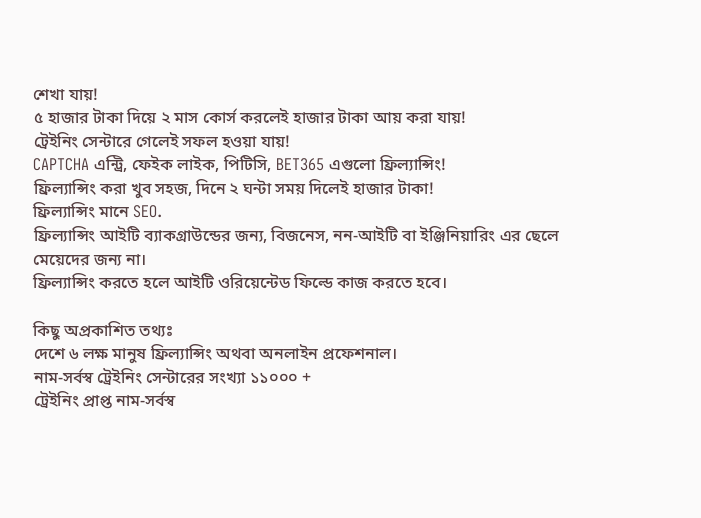শেখা যায়!
৫ হাজার টাকা দিয়ে ২ মাস কোর্স করলেই হাজার টাকা আয় করা যায়!
ট্রেইনিং সেন্টারে গেলেই সফল হওয়া যায়!
CAPTCHA এন্ট্রি, ফেইক লাইক, পিটিসি, BET365 এগুলো ফ্রিল্যান্সিং!
ফ্রিল্যান্সিং করা খুব সহজ, দিনে ২ ঘন্টা সময় দিলেই হাজার টাকা!
ফ্রিল্যান্সিং মানে SEO.
ফ্রিল্যান্সিং আইটি ব্যাকগ্রাউন্ডের জন্য, বিজনেস, নন-আইটি বা ইঞ্জিনিয়ারিং এর ছেলে মেয়েদের জন্য না।
ফ্রিল্যান্সিং করতে হলে আইটি ওরিয়েন্টেড ফিল্ডে কাজ করতে হবে।

কিছু অপ্রকাশিত তথ্যঃ
দেশে ৬ লক্ষ মানুষ ফ্রিল্যান্সিং অথবা অনলাইন প্রফেশনাল।
নাম-সর্বস্ব ট্রেইনিং সেন্টারের সংখ্যা ১১০০০ +
ট্রেইনিং প্রাপ্ত নাম-সর্বস্ব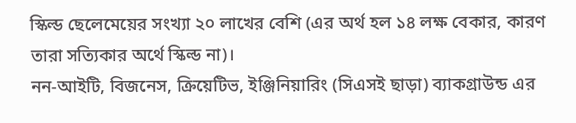স্কিল্ড ছেলেমেয়ের সংখ্যা ২০ লাখের বেশি (এর অর্থ হল ১৪ লক্ষ বেকার, কারণ তারা সত্যিকার অর্থে স্কিল্ড না)।
নন-আইটি, বিজনেস, ক্রিয়েটিভ, ইঞ্জিনিয়ারিং (সিএসই ছাড়া) ব্যাকগ্রাউন্ড এর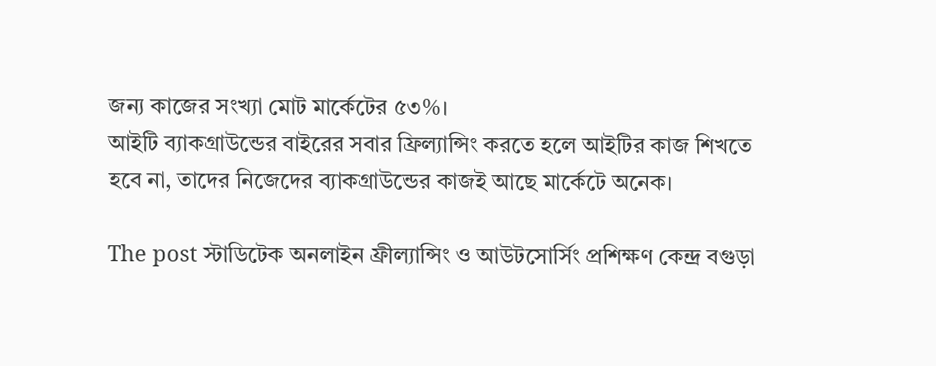জন্য কাজের সংখ্যা মোট মার্কেটের ৫৩%।
আইটি ব্যাকগ্রাউন্ডের বাইরের সবার ফ্রিল্যান্সিং করতে হলে আইটির কাজ শিখতে হবে না, তাদের নিজেদের ব্যাকগ্রাউন্ডের কাজই আছে মার্কেটে অনেক।

The post স্টাডিটেক অনলাইন ফ্রীল্যান্সিং ও আউটসোর্সিং প্রশিক্ষণ কেন্দ্র বগুড়া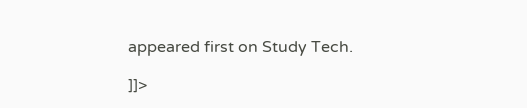appeared first on Study Tech.

]]>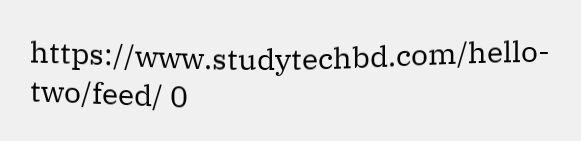https://www.studytechbd.com/hello-two/feed/ 0